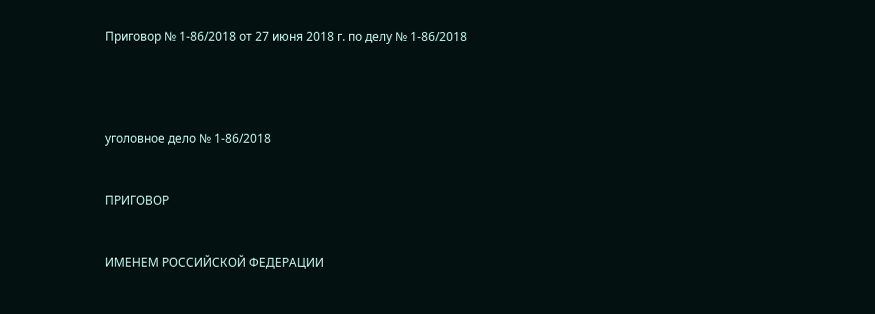Приговор № 1-86/2018 от 27 июня 2018 г. по делу № 1-86/2018




уголовное дело № 1-86/2018


ПРИГОВОР


ИМЕНЕМ РОССИЙСКОЙ ФЕДЕРАЦИИ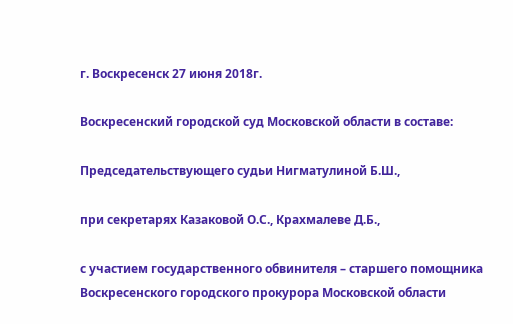г. Воскресенск 27 июня 2018г.

Воскресенский городской суд Московской области в составе:

Председательствующего судьи Нигматулиной Б.Ш.,

при секретарях Казаковой О.С., Крахмалеве Д.Б.,

с участием государственного обвинителя – старшего помощника Воскресенского городского прокурора Московской области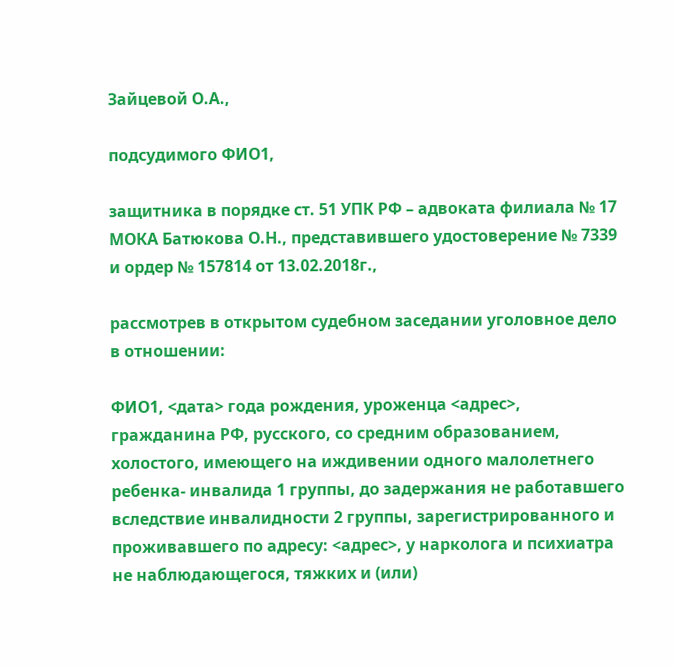Зайцевой О.А.,

подсудимого ФИО1,

защитника в порядке ст. 51 УПК РФ – адвоката филиала № 17 МОКА Батюкова О.Н., представившего удостоверение № 7339 и ордер № 157814 от 13.02.2018г.,

рассмотрев в открытом судебном заседании уголовное дело в отношении:

ФИО1, <дата> года рождения, уроженца <адрес>, гражданина РФ, русского, со средним образованием, холостого, имеющего на иждивении одного малолетнего ребенка- инвалида 1 группы, до задержания не работавшего вследствие инвалидности 2 группы, зарегистрированного и проживавшего по адресу: <адрес>, у нарколога и психиатра не наблюдающегося, тяжких и (или)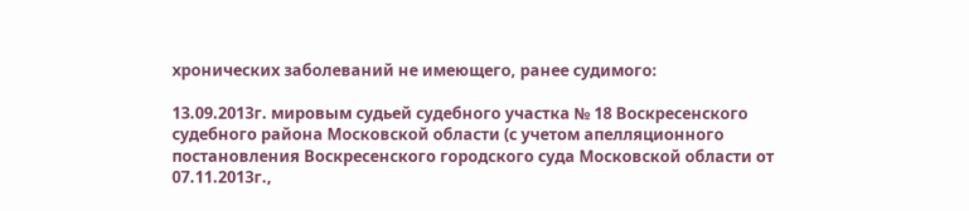хронических заболеваний не имеющего, ранее судимого:

13.09.2013г. мировым судьей судебного участка № 18 Воскресенского судебного района Московской области (с учетом апелляционного постановления Воскресенского городского суда Московской области от 07.11.2013г.,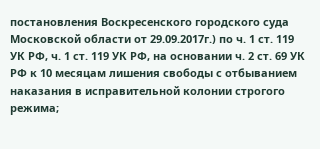постановления Воскресенского городского суда Московской области от 29.09.2017г.) по ч. 1 ст. 119 УК РФ, ч. 1 ст. 119 УК РФ, на основании ч. 2 ст. 69 УК РФ к 10 месяцам лишения свободы с отбыванием наказания в исправительной колонии строгого режима;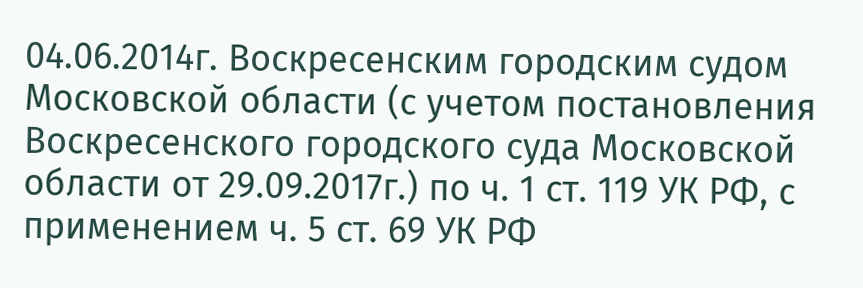04.06.2014г. Воскресенским городским судом Московской области (с учетом постановления Воскресенского городского суда Московской области от 29.09.2017г.) по ч. 1 ст. 119 УК РФ, с применением ч. 5 ст. 69 УК РФ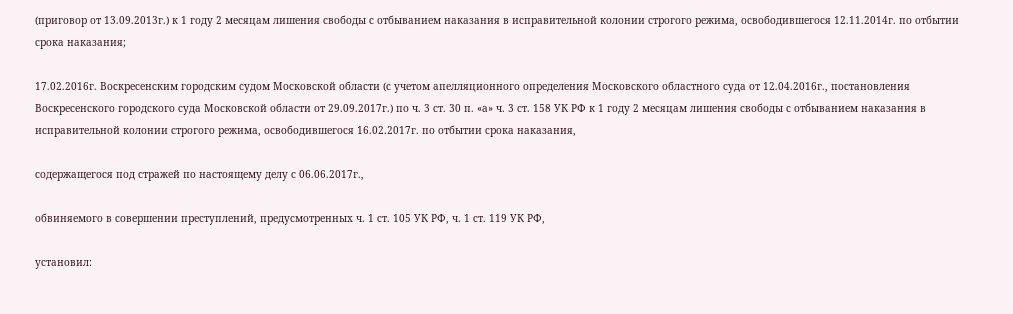(приговор от 13.09.2013г.) к 1 году 2 месяцам лишения свободы с отбыванием наказания в исправительной колонии строгого режима, освободившегося 12.11.2014г. по отбытии срока наказания;

17.02.2016г. Воскресенским городским судом Московской области (с учетом апелляционного определения Московского областного суда от 12.04.2016г., постановления Воскресенского городского суда Московской области от 29.09.2017г.) по ч. 3 ст. 30 п. «а» ч. 3 ст. 158 УК РФ к 1 году 2 месяцам лишения свободы с отбыванием наказания в исправительной колонии строгого режима, освободившегося 16.02.2017г. по отбытии срока наказания,

содержащегося под стражей по настоящему делу с 06.06.2017г.,

обвиняемого в совершении преступлений, предусмотренных ч. 1 ст. 105 УК РФ, ч. 1 ст. 119 УК РФ,

установил: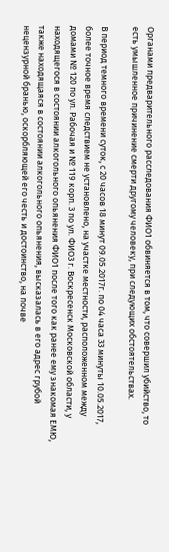Органами предварительного расследования ФИО1 обвиняется в том, что совершил убийство, то есть умышленное причинение смерти другому человеку, при следующих обстоятельствах.

В период темного времени суток, с 20 часов 18 минут 09.05.2017г. по 04 часа 33 минуты 10.05.2017, более точное время следствием не установлено, на участке местности, расположенном между домами № 120 по ул. Рабочая и № 119 корп. 3 по ул. ФИО3 г. Воскресенск Московской области, у находящегося в состоянии алкогольного опьянения ФИО1 после того как ранее ему знакомая ЕМЮ, также находящаяся в состоянии алкогольного опьянения, высказалась в его адрес грубой нецензурной бранью, оскорбляющей его честь и достоинство, на почве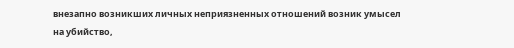внезапно возникших личных неприязненных отношений возник умысел на убийство,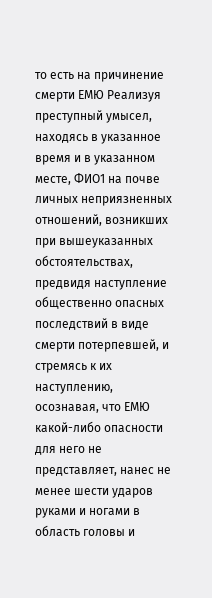то есть на причинение смерти ЕМЮ Реализуя преступный умысел, находясь в указанное время и в указанном месте, ФИО1 на почве личных неприязненных отношений, возникших при вышеуказанных обстоятельствах, предвидя наступление общественно опасных последствий в виде смерти потерпевшей, и стремясь к их наступлению, осознавая, что ЕМЮ какой-либо опасности для него не представляет, нанес не менее шести ударов руками и ногами в область головы и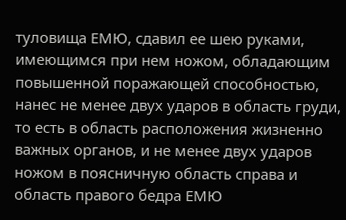туловища ЕМЮ, сдавил ее шею руками, имеющимся при нем ножом, обладающим повышенной поражающей способностью, нанес не менее двух ударов в область груди, то есть в область расположения жизненно важных органов, и не менее двух ударов ножом в поясничную область справа и область правого бедра ЕМЮ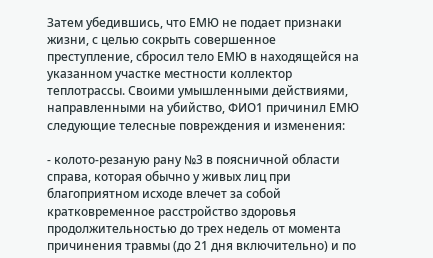Затем убедившись, что ЕМЮ не подает признаки жизни, с целью сокрыть совершенное преступление, сбросил тело ЕМЮ в находящейся на указанном участке местности коллектор теплотрассы. Своими умышленными действиями, направленными на убийство, ФИО1 причинил ЕМЮ следующие телесные повреждения и изменения:

- колото-резаную рану №3 в поясничной области справа, которая обычно у живых лиц при благоприятном исходе влечет за собой кратковременное расстройство здоровья продолжительностью до трех недель от момента причинения травмы (до 21 дня включительно) и по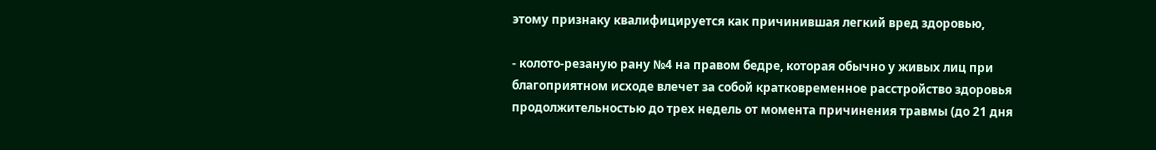этому признаку квалифицируется как причинившая легкий вред здоровью,

- колото-резаную рану №4 на правом бедре, которая обычно у живых лиц при благоприятном исходе влечет за собой кратковременное расстройство здоровья продолжительностью до трех недель от момента причинения травмы (до 21 дня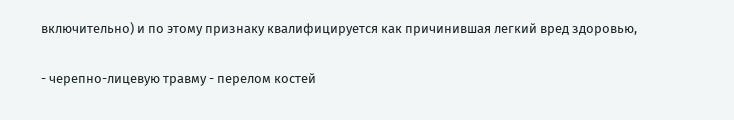включительно) и по этому признаку квалифицируется как причинившая легкий вред здоровью,

- черепно-лицевую травму - перелом костей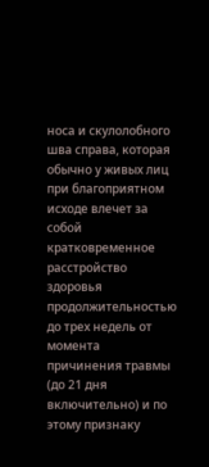носа и скулолобного шва справа, которая обычно у живых лиц при благоприятном исходе влечет за собой кратковременное расстройство здоровья продолжительностью до трех недель от момента причинения травмы (до 21 дня включительно) и по этому признаку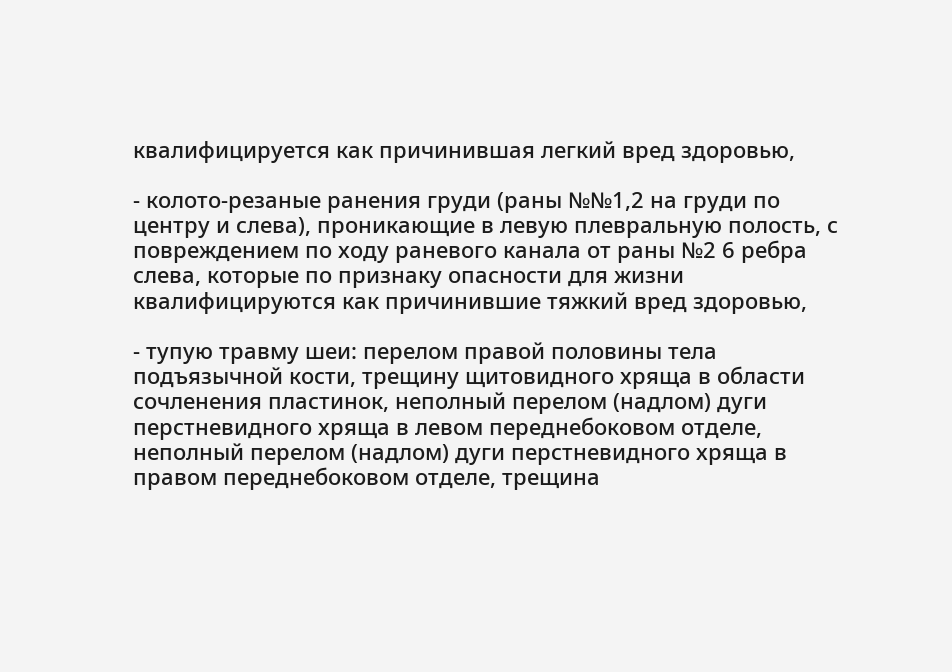квалифицируется как причинившая легкий вред здоровью,

- колото-резаные ранения груди (раны №№1,2 на груди по центру и слева), проникающие в левую плевральную полость, с повреждением по ходу раневого канала от раны №2 6 ребра слева, которые по признаку опасности для жизни квалифицируются как причинившие тяжкий вред здоровью,

- тупую травму шеи: перелом правой половины тела подъязычной кости, трещину щитовидного хряща в области сочленения пластинок, неполный перелом (надлом) дуги перстневидного хряща в левом переднебоковом отделе, неполный перелом (надлом) дуги перстневидного хряща в правом переднебоковом отделе, трещина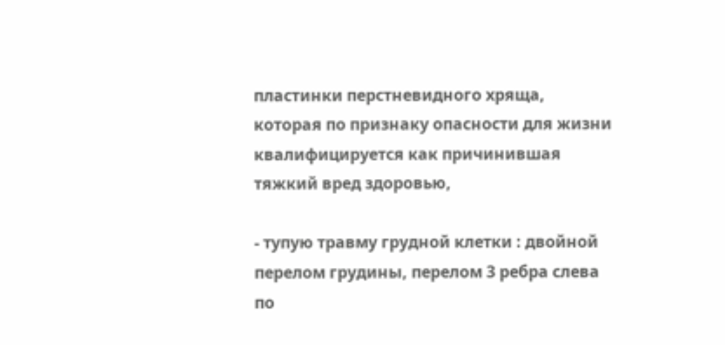пластинки перстневидного хряща, которая по признаку опасности для жизни квалифицируется как причинившая тяжкий вред здоровью,

- тупую травму грудной клетки : двойной перелом грудины, перелом 3 ребра слева по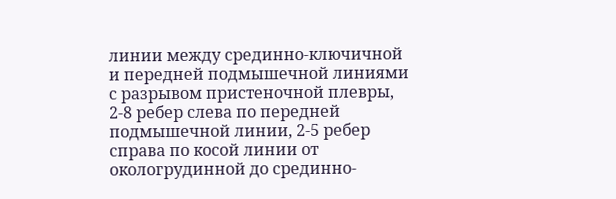линии между срединно-ключичной и передней подмышечной линиями с разрывом пристеночной плевры, 2-8 ребер слева по передней подмышечной линии, 2-5 ребер справа по косой линии от окологрудинной до срединно-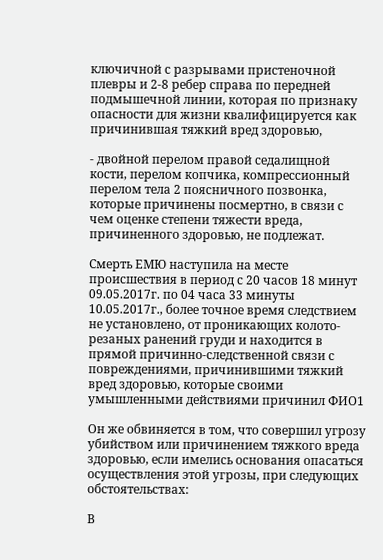ключичной с разрывами пристеночной плевры и 2-8 ребер справа по передней подмышечной линии, которая по признаку опасности для жизни квалифицируется как причинившая тяжкий вред здоровью,

- двойной перелом правой седалищной кости, перелом копчика, компрессионный перелом тела 2 поясничного позвонка, которые причинены посмертно, в связи с чем оценке степени тяжести вреда, причиненного здоровью, не подлежат.

Смерть ЕМЮ наступила на месте происшествия в период с 20 часов 18 минут 09.05.2017г. по 04 часа 33 минуты 10.05.2017г., более точное время следствием не установлено, от проникающих колото-резаных ранений груди и находится в прямой причинно-следственной связи с повреждениями, причинившими тяжкий вред здоровью, которые своими умышленными действиями причинил ФИО1

Он же обвиняется в том, что совершил угрозу убийством или причинением тяжкого вреда здоровью, если имелись основания опасаться осуществления этой угрозы, при следующих обстоятельствах:

В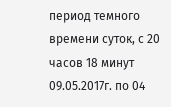период темного времени суток, с 20 часов 18 минут 09.05.2017г. по 04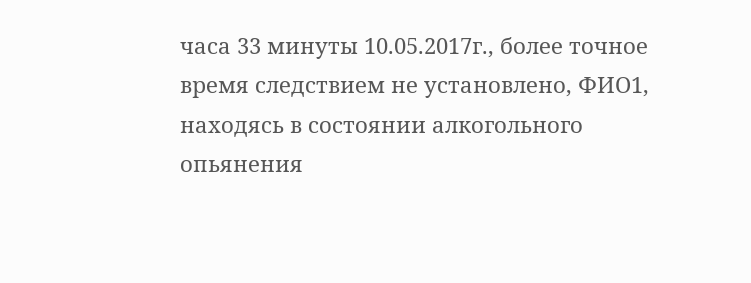часа 33 минуты 10.05.2017г., более точное время следствием не установлено, ФИО1, находясь в состоянии алкогольного опьянения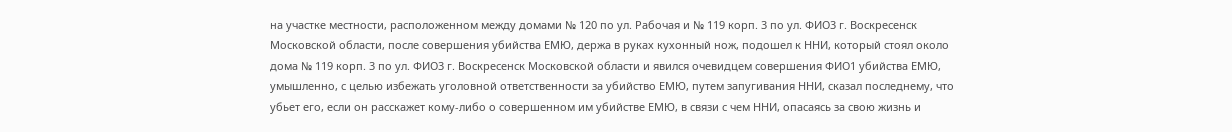на участке местности, расположенном между домами № 120 по ул. Рабочая и № 119 корп. 3 по ул. ФИО3 г. Воскресенск Московской области, после совершения убийства ЕМЮ, держа в руках кухонный нож, подошел к ННИ, который стоял около дома № 119 корп. 3 по ул. ФИО3 г. Воскресенск Московской области и явился очевидцем совершения ФИО1 убийства ЕМЮ, умышленно, с целью избежать уголовной ответственности за убийство ЕМЮ, путем запугивания ННИ, сказал последнему, что убьет его, если он расскажет кому-либо о совершенном им убийстве ЕМЮ, в связи с чем ННИ, опасаясь за свою жизнь и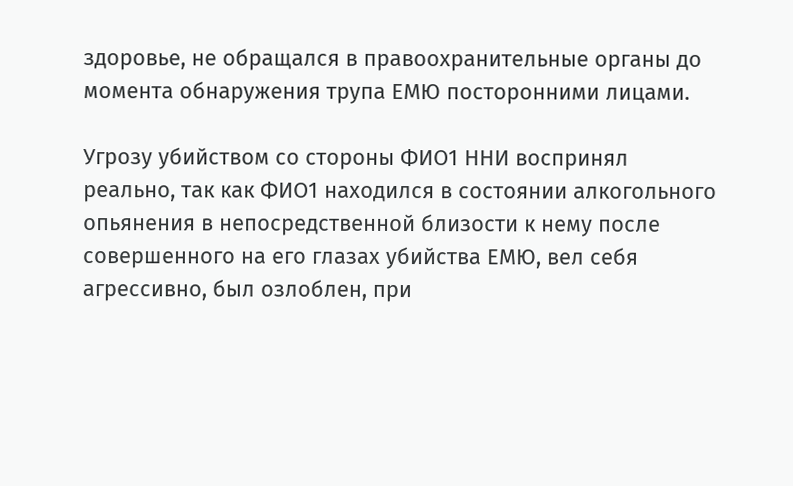здоровье, не обращался в правоохранительные органы до момента обнаружения трупа ЕМЮ посторонними лицами.

Угрозу убийством со стороны ФИО1 ННИ воспринял реально, так как ФИО1 находился в состоянии алкогольного опьянения в непосредственной близости к нему после совершенного на его глазах убийства ЕМЮ, вел себя агрессивно, был озлоблен, при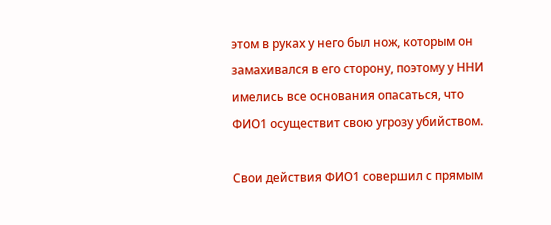этом в руках у него был нож, которым он замахивался в его сторону, поэтому у ННИ имелись все основания опасаться, что ФИО1 осуществит свою угрозу убийством.

Свои действия ФИО1 совершил с прямым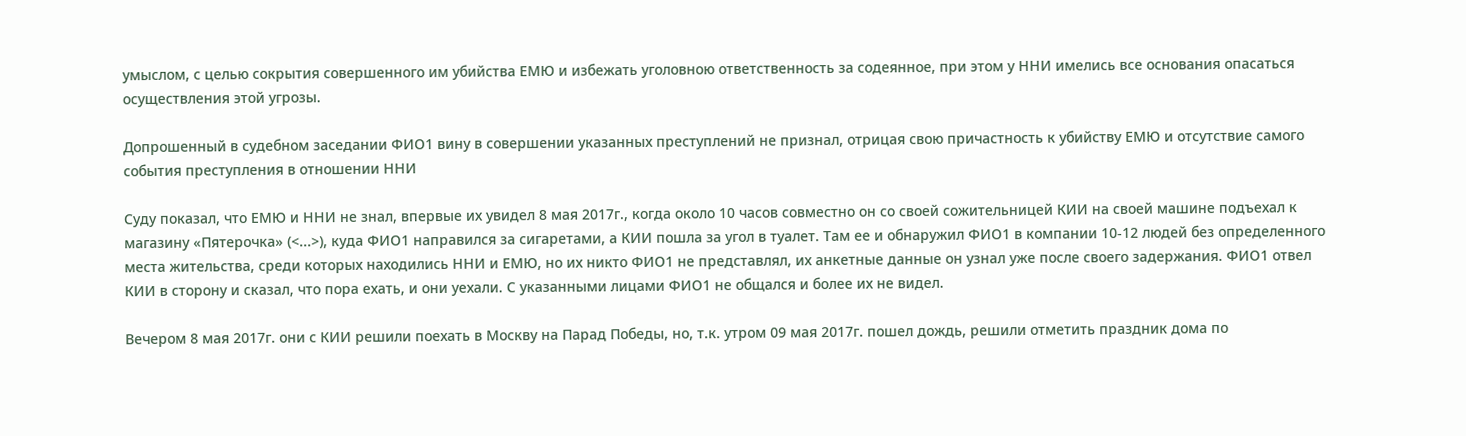умыслом, с целью сокрытия совершенного им убийства ЕМЮ и избежать уголовною ответственность за содеянное, при этом у ННИ имелись все основания опасаться осуществления этой угрозы.

Допрошенный в судебном заседании ФИО1 вину в совершении указанных преступлений не признал, отрицая свою причастность к убийству ЕМЮ и отсутствие самого события преступления в отношении ННИ

Суду показал, что ЕМЮ и ННИ не знал, впервые их увидел 8 мая 2017г., когда около 10 часов совместно он со своей сожительницей КИИ на своей машине подъехал к магазину «Пятерочка» (<...>), куда ФИО1 направился за сигаретами, а КИИ пошла за угол в туалет. Там ее и обнаружил ФИО1 в компании 10-12 людей без определенного места жительства, среди которых находились ННИ и ЕМЮ, но их никто ФИО1 не представлял, их анкетные данные он узнал уже после своего задержания. ФИО1 отвел КИИ в сторону и сказал, что пора ехать, и они уехали. С указанными лицами ФИО1 не общался и более их не видел.

Вечером 8 мая 2017г. они с КИИ решили поехать в Москву на Парад Победы, но, т.к. утром 09 мая 2017г. пошел дождь, решили отметить праздник дома по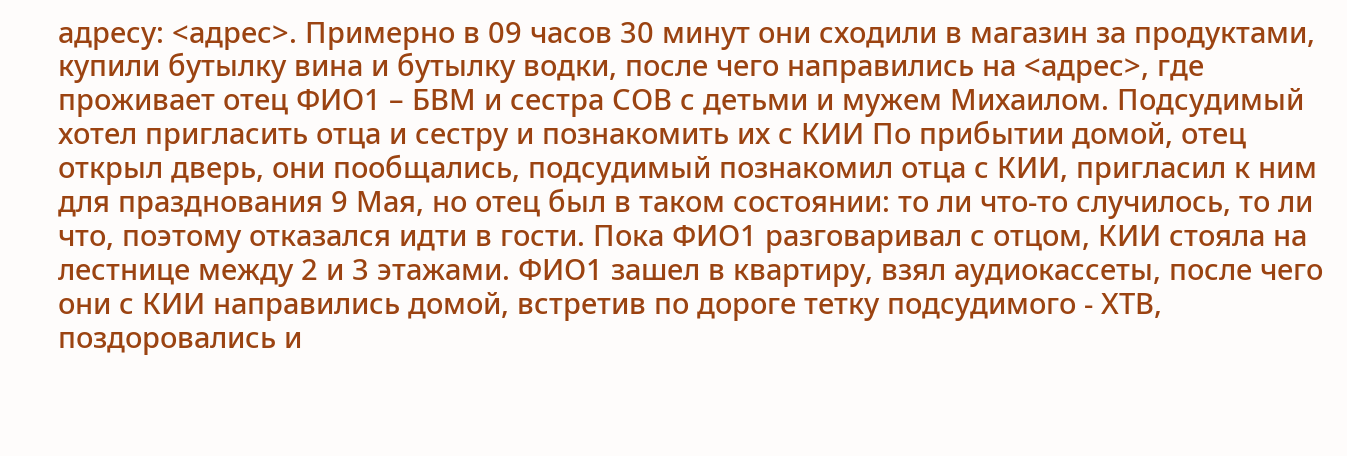адресу: <адрес>. Примерно в 09 часов 30 минут они сходили в магазин за продуктами, купили бутылку вина и бутылку водки, после чего направились на <адрес>, где проживает отец ФИО1 – БВМ и сестра СОВ с детьми и мужем Михаилом. Подсудимый хотел пригласить отца и сестру и познакомить их с КИИ По прибытии домой, отец открыл дверь, они пообщались, подсудимый познакомил отца с КИИ, пригласил к ним для празднования 9 Мая, но отец был в таком состоянии: то ли что-то случилось, то ли что, поэтому отказался идти в гости. Пока ФИО1 разговаривал с отцом, КИИ стояла на лестнице между 2 и 3 этажами. ФИО1 зашел в квартиру, взял аудиокассеты, после чего они с КИИ направились домой, встретив по дороге тетку подсудимого - ХТВ, поздоровались и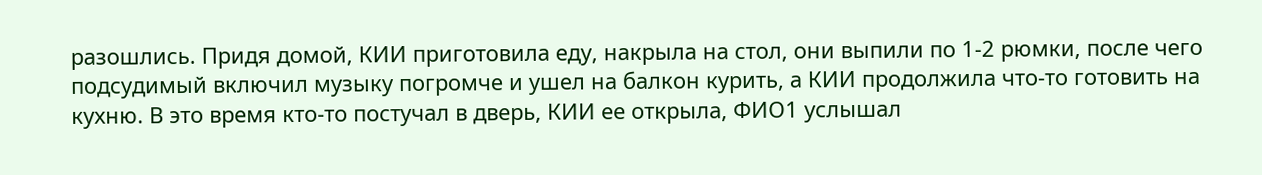разошлись. Придя домой, КИИ приготовила еду, накрыла на стол, они выпили по 1-2 рюмки, после чего подсудимый включил музыку погромче и ушел на балкон курить, а КИИ продолжила что-то готовить на кухню. В это время кто-то постучал в дверь, КИИ ее открыла, ФИО1 услышал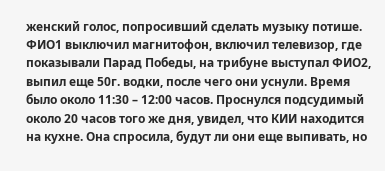женский голос, попросивший сделать музыку потише. ФИО1 выключил магнитофон, включил телевизор, где показывали Парад Победы, на трибуне выступал ФИО2, выпил еще 50г. водки, после чего они уснули. Время было около 11:30 – 12:00 часов. Проснулся подсудимый около 20 часов того же дня, увидел, что КИИ находится на кухне. Она спросила, будут ли они еще выпивать, но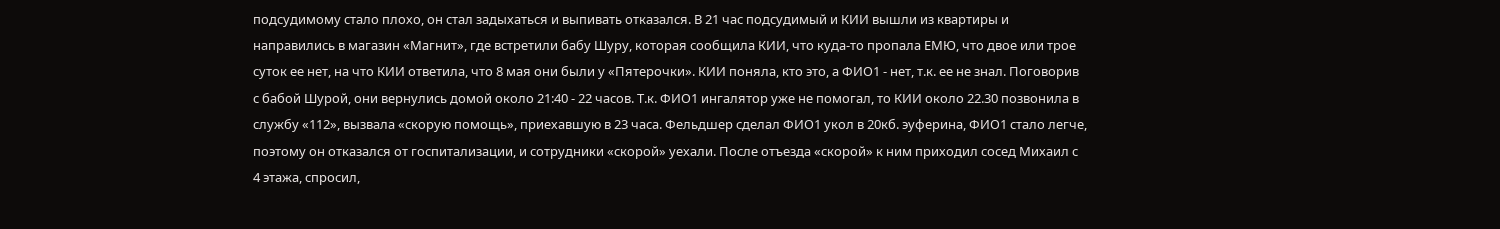подсудимому стало плохо, он стал задыхаться и выпивать отказался. В 21 час подсудимый и КИИ вышли из квартиры и направились в магазин «Магнит», где встретили бабу Шуру, которая сообщила КИИ, что куда-то пропала ЕМЮ, что двое или трое суток ее нет, на что КИИ ответила, что 8 мая они были у «Пятерочки». КИИ поняла, кто это, а ФИО1 - нет, т.к. ее не знал. Поговорив с бабой Шурой, они вернулись домой около 21:40 - 22 часов. Т.к. ФИО1 ингалятор уже не помогал, то КИИ около 22.30 позвонила в службу «112», вызвала «скорую помощь», приехавшую в 23 часа. Фельдшер сделал ФИО1 укол в 20кб. эуферина, ФИО1 стало легче, поэтому он отказался от госпитализации, и сотрудники «скорой» уехали. После отъезда «скорой» к ним приходил сосед Михаил с 4 этажа, спросил,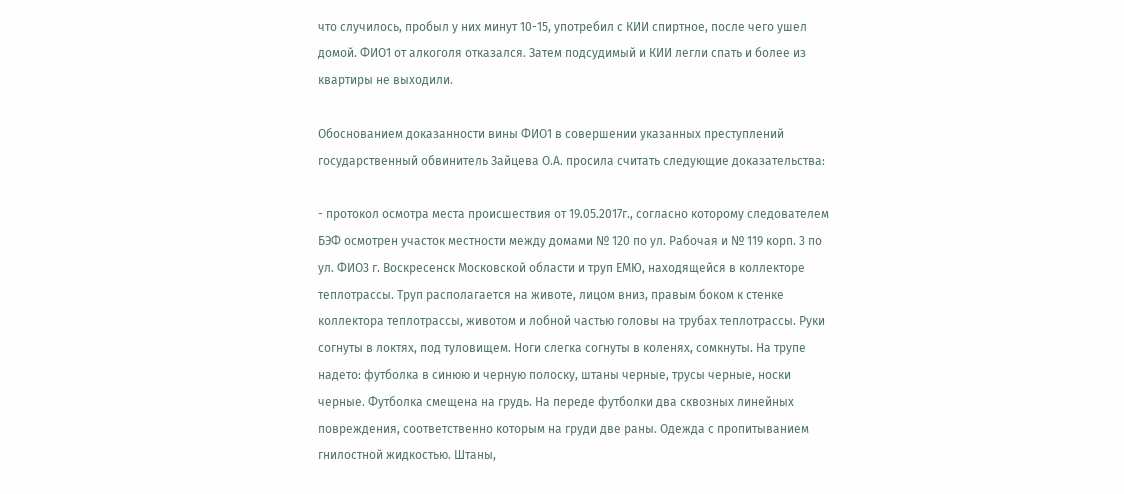что случилось, пробыл у них минут 10-15, употребил с КИИ спиртное, после чего ушел домой. ФИО1 от алкоголя отказался. Затем подсудимый и КИИ легли спать и более из квартиры не выходили.

Обоснованием доказанности вины ФИО1 в совершении указанных преступлений государственный обвинитель Зайцева О.А. просила считать следующие доказательства:

- протокол осмотра места происшествия от 19.05.2017г., согласно которому следователем БЭФ осмотрен участок местности между домами № 120 по ул. Рабочая и № 119 корп. 3 по ул. ФИО3 г. Воскресенск Московской области и труп ЕМЮ, находящейся в коллекторе теплотрассы. Труп располагается на животе, лицом вниз, правым боком к стенке коллектора теплотрассы, животом и лобной частью головы на трубах теплотрассы. Руки согнуты в локтях, под туловищем. Ноги слегка согнуты в коленях, сомкнуты. На трупе надето: футболка в синюю и черную полоску, штаны черные, трусы черные, носки черные. Футболка смещена на грудь. На переде футболки два сквозных линейных повреждения, соответственно которым на груди две раны. Одежда с пропитыванием гнилостной жидкостью. Штаны,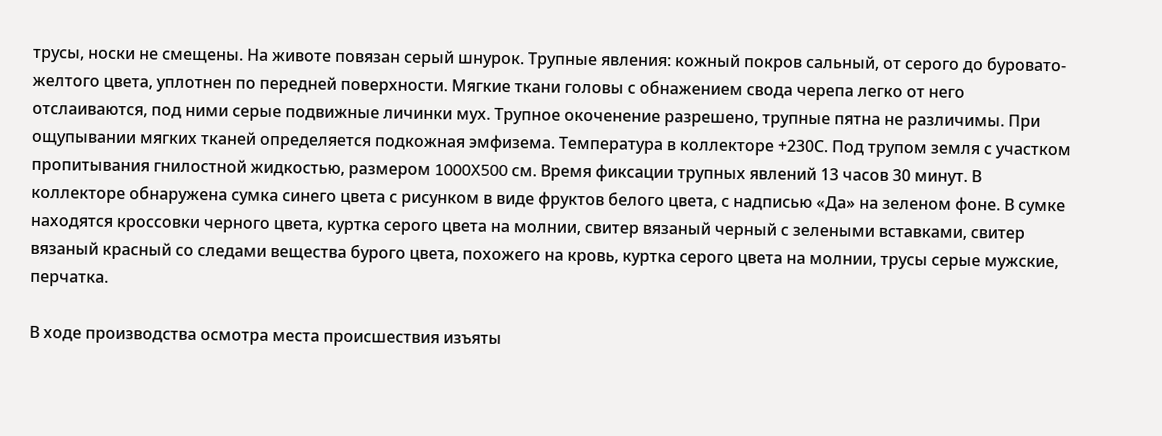трусы, носки не смещены. На животе повязан серый шнурок. Трупные явления: кожный покров сальный, от серого до буровато-желтого цвета, уплотнен по передней поверхности. Мягкие ткани головы с обнажением свода черепа легко от него отслаиваются, под ними серые подвижные личинки мух. Трупное окоченение разрешено, трупные пятна не различимы. При ощупывании мягких тканей определяется подкожная эмфизема. Температура в коллекторе +230С. Под трупом земля с участком пропитывания гнилостной жидкостью, размером 1000X500 см. Время фиксации трупных явлений 13 часов 30 минут. В коллекторе обнаружена сумка синего цвета с рисунком в виде фруктов белого цвета, с надписью «Да» на зеленом фоне. В сумке находятся кроссовки черного цвета, куртка серого цвета на молнии, свитер вязаный черный с зелеными вставками, свитер вязаный красный со следами вещества бурого цвета, похожего на кровь, куртка серого цвета на молнии, трусы серые мужские, перчатка.

В ходе производства осмотра места происшествия изъяты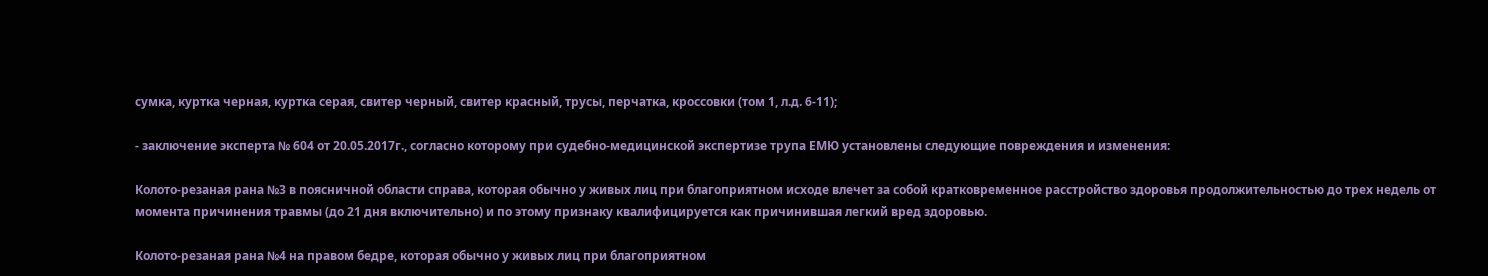сумка, куртка черная, куртка серая, свитер черный, свитер красный, трусы, перчатка, кроссовки (том 1, л.д. 6-11);

- заключение эксперта № 604 от 20.05.2017г., согласно которому при судебно-медицинской экспертизе трупа ЕМЮ установлены следующие повреждения и изменения:

Колото-резаная рана №3 в поясничной области справа, которая обычно у живых лиц при благоприятном исходе влечет за собой кратковременное расстройство здоровья продолжительностью до трех недель от момента причинения травмы (до 21 дня включительно) и по этому признаку квалифицируется как причинившая легкий вред здоровью.

Колото-резаная рана №4 на правом бедре, которая обычно у живых лиц при благоприятном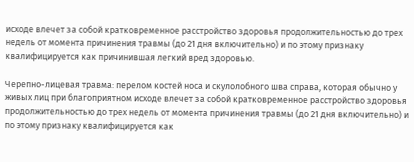исходе влечет за собой кратковременное расстройство здоровья продолжительностью до трех недель от момента причинения травмы (до 21 дня включительно) и по этому признаку квалифицируется как причинившая легкий вред здоровью.

Черепно-лицевая травма: перелом костей носа и скулолобного шва справа, которая обычно у живых лиц при благоприятном исходе влечет за собой кратковременное расстройство здоровья продолжительностью до трех недель от момента причинения травмы (до 21 дня включительно) и по этому признаку квалифицируется как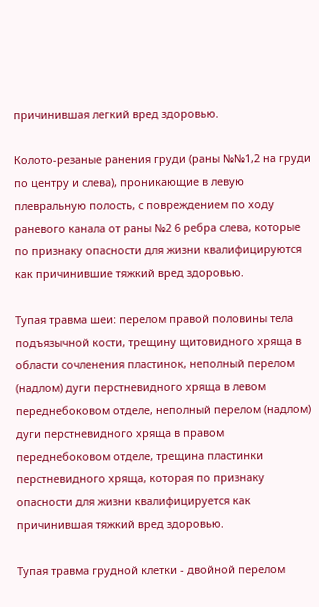причинившая легкий вред здоровью.

Колото-резаные ранения груди (раны №№1,2 на груди по центру и слева), проникающие в левую плевральную полость, с повреждением по ходу раневого канала от раны №2 6 ребра слева, которые по признаку опасности для жизни квалифицируются как причинившие тяжкий вред здоровью.

Тупая травма шеи: перелом правой половины тела подъязычной кости, трещину щитовидного хряща в области сочленения пластинок, неполный перелом (надлом) дуги перстневидного хряща в левом переднебоковом отделе, неполный перелом (надлом) дуги перстневидного хряща в правом переднебоковом отделе, трещина пластинки перстневидного хряща, которая по признаку опасности для жизни квалифицируется как причинившая тяжкий вред здоровью.

Тупая травма грудной клетки - двойной перелом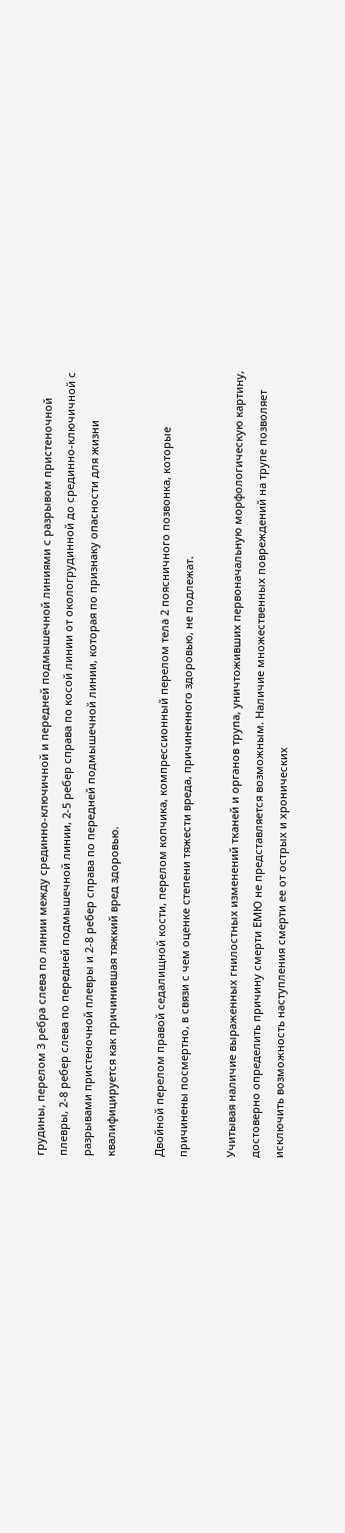грудины, перелом 3 ребра слева по линии между срединно-ключичной и передней подмышечной линиями с разрывом пристеночной плевры, 2-8 ребер слева по передней подмышечной линии, 2-5 ребер справа по косой линии от окологрудинной до срединно-ключичной с разрывами пристеночной плевры и 2-8 ребер справа по передней подмышечной линии, которая по признаку опасности для жизни квалифицируется как причинившая тяжкий вред здоровью.

Двойной перелом правой седалищной кости, перелом копчика, компрессионный перелом тела 2 поясничного позвонка, которые причинены посмертно, в связи с чем оценке степени тяжести вреда, причиненного здоровью, не подлежат.

Учитывая наличие выраженных гнилостных изменений тканей и органов трупа, уничтоживших первоначальную морфологическую картину, достоверно определить причину смерти ЕМЮ не представляется возможным. Наличие множественных повреждений на трупе позволяет исключить возможность наступления смерти ее от острых и хронических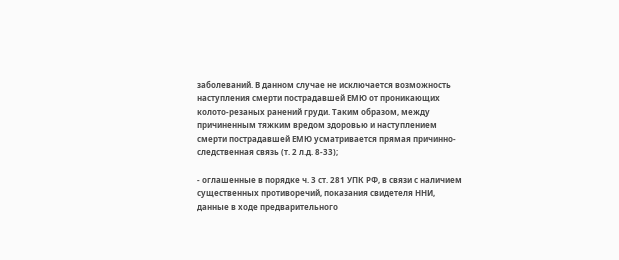заболеваний. В данном случае не исключается возможность наступления смерти пострадавшей ЕМЮ от проникающих колото-резаных ранений груди. Таким образом, между причиненным тяжким вредом здоровью и наступлением смерти пострадавшей ЕМЮ усматривается прямая причинно-следственная связь (т. 2 л.д. 8-33);

- оглашенные в порядке ч. 3 ст. 281 УПК РФ, в связи с наличием существенных противоречий, показания свидетеля ННИ, данные в ходе предварительного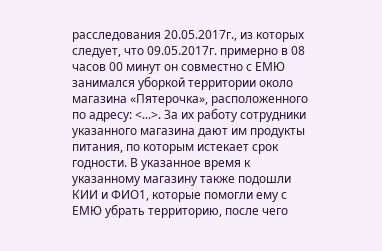расследования 20.05.2017г., из которых следует, что 09.05.2017г. примерно в 08 часов 00 минут он совместно с ЕМЮ занимался уборкой территории около магазина «Пятерочка», расположенного по адресу: <...>. За их работу сотрудники указанного магазина дают им продукты питания, по которым истекает срок годности. В указанное время к указанному магазину также подошли КИИ и ФИО1, которые помогли ему с ЕМЮ убрать территорию, после чего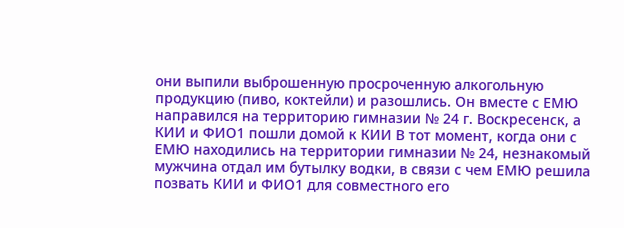они выпили выброшенную просроченную алкогольную продукцию (пиво, коктейли) и разошлись. Он вместе с ЕМЮ направился на территорию гимназии № 24 г. Воскресенск, а КИИ и ФИО1 пошли домой к КИИ В тот момент, когда они с ЕМЮ находились на территории гимназии № 24, незнакомый мужчина отдал им бутылку водки, в связи с чем ЕМЮ решила позвать КИИ и ФИО1 для совместного его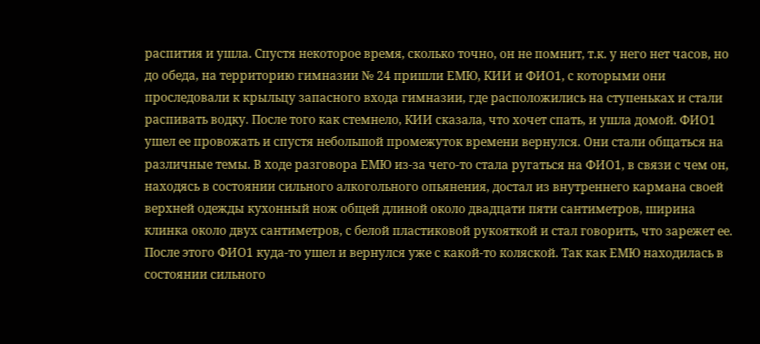распития и ушла. Спустя некоторое время, сколько точно, он не помнит, т.к. у него нет часов, но до обеда, на территорию гимназии № 24 пришли ЕМЮ, КИИ и ФИО1, с которыми они проследовали к крыльцу запасного входа гимназии, где расположились на ступеньках и стали распивать водку. После того как стемнело, КИИ сказала, что хочет спать, и ушла домой. ФИО1 ушел ее провожать и спустя небольшой промежуток времени вернулся. Они стали общаться на различные темы. В ходе разговора ЕМЮ из-за чего-то стала ругаться на ФИО1, в связи с чем он, находясь в состоянии сильного алкогольного опьянения, достал из внутреннего кармана своей верхней одежды кухонный нож общей длиной около двадцати пяти сантиметров, ширина клинка около двух сантиметров, с белой пластиковой рукояткой и стал говорить, что зарежет ее. После этого ФИО1 куда-то ушел и вернулся уже с какой-то коляской. Так как ЕМЮ находилась в состоянии сильного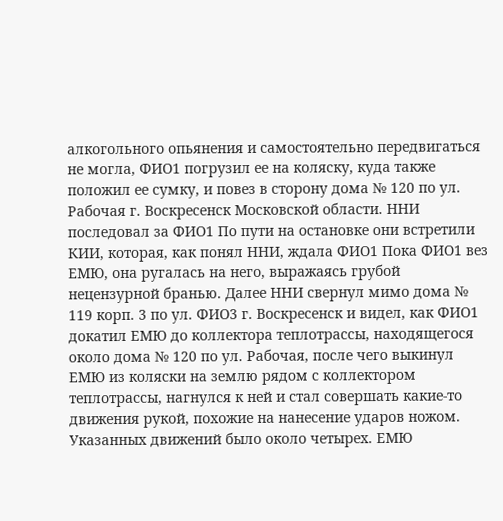алкогольного опьянения и самостоятельно передвигаться не могла, ФИО1 погрузил ее на коляску, куда также положил ее сумку, и повез в сторону дома № 120 по ул. Рабочая г. Воскресенск Московской области. ННИ последовал за ФИО1 По пути на остановке они встретили КИИ, которая, как понял ННИ, ждала ФИО1 Пока ФИО1 вез ЕМЮ, она ругалась на него, выражаясь грубой нецензурной бранью. Далее ННИ свернул мимо дома № 119 корп. 3 по ул. ФИО3 г. Воскресенск и видел, как ФИО1 докатил ЕМЮ до коллектора теплотрассы, находящегося около дома № 120 по ул. Рабочая, после чего выкинул ЕМЮ из коляски на землю рядом с коллектором теплотрассы, нагнулся к ней и стал совершать какие-то движения рукой, похожие на нанесение ударов ножом. Указанных движений было около четырех. ЕМЮ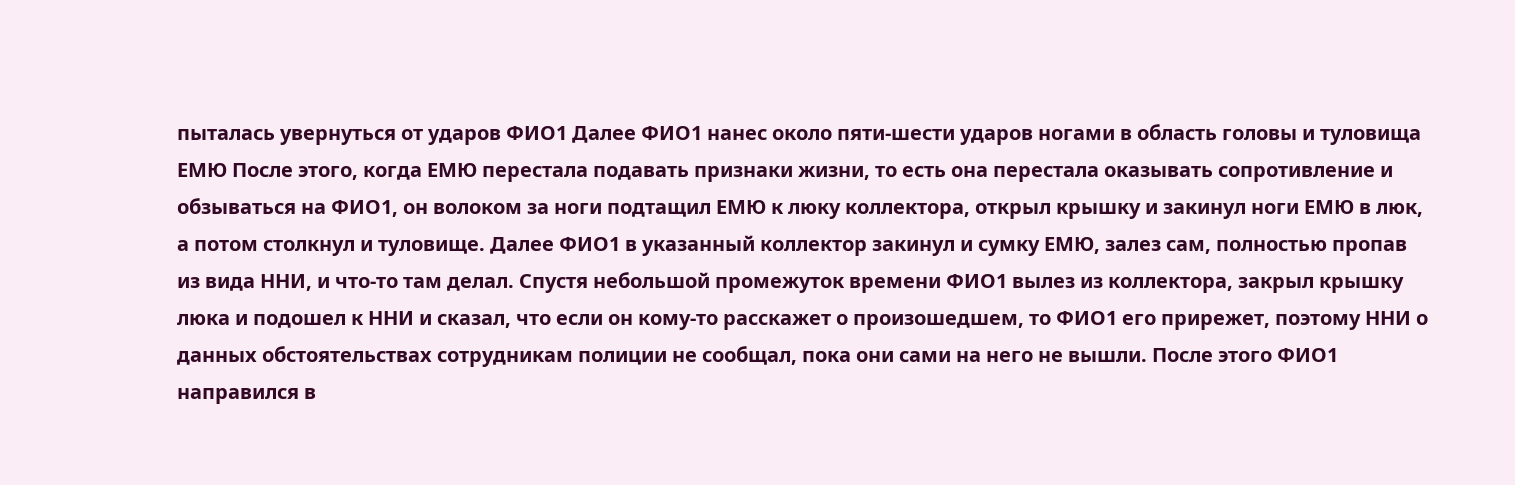пыталась увернуться от ударов ФИО1 Далее ФИО1 нанес около пяти-шести ударов ногами в область головы и туловища ЕМЮ После этого, когда ЕМЮ перестала подавать признаки жизни, то есть она перестала оказывать сопротивление и обзываться на ФИО1, он волоком за ноги подтащил ЕМЮ к люку коллектора, открыл крышку и закинул ноги ЕМЮ в люк, а потом столкнул и туловище. Далее ФИО1 в указанный коллектор закинул и сумку ЕМЮ, залез сам, полностью пропав из вида ННИ, и что-то там делал. Спустя небольшой промежуток времени ФИО1 вылез из коллектора, закрыл крышку люка и подошел к ННИ и сказал, что если он кому-то расскажет о произошедшем, то ФИО1 его прирежет, поэтому ННИ о данных обстоятельствах сотрудникам полиции не сообщал, пока они сами на него не вышли. После этого ФИО1 направился в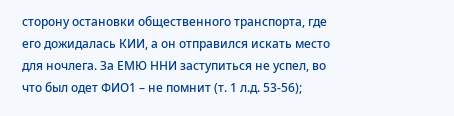сторону остановки общественного транспорта, где его дожидалась КИИ, а он отправился искать место для ночлега. За ЕМЮ ННИ заступиться не успел, во что был одет ФИО1 – не помнит (т. 1 л.д. 53-56);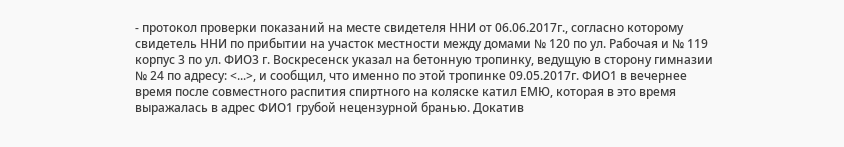- протокол проверки показаний на месте свидетеля ННИ от 06.06.2017г., согласно которому свидетель ННИ по прибытии на участок местности между домами № 120 по ул. Рабочая и № 119 корпус 3 по ул. ФИО3 г. Воскресенск указал на бетонную тропинку, ведущую в сторону гимназии № 24 по адресу: <...>, и сообщил, что именно по этой тропинке 09.05.2017г. ФИО1 в вечернее время после совместного распития спиртного на коляске катил ЕМЮ, которая в это время выражалась в адрес ФИО1 грубой нецензурной бранью. Докатив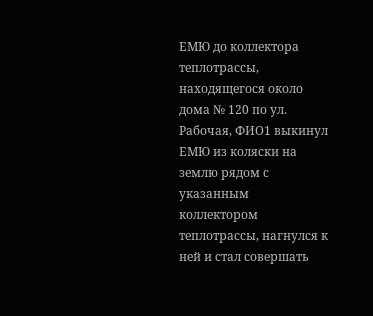ЕМЮ до коллектора теплотрассы, находящегося около дома № 120 по ул. Рабочая, ФИО1 выкинул ЕМЮ из коляски на землю рядом с указанным коллектором теплотрассы, нагнулся к ней и стал совершать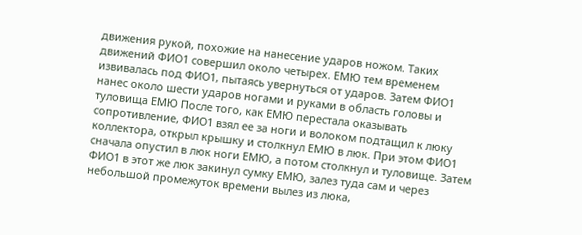движения рукой, похожие на нанесение ударов ножом. Таких движений ФИО1 совершил около четырех. ЕМЮ тем временем извивалась под ФИО1, пытаясь увернуться от ударов. Затем ФИО1 нанес около шести ударов ногами и руками в область головы и туловища ЕМЮ После того, как ЕМЮ перестала оказывать сопротивление, ФИО1 взял ее за ноги и волоком подтащил к люку коллектора, открыл крышку и столкнул ЕМЮ в люк. При этом ФИО1 сначала опустил в люк ноги ЕМЮ, а потом столкнул и туловище. Затем ФИО1 в этот же люк закинул сумку ЕМЮ, залез туда сам и через небольшой промежуток времени вылез из люка,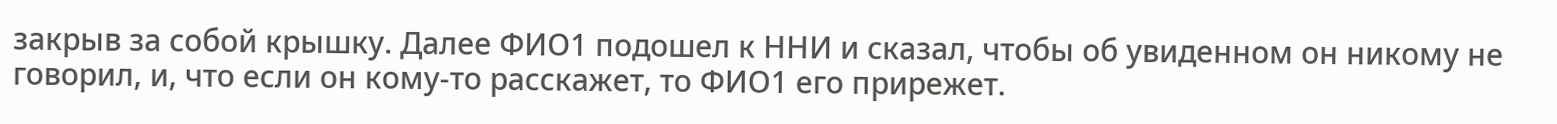закрыв за собой крышку. Далее ФИО1 подошел к ННИ и сказал, чтобы об увиденном он никому не говорил, и, что если он кому-то расскажет, то ФИО1 его прирежет.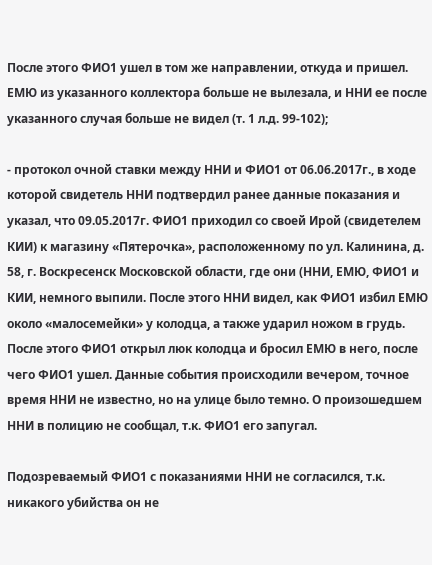После этого ФИО1 ушел в том же направлении, откуда и пришел. ЕМЮ из указанного коллектора больше не вылезала, и ННИ ее после указанного случая больше не видел (т. 1 л.д. 99-102);

- протокол очной ставки между ННИ и ФИО1 от 06.06.2017г., в ходе которой свидетель ННИ подтвердил ранее данные показания и указал, что 09.05.2017г. ФИО1 приходил со своей Ирой (свидетелем КИИ) к магазину «Пятерочка», расположенному по ул. Калинина, д. 58, г. Воскресенск Московской области, где они (ННИ, ЕМЮ, ФИО1 и КИИ, немного выпили. После этого ННИ видел, как ФИО1 избил ЕМЮ около «малосемейки» у колодца, а также ударил ножом в грудь. После этого ФИО1 открыл люк колодца и бросил ЕМЮ в него, после чего ФИО1 ушел. Данные события происходили вечером, точное время ННИ не известно, но на улице было темно. О произошедшем ННИ в полицию не сообщал, т.к. ФИО1 его запугал.

Подозреваемый ФИО1 с показаниями ННИ не согласился, т.к. никакого убийства он не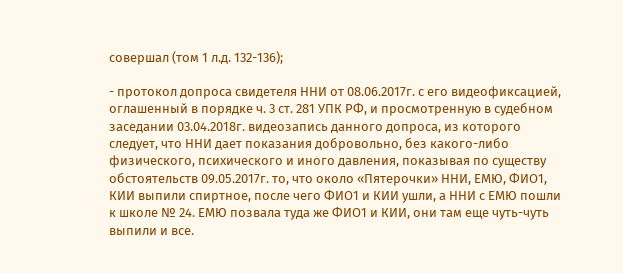совершал (том 1 л.д. 132-136);

- протокол допроса свидетеля ННИ от 08.06.2017г. с его видеофиксацией, оглашенный в порядке ч. 3 ст. 281 УПК РФ, и просмотренную в судебном заседании 03.04.2018г. видеозапись данного допроса, из которого следует, что ННИ дает показания добровольно, без какого-либо физического, психического и иного давления, показывая по существу обстоятельств 09.05.2017г. то, что около «Пятерочки» ННИ, ЕМЮ, ФИО1, КИИ выпили спиртное, после чего ФИО1 и КИИ ушли, а ННИ с ЕМЮ пошли к школе № 24. ЕМЮ позвала туда же ФИО1 и КИИ, они там еще чуть-чуть выпили и все.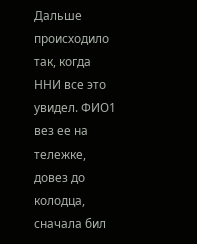Дальше происходило так, когда ННИ все это увидел. ФИО1 вез ее на тележке, довез до колодца, сначала бил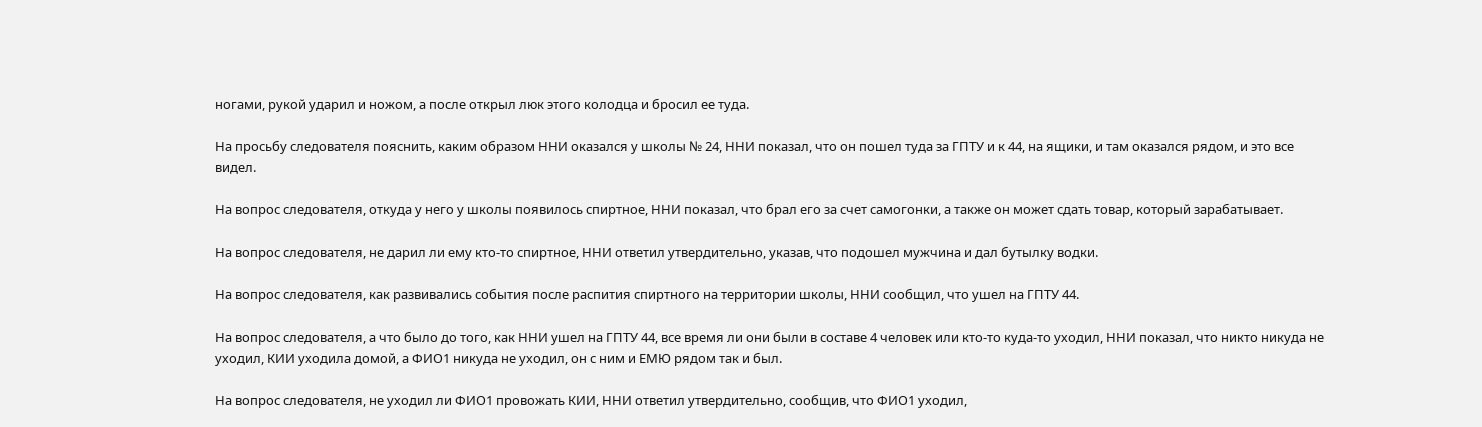ногами, рукой ударил и ножом, а после открыл люк этого колодца и бросил ее туда.

На просьбу следователя пояснить, каким образом ННИ оказался у школы № 24, ННИ показал, что он пошел туда за ГПТУ и к 44, на ящики, и там оказался рядом, и это все видел.

На вопрос следователя, откуда у него у школы появилось спиртное, ННИ показал, что брал его за счет самогонки, а также он может сдать товар, который зарабатывает.

На вопрос следователя, не дарил ли ему кто-то спиртное, ННИ ответил утвердительно, указав, что подошел мужчина и дал бутылку водки.

На вопрос следователя, как развивались события после распития спиртного на территории школы, ННИ сообщил, что ушел на ГПТУ 44.

На вопрос следователя, а что было до того, как ННИ ушел на ГПТУ 44, все время ли они были в составе 4 человек или кто-то куда-то уходил, ННИ показал, что никто никуда не уходил, КИИ уходила домой, а ФИО1 никуда не уходил, он с ним и ЕМЮ рядом так и был.

На вопрос следователя, не уходил ли ФИО1 провожать КИИ, ННИ ответил утвердительно, сообщив, что ФИО1 уходил,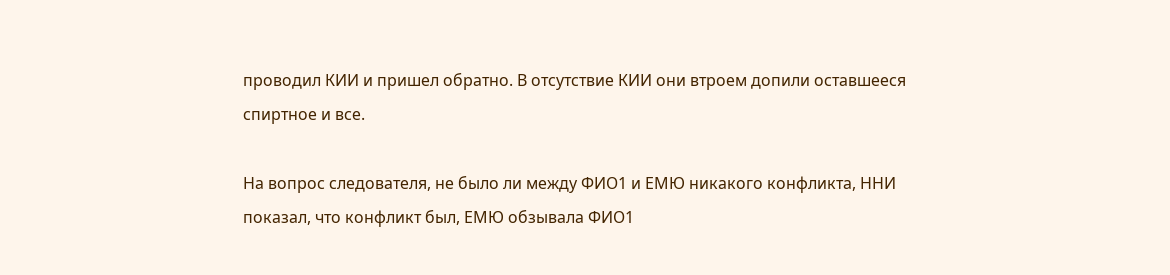проводил КИИ и пришел обратно. В отсутствие КИИ они втроем допили оставшееся спиртное и все.

На вопрос следователя, не было ли между ФИО1 и ЕМЮ никакого конфликта, ННИ показал, что конфликт был, ЕМЮ обзывала ФИО1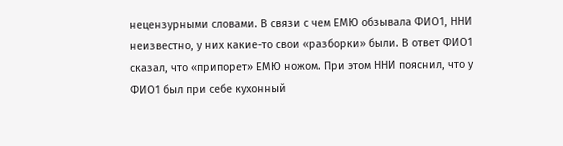нецензурными словами. В связи с чем ЕМЮ обзывала ФИО1, ННИ неизвестно, у них какие-то свои «разборки» были. В ответ ФИО1 сказал, что «припорет» ЕМЮ ножом. При этом ННИ пояснил, что у ФИО1 был при себе кухонный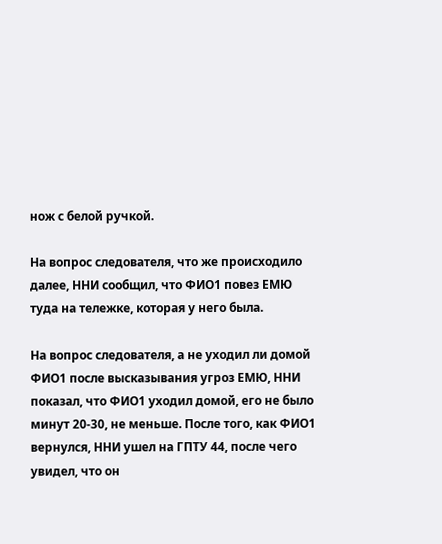нож с белой ручкой.

На вопрос следователя, что же происходило далее, ННИ сообщил, что ФИО1 повез ЕМЮ туда на тележке, которая у него была.

На вопрос следователя, а не уходил ли домой ФИО1 после высказывания угроз ЕМЮ, ННИ показал, что ФИО1 уходил домой, его не было минут 20-30, не меньше. После того, как ФИО1 вернулся, ННИ ушел на ГПТУ 44, после чего увидел, что он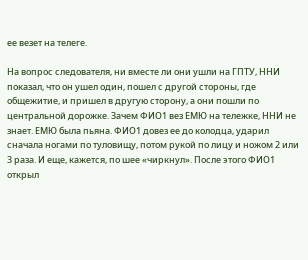ее везет на телеге.

На вопрос следователя, ни вместе ли они ушли на ГПТУ, ННИ показал, что он ушел один, пошел с другой стороны, где общежитие, и пришел в другую сторону, а они пошли по центральной дорожке. Зачем ФИО1 вез ЕМЮ на тележке, ННИ не знает. ЕМЮ была пьяна. ФИО1 довез ее до колодца, ударил сначала ногами по туловищу, потом рукой по лицу и ножом 2 или 3 раза. И еще, кажется, по шее «чиркнул». После этого ФИО1 открыл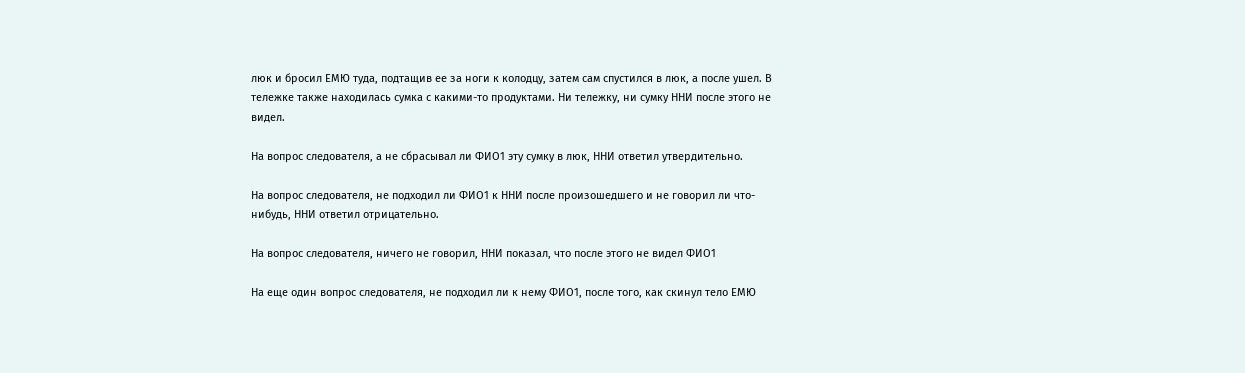люк и бросил ЕМЮ туда, подтащив ее за ноги к колодцу, затем сам спустился в люк, а после ушел. В тележке также находилась сумка с какими-то продуктами. Ни тележку, ни сумку ННИ после этого не видел.

На вопрос следователя, а не сбрасывал ли ФИО1 эту сумку в люк, ННИ ответил утвердительно.

На вопрос следователя, не подходил ли ФИО1 к ННИ после произошедшего и не говорил ли что-нибудь, ННИ ответил отрицательно.

На вопрос следователя, ничего не говорил, ННИ показал, что после этого не видел ФИО1

На еще один вопрос следователя, не подходил ли к нему ФИО1, после того, как скинул тело ЕМЮ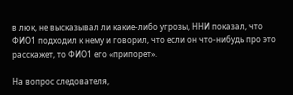в люк, не высказывал ли какие-либо угрозы, ННИ показал, что ФИО1 подходил к нему и говорил, что если он что-нибудь про это расскажет, то ФИО1 его «припорет».

На вопрос следователя,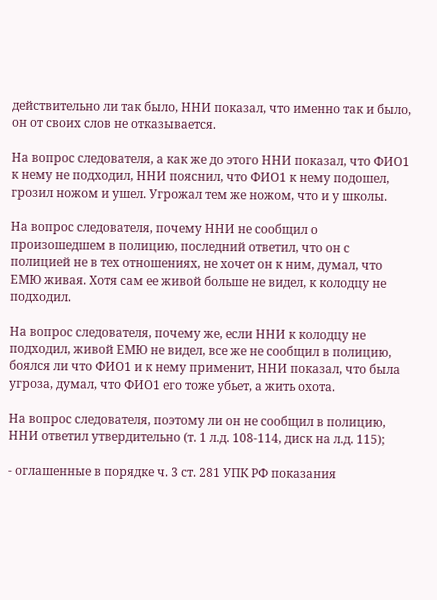действительно ли так было, ННИ показал, что именно так и было, он от своих слов не отказывается.

На вопрос следователя, а как же до этого ННИ показал, что ФИО1 к нему не подходил, ННИ пояснил, что ФИО1 к нему подошел, грозил ножом и ушел. Угрожал тем же ножом, что и у школы.

На вопрос следователя, почему ННИ не сообщил о произошедшем в полицию, последний ответил, что он с полицией не в тех отношениях, не хочет он к ним, думал, что ЕМЮ живая. Хотя сам ее живой больше не видел, к колодцу не подходил.

На вопрос следователя, почему же, если ННИ к колодцу не подходил, живой ЕМЮ не видел, все же не сообщил в полицию, боялся ли что ФИО1 и к нему применит, ННИ показал, что была угроза, думал, что ФИО1 его тоже убьет, а жить охота.

На вопрос следователя, поэтому ли он не сообщил в полицию, ННИ ответил утвердительно (т. 1 л.д. 108-114, диск на л.д. 115);

- оглашенные в порядке ч. 3 ст. 281 УПК РФ показания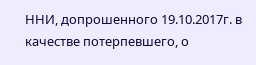ННИ, допрошенного 19.10.2017г. в качестве потерпевшего, о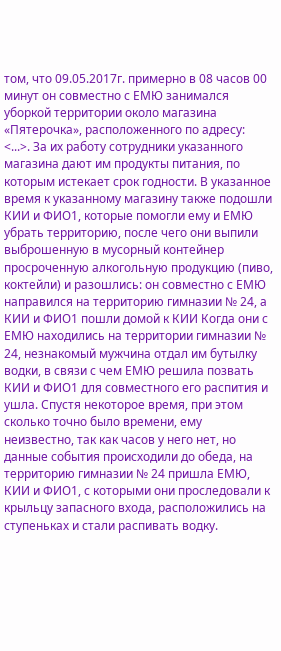том, что 09.05.2017г. примерно в 08 часов 00 минут он совместно с ЕМЮ занимался уборкой территории около магазина «Пятерочка», расположенного по адресу: <...>. За их работу сотрудники указанного магазина дают им продукты питания, по которым истекает срок годности. В указанное время к указанному магазину также подошли КИИ и ФИО1, которые помогли ему и ЕМЮ убрать территорию, после чего они выпили выброшенную в мусорный контейнер просроченную алкогольную продукцию (пиво, коктейли) и разошлись: он совместно с ЕМЮ направился на территорию гимназии № 24, а КИИ и ФИО1 пошли домой к КИИ Когда они с ЕМЮ находились на территории гимназии № 24, незнакомый мужчина отдал им бутылку водки, в связи с чем ЕМЮ решила позвать КИИ и ФИО1 для совместного его распития и ушла. Спустя некоторое время, при этом сколько точно было времени, ему неизвестно, так как часов у него нет, но данные события происходили до обеда, на территорию гимназии № 24 пришла ЕМЮ, КИИ и ФИО1, с которыми они проследовали к крыльцу запасного входа, расположились на ступеньках и стали распивать водку.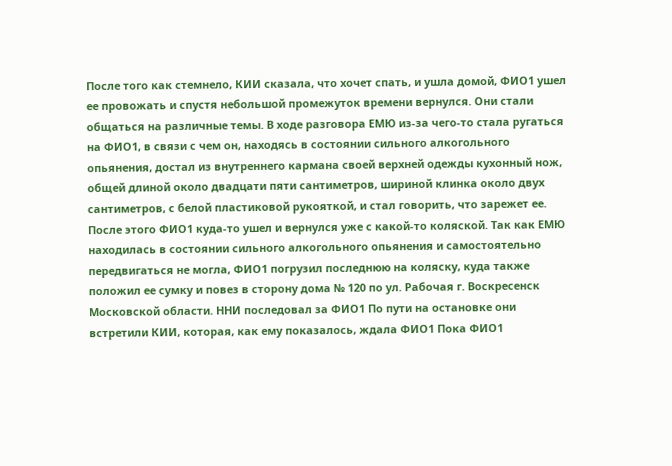После того как стемнело, КИИ сказала, что хочет спать, и ушла домой, ФИО1 ушел ее провожать и спустя небольшой промежуток времени вернулся. Они стали общаться на различные темы. В ходе разговора ЕМЮ из-за чего-то стала ругаться на ФИО1, в связи с чем он, находясь в состоянии сильного алкогольного опьянения, достал из внутреннего кармана своей верхней одежды кухонный нож, общей длиной около двадцати пяти сантиметров, шириной клинка около двух сантиметров, с белой пластиковой рукояткой, и стал говорить, что зарежет ее. После этого ФИО1 куда-то ушел и вернулся уже с какой-то коляской. Так как ЕМЮ находилась в состоянии сильного алкогольного опьянения и самостоятельно передвигаться не могла, ФИО1 погрузил последнюю на коляску, куда также положил ее сумку и повез в сторону дома № 120 по ул. Рабочая г. Воскресенск Московской области. ННИ последовал за ФИО1 По пути на остановке они встретили КИИ, которая, как ему показалось, ждала ФИО1 Пока ФИО1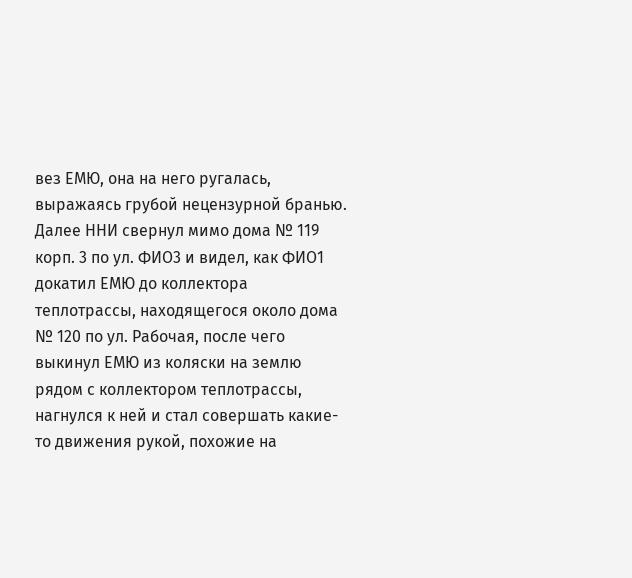вез ЕМЮ, она на него ругалась, выражаясь грубой нецензурной бранью. Далее ННИ свернул мимо дома № 119 корп. 3 по ул. ФИО3 и видел, как ФИО1 докатил ЕМЮ до коллектора теплотрассы, находящегося около дома № 120 по ул. Рабочая, после чего выкинул ЕМЮ из коляски на землю рядом с коллектором теплотрассы, нагнулся к ней и стал совершать какие-то движения рукой, похожие на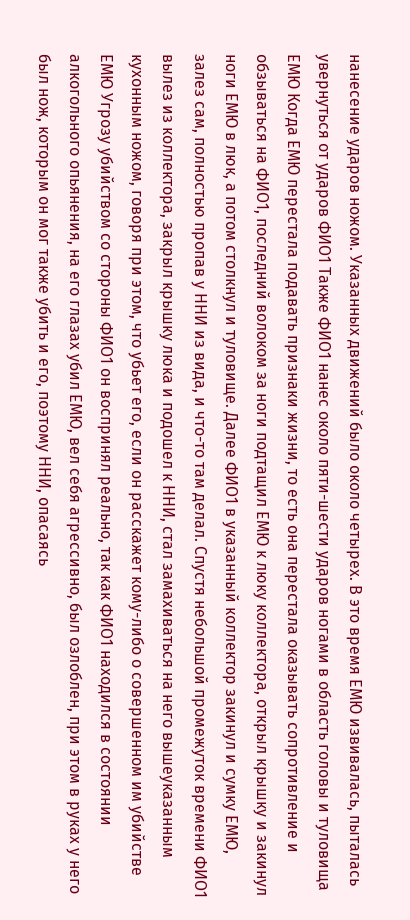нанесение ударов ножом. Указанных движений было около четырех. В это время ЕМЮ извивалась, пыталась увернуться от ударов ФИО1 Также ФИО1 нанес около пяти-шести ударов ногами в область головы и туловища ЕМЮ Когда ЕМЮ перестала подавать признаки жизни, то есть она перестала оказывать сопротивление и обзываться на ФИО1, последний волоком за ноги подтащил ЕМЮ к люку коллектора, открыл крышку и закинул ноги ЕМЮ в люк, а потом столкнул и туловище. Далее ФИО1 в указанный коллектор закинул и сумку ЕМЮ, залез сам, полностью пропав у ННИ из вида, и что-то там делал. Спустя небольшой промежуток времени ФИО1 вылез из коллектора, закрыл крышку люка и подошел к ННИ, стал замахиваться на него вышеуказанным кухонным ножом, говоря при этом, что убьет его, если он расскажет кому-либо о совершенном им убийстве ЕМЮ Угрозу убийством со стороны ФИО1 он воспринял реально, так как ФИО1 находился в состоянии алкогольного опьянения, на его глазах убил ЕМЮ, вел себя агрессивно, был озлоблен, при этом в руках у него был нож, которым он мог также убить и его, поэтому ННИ, опасаясь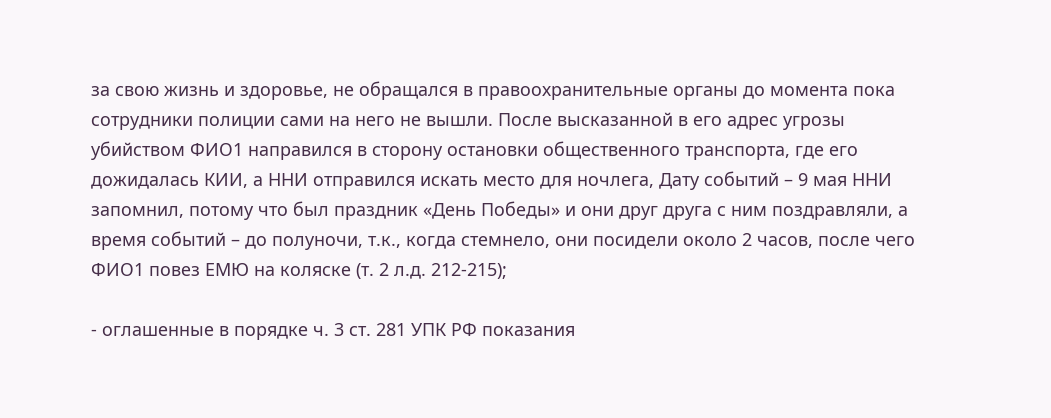за свою жизнь и здоровье, не обращался в правоохранительные органы до момента пока сотрудники полиции сами на него не вышли. После высказанной в его адрес угрозы убийством ФИО1 направился в сторону остановки общественного транспорта, где его дожидалась КИИ, а ННИ отправился искать место для ночлега, Дату событий – 9 мая ННИ запомнил, потому что был праздник «День Победы» и они друг друга с ним поздравляли, а время событий – до полуночи, т.к., когда стемнело, они посидели около 2 часов, после чего ФИО1 повез ЕМЮ на коляске (т. 2 л.д. 212-215);

- оглашенные в порядке ч. 3 ст. 281 УПК РФ показания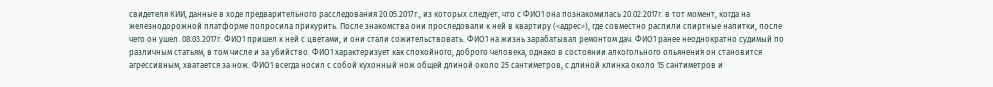свидетеля КИИ, данные в ходе предварительного расследования 20.05.2017г., из которых следует, что с ФИО1 она познакомилась 20.02.2017г. в тот момент, когда на железнодорожной платформе попросила прикурить. После знакомства они проследовали к ней в квартиру (<адрес>), где совместно распили спиртные напитки, после чего он ушел. 08.03.2017г. ФИО1 пришел к ней с цветами, и они стали сожительствовать. ФИО1 на жизнь зарабатывал ремонтом дач. ФИО1 ранее неоднократно судимый по различным статьям, в том числе и за убийство. ФИО1 характеризует как спокойного, доброго человека, однако в состоянии алкогольного опьянения он становится агрессивным, хватается за нож. ФИО1 всегда носил с собой кухонный нож общей длиной около 25 сантиметров, с длиной клинка около 15 сантиметров и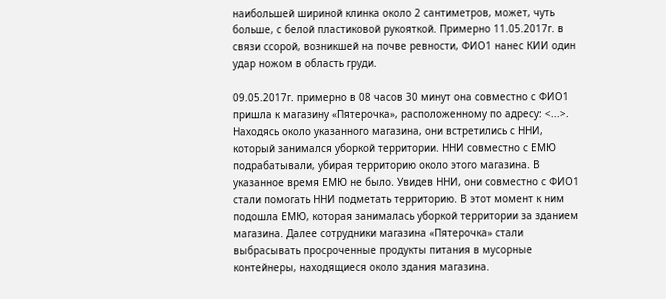наибольшей шириной клинка около 2 сантиметров, может, чуть больше, с белой пластиковой рукояткой. Примерно 11.05.2017г. в связи ссорой, возникшей на почве ревности, ФИО1 нанес КИИ один удар ножом в область груди.

09.05.2017г. примерно в 08 часов 30 минут она совместно с ФИО1 пришла к магазину «Пятерочка», расположенному по адресу: <...>. Находясь около указанного магазина, они встретились с ННИ, который занимался уборкой территории. ННИ совместно с ЕМЮ подрабатывали, убирая территорию около этого магазина. В указанное время ЕМЮ не было. Увидев ННИ, они совместно с ФИО1 стали помогать ННИ подметать территорию. В этот момент к ним подошла ЕМЮ, которая занималась уборкой территории за зданием магазина. Далее сотрудники магазина «Пятерочка» стали выбрасывать просроченные продукты питания в мусорные контейнеры, находящиеся около здания магазина.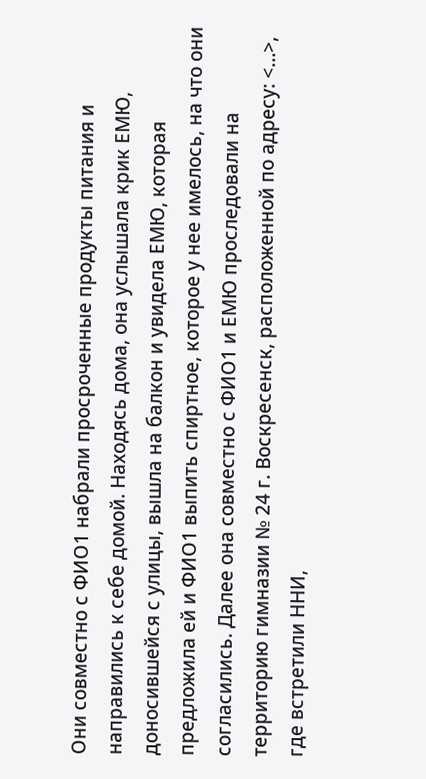Они совместно с ФИО1 набрали просроченные продукты питания и направились к себе домой. Находясь дома, она услышала крик ЕМЮ, доносившейся с улицы, вышла на балкон и увидела ЕМЮ, которая предложила ей и ФИО1 выпить спиртное, которое у нее имелось, на что они согласились. Далее она совместно с ФИО1 и ЕМЮ проследовали на территорию гимназии № 24 г. Воскресенск, расположенной по адресу: <...>, где встретили ННИ,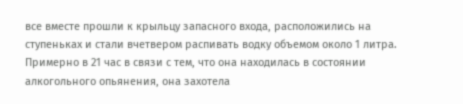все вместе прошли к крыльцу запасного входа, расположились на ступеньках и стали вчетвером распивать водку объемом около 1 литра. Примерно в 21 час в связи с тем, что она находилась в состоянии алкогольного опьянения, она захотела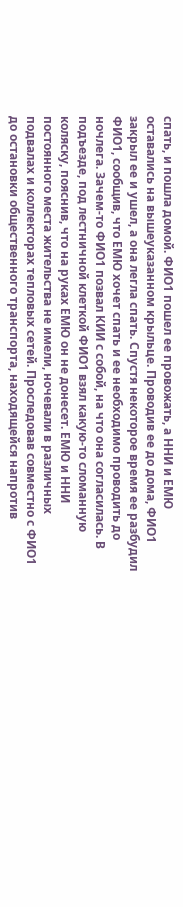спать, и пошла домой. ФИО1 пошел ее провожать, а ННИ и ЕМЮ оставались на вышеуказанном крыльце. Проводив ее до дома, ФИО1 закрыл ее и ушел, а она легла спать. Спустя некоторое время ее разбудил ФИО1, сообщив, что ЕМЮ хочет спать и ее необходимо проводить до ночлега. Зачем-то ФИО1 позвал КИИ с собой, на что она согласилась. В подъезде, под лестничной клеткой ФИО1 взял какую-то сломанную коляску, пояснив, что на руках ЕМЮ он не донесет. ЕМЮ и ННИ постоянного места жительства не имели, ночевали в различных подвалах и коллекторах тепловых сетей. Проследовав совместно с ФИО1 до остановки общественного транспорта, находящейся напротив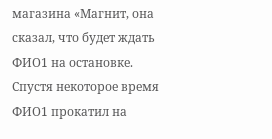магазина «Магнит, она сказал, что будет ждать ФИО1 на остановке. Спустя некоторое время ФИО1 прокатил на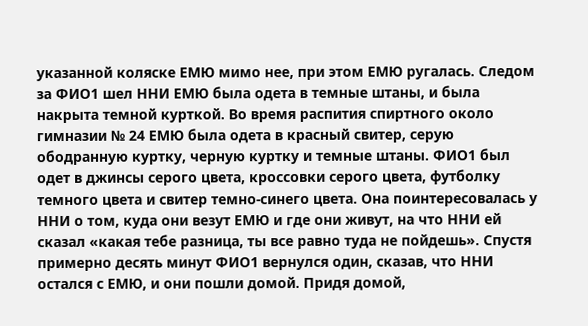указанной коляске ЕМЮ мимо нее, при этом ЕМЮ ругалась. Следом за ФИО1 шел ННИ ЕМЮ была одета в темные штаны, и была накрыта темной курткой. Во время распития спиртного около гимназии № 24 ЕМЮ была одета в красный свитер, серую ободранную куртку, черную куртку и темные штаны. ФИО1 был одет в джинсы серого цвета, кроссовки серого цвета, футболку темного цвета и свитер темно-синего цвета. Она поинтересовалась у ННИ о том, куда они везут ЕМЮ и где они живут, на что ННИ ей сказал «какая тебе разница, ты все равно туда не пойдешь». Спустя примерно десять минут ФИО1 вернулся один, сказав, что ННИ остался с ЕМЮ, и они пошли домой. Придя домой,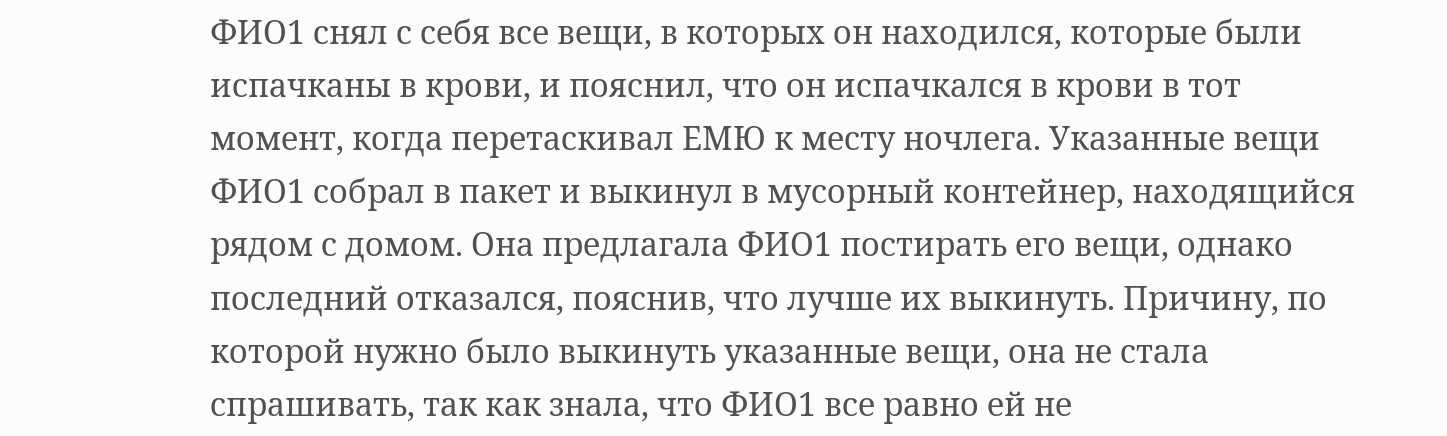ФИО1 снял с себя все вещи, в которых он находился, которые были испачканы в крови, и пояснил, что он испачкался в крови в тот момент, когда перетаскивал ЕМЮ к месту ночлега. Указанные вещи ФИО1 собрал в пакет и выкинул в мусорный контейнер, находящийся рядом с домом. Она предлагала ФИО1 постирать его вещи, однако последний отказался, пояснив, что лучше их выкинуть. Причину, по которой нужно было выкинуть указанные вещи, она не стала спрашивать, так как знала, что ФИО1 все равно ей не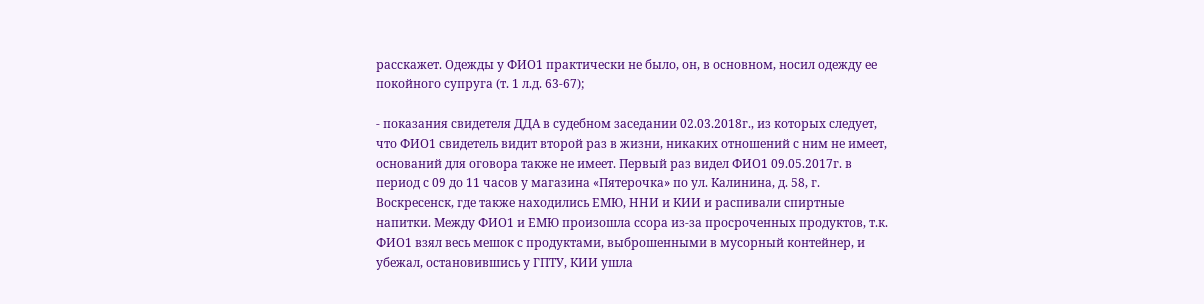расскажет. Одежды у ФИО1 практически не было, он, в основном, носил одежду ее покойного супруга (т. 1 л.д. 63-67);

- показания свидетеля ДДА в судебном заседании 02.03.2018г., из которых следует, что ФИО1 свидетель видит второй раз в жизни, никаких отношений с ним не имеет, оснований для оговора также не имеет. Первый раз видел ФИО1 09.05.2017г. в период с 09 до 11 часов у магазина «Пятерочка» по ул. Калинина, д. 58, г. Воскресенск, где также находились ЕМЮ, ННИ и КИИ и распивали спиртные напитки. Между ФИО1 и ЕМЮ произошла ссора из-за просроченных продуктов, т.к. ФИО1 взял весь мешок с продуктами, выброшенными в мусорный контейнер, и убежал, остановившись у ГПТУ, КИИ ушла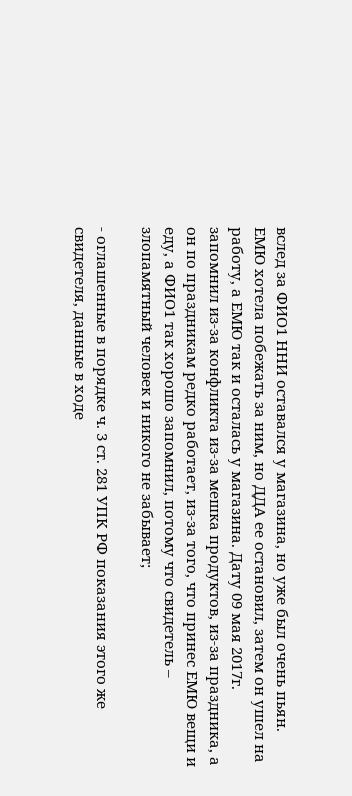вслед за ФИО1 ННИ оставался у магазина, но уже был очень пьян. ЕМЮ хотела побежать за ним, но ДДА ее остановил, затем он ушел на работу, а ЕМЮ так и осталась у магазина. Дату 09 мая 2017г. запомнил из-за конфликта из-за мешка продуктов, из-за праздника, а он по праздникам редко работает, из-за того, что принес ЕМЮ вещи и еду, а ФИО1 так хорошо запомнил, потому что свидетель – злопамятный человек и никого не забывает;

- оглашенные в порядке ч. 3 ст. 281 УПК РФ показания этого же свидетеля, данные в ходе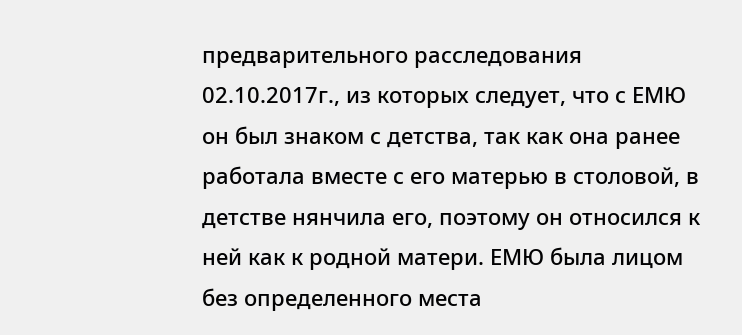предварительного расследования 02.10.2017г., из которых следует, что с ЕМЮ он был знаком с детства, так как она ранее работала вместе с его матерью в столовой, в детстве нянчила его, поэтому он относился к ней как к родной матери. ЕМЮ была лицом без определенного места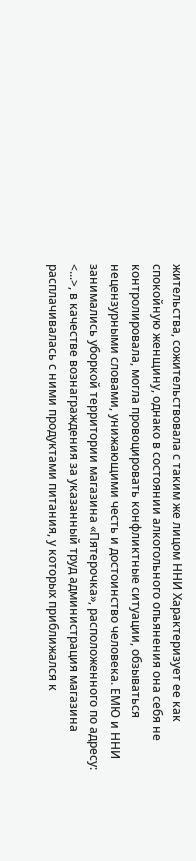жительства, сожительствовала с таким же лицом ННИ Характеризует ее как спокойную женщину, однако в состоянии алкогольного опьянения она себя не контролировала, могла провоцировать конфликтные ситуации, обзываться нецензурными словами, унижающими честь и достоинство человека. ЕМЮ и ННИ занимались уборкой территории магазина «Пятерочка», расположенного по адресу: <...>, в качестве вознаграждения за указанный труд администрация магазина расплачивалась с ними продуктами питания, у которых приближался к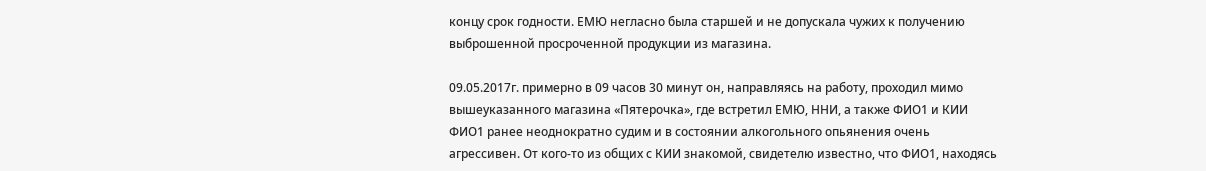концу срок годности. ЕМЮ негласно была старшей и не допускала чужих к получению выброшенной просроченной продукции из магазина.

09.05.2017г. примерно в 09 часов 30 минут он, направляясь на работу, проходил мимо вышеуказанного магазина «Пятерочка», где встретил ЕМЮ, ННИ, а также ФИО1 и КИИ ФИО1 ранее неоднократно судим и в состоянии алкогольного опьянения очень агрессивен. От кого-то из общих с КИИ знакомой, свидетелю известно, что ФИО1, находясь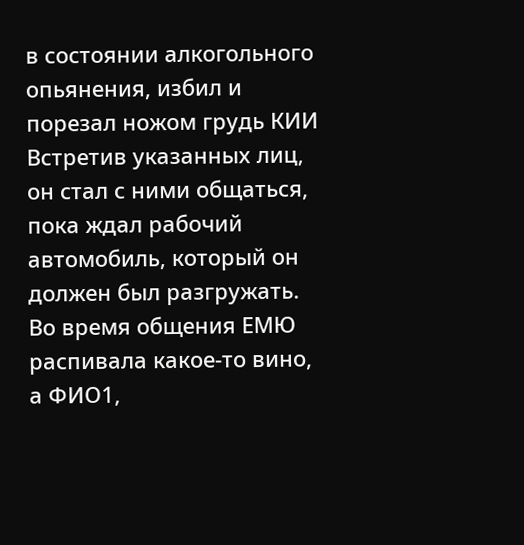в состоянии алкогольного опьянения, избил и порезал ножом грудь КИИ Встретив указанных лиц, он стал с ними общаться, пока ждал рабочий автомобиль, который он должен был разгружать. Во время общения ЕМЮ распивала какое-то вино, а ФИО1,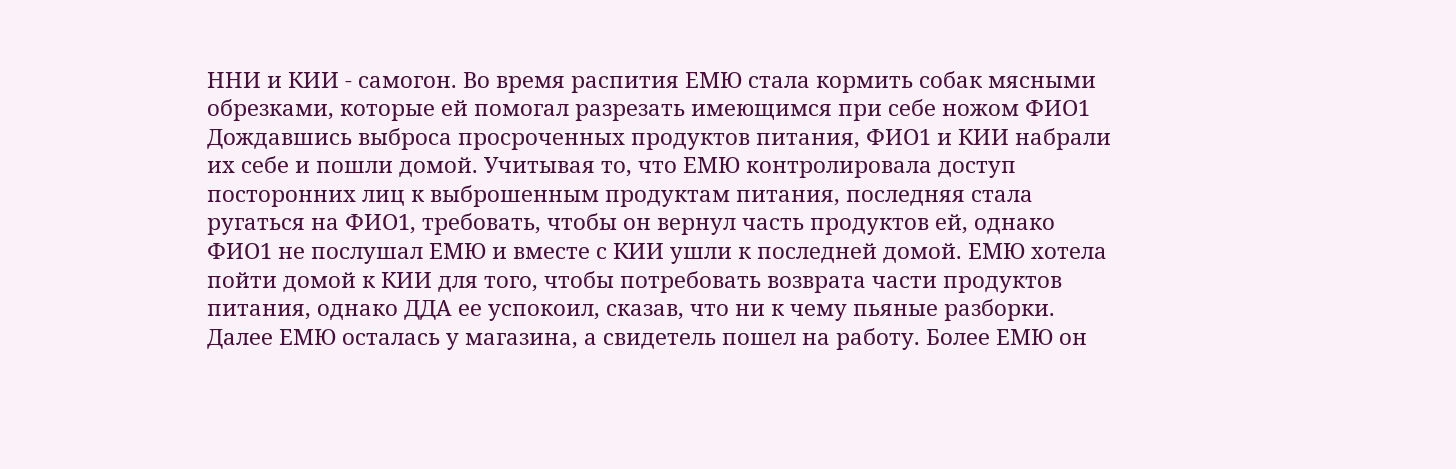ННИ и КИИ - самогон. Во время распития ЕМЮ стала кормить собак мясными обрезками, которые ей помогал разрезать имеющимся при себе ножом ФИО1 Дождавшись выброса просроченных продуктов питания, ФИО1 и КИИ набрали их себе и пошли домой. Учитывая то, что ЕМЮ контролировала доступ посторонних лиц к выброшенным продуктам питания, последняя стала ругаться на ФИО1, требовать, чтобы он вернул часть продуктов ей, однако ФИО1 не послушал ЕМЮ и вместе с КИИ ушли к последней домой. ЕМЮ хотела пойти домой к КИИ для того, чтобы потребовать возврата части продуктов питания, однако ДДА ее успокоил, сказав, что ни к чему пьяные разборки. Далее ЕМЮ осталась у магазина, а свидетель пошел на работу. Более ЕМЮ он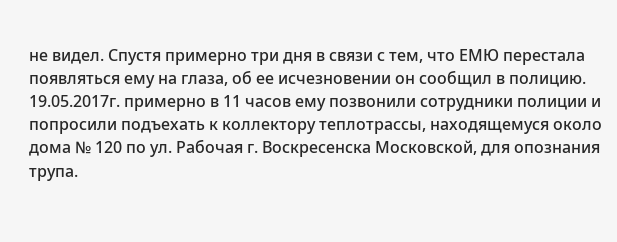не видел. Спустя примерно три дня в связи с тем, что ЕМЮ перестала появляться ему на глаза, об ее исчезновении он сообщил в полицию. 19.05.2017г. примерно в 11 часов ему позвонили сотрудники полиции и попросили подъехать к коллектору теплотрассы, находящемуся около дома № 120 по ул. Рабочая г. Воскресенска Московской, для опознания трупа.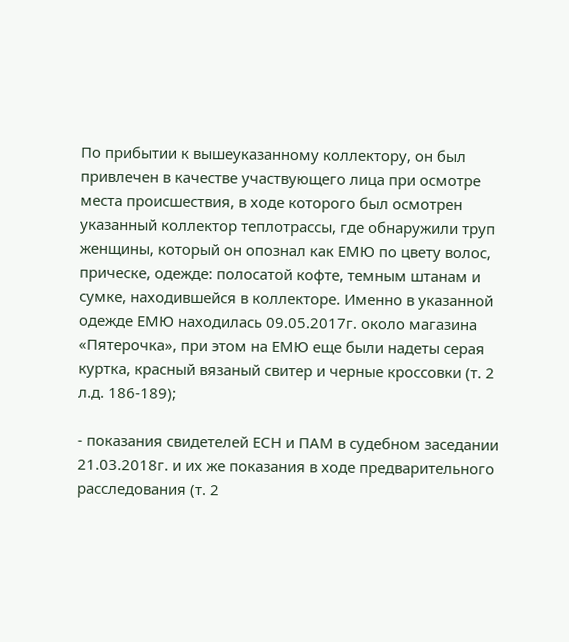По прибытии к вышеуказанному коллектору, он был привлечен в качестве участвующего лица при осмотре места происшествия, в ходе которого был осмотрен указанный коллектор теплотрассы, где обнаружили труп женщины, который он опознал как ЕМЮ по цвету волос, прическе, одежде: полосатой кофте, темным штанам и сумке, находившейся в коллекторе. Именно в указанной одежде ЕМЮ находилась 09.05.2017г. около магазина «Пятерочка», при этом на ЕМЮ еще были надеты серая куртка, красный вязаный свитер и черные кроссовки (т. 2 л.д. 186-189);

- показания свидетелей ЕСН и ПАМ в судебном заседании 21.03.2018г. и их же показания в ходе предварительного расследования (т. 2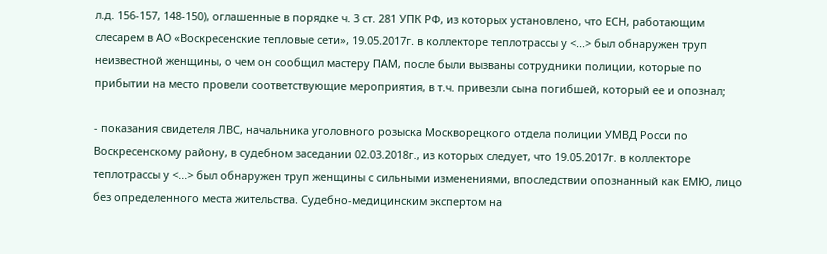л.д. 156-157, 148-150), оглашенные в порядке ч. 3 ст. 281 УПК РФ, из которых установлено, что ЕСН, работающим слесарем в АО «Воскресенские тепловые сети», 19.05.2017г. в коллекторе теплотрассы у <...> был обнаружен труп неизвестной женщины, о чем он сообщил мастеру ПАМ, после были вызваны сотрудники полиции, которые по прибытии на место провели соответствующие мероприятия, в т.ч. привезли сына погибшей, который ее и опознал;

- показания свидетеля ЛВС, начальника уголовного розыска Москворецкого отдела полиции УМВД Росси по Воскресенскому району, в судебном заседании 02.03.2018г., из которых следует, что 19.05.2017г. в коллекторе теплотрассы у <...> был обнаружен труп женщины с сильными изменениями, впоследствии опознанный как ЕМЮ, лицо без определенного места жительства. Судебно-медицинским экспертом на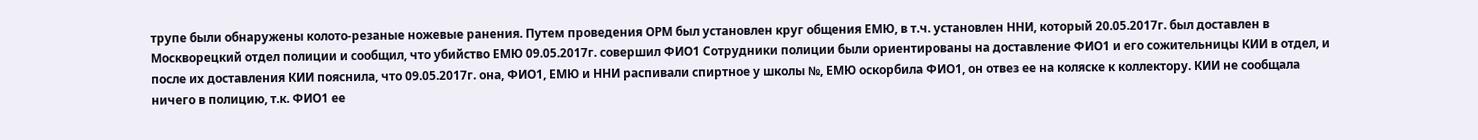трупе были обнаружены колото-резаные ножевые ранения. Путем проведения ОРМ был установлен круг общения ЕМЮ, в т.ч. установлен ННИ, который 20.05.2017г. был доставлен в Москворецкий отдел полиции и сообщил, что убийство ЕМЮ 09.05.2017г. совершил ФИО1 Сотрудники полиции были ориентированы на доставление ФИО1 и его сожительницы КИИ в отдел, и после их доставления КИИ пояснила, что 09.05.2017г. она, ФИО1, ЕМЮ и ННИ распивали спиртное у школы №, ЕМЮ оскорбила ФИО1, он отвез ее на коляске к коллектору. КИИ не сообщала ничего в полицию, т.к. ФИО1 ее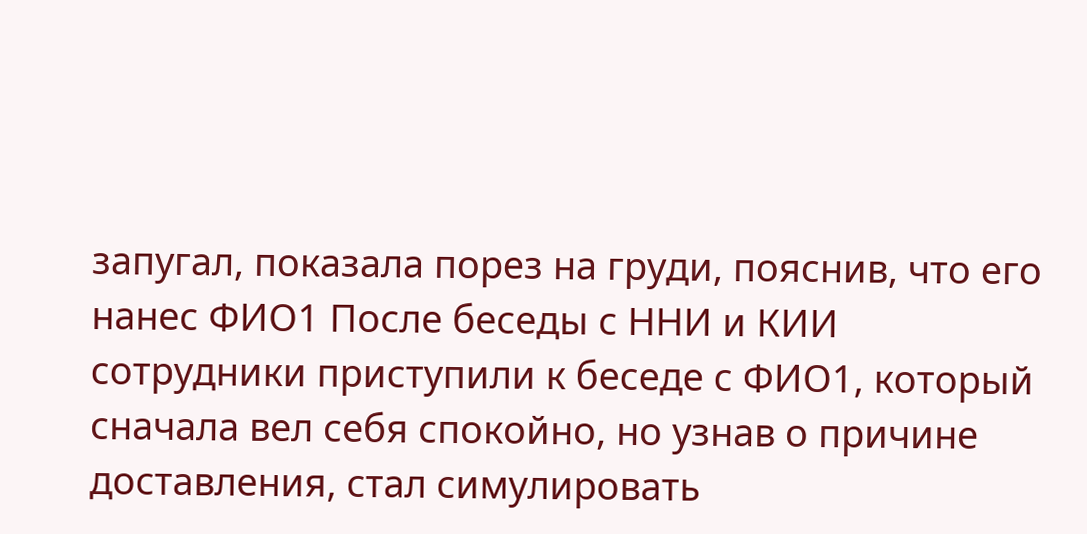запугал, показала порез на груди, пояснив, что его нанес ФИО1 После беседы с ННИ и КИИ сотрудники приступили к беседе с ФИО1, который сначала вел себя спокойно, но узнав о причине доставления, стал симулировать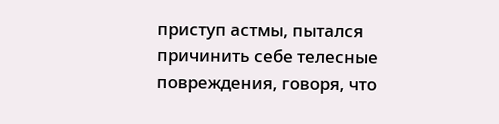приступ астмы, пытался причинить себе телесные повреждения, говоря, что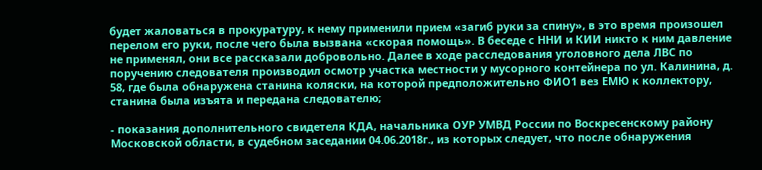будет жаловаться в прокуратуру, к нему применили прием «загиб руки за спину», в это время произошел перелом его руки, после чего была вызвана «скорая помощь». В беседе с ННИ и КИИ никто к ним давление не применял, они все рассказали добровольно. Далее в ходе расследования уголовного дела ЛВС по поручению следователя производил осмотр участка местности у мусорного контейнера по ул. Калинина, д. 58, где была обнаружена станина коляски, на которой предположительно ФИО1 вез ЕМЮ к коллектору, станина была изъята и передана следователю;

- показания дополнительного свидетеля КДА, начальника ОУР УМВД России по Воскресенскому району Московской области, в судебном заседании 04.06.2018г., из которых следует, что после обнаружения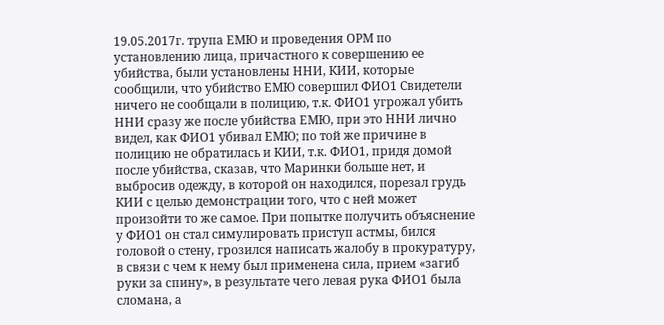19.05.2017г. трупа ЕМЮ и проведения ОРМ по установлению лица, причастного к совершению ее убийства, были установлены ННИ, КИИ, которые сообщили, что убийство ЕМЮ совершил ФИО1 Свидетели ничего не сообщали в полицию, т.к. ФИО1 угрожал убить ННИ сразу же после убийства ЕМЮ, при это ННИ лично видел, как ФИО1 убивал ЕМЮ; по той же причине в полицию не обратилась и КИИ, т.к. ФИО1, придя домой после убийства, сказав, что Маринки больше нет, и выбросив одежду, в которой он находился, порезал грудь КИИ с целью демонстрации того, что с ней может произойти то же самое. При попытке получить объяснение у ФИО1 он стал симулировать приступ астмы, бился головой о стену, грозился написать жалобу в прокуратуру, в связи с чем к нему был применена сила, прием «загиб руки за спину», в результате чего левая рука ФИО1 была сломана, а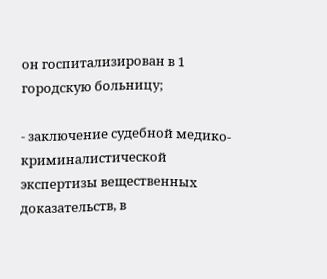он госпитализирован в 1 городскую больницу;

- заключение судебной медико-криминалистической экспертизы вещественных доказательств, в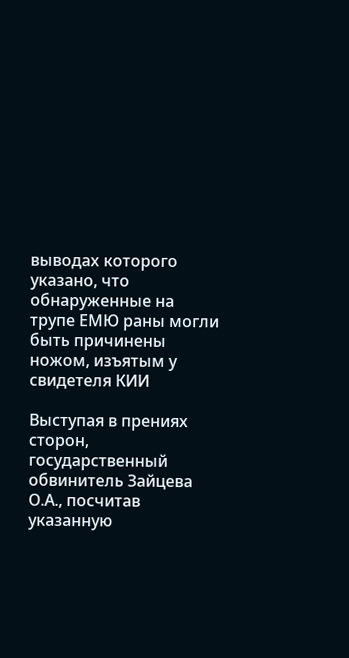выводах которого указано, что обнаруженные на трупе ЕМЮ раны могли быть причинены ножом, изъятым у свидетеля КИИ

Выступая в прениях сторон, государственный обвинитель Зайцева О.А., посчитав указанную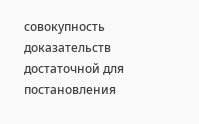совокупность доказательств достаточной для постановления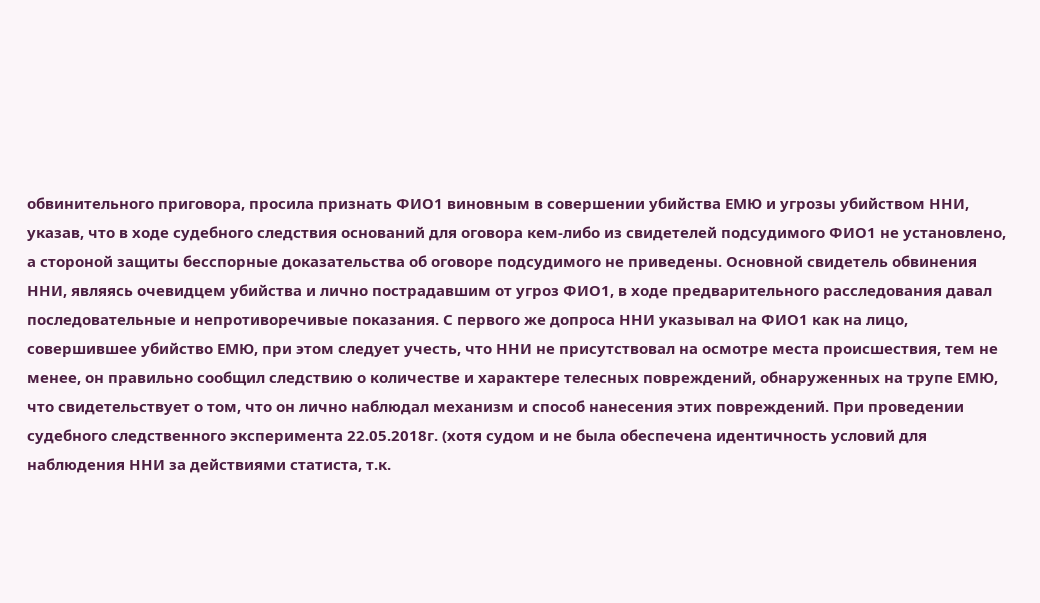обвинительного приговора, просила признать ФИО1 виновным в совершении убийства ЕМЮ и угрозы убийством ННИ, указав, что в ходе судебного следствия оснований для оговора кем-либо из свидетелей подсудимого ФИО1 не установлено, а стороной защиты бесспорные доказательства об оговоре подсудимого не приведены. Основной свидетель обвинения ННИ, являясь очевидцем убийства и лично пострадавшим от угроз ФИО1, в ходе предварительного расследования давал последовательные и непротиворечивые показания. С первого же допроса ННИ указывал на ФИО1 как на лицо, совершившее убийство ЕМЮ, при этом следует учесть, что ННИ не присутствовал на осмотре места происшествия, тем не менее, он правильно сообщил следствию о количестве и характере телесных повреждений, обнаруженных на трупе ЕМЮ, что свидетельствует о том, что он лично наблюдал механизм и способ нанесения этих повреждений. При проведении судебного следственного эксперимента 22.05.2018г. (хотя судом и не была обеспечена идентичность условий для наблюдения ННИ за действиями статиста, т.к.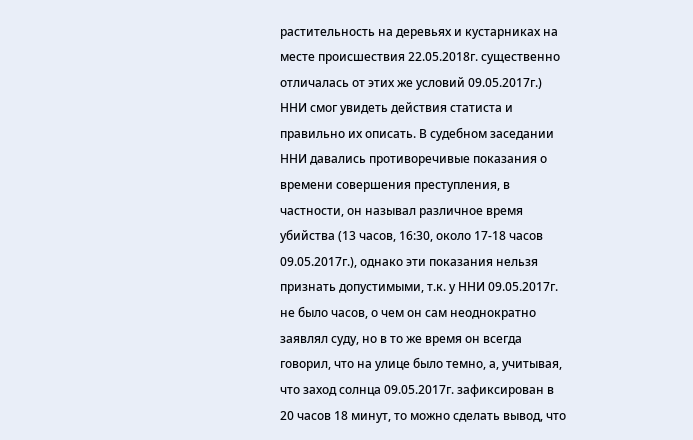растительность на деревьях и кустарниках на месте происшествия 22.05.2018г. существенно отличалась от этих же условий 09.05.2017г.) ННИ смог увидеть действия статиста и правильно их описать. В судебном заседании ННИ давались противоречивые показания о времени совершения преступления, в частности, он называл различное время убийства (13 часов, 16:30, около 17-18 часов 09.05.2017г.), однако эти показания нельзя признать допустимыми, т.к. у ННИ 09.05.2017г. не было часов, о чем он сам неоднократно заявлял суду, но в то же время он всегда говорил, что на улице было темно, а, учитывая, что заход солнца 09.05.2017г. зафиксирован в 20 часов 18 минут, то можно сделать вывод, что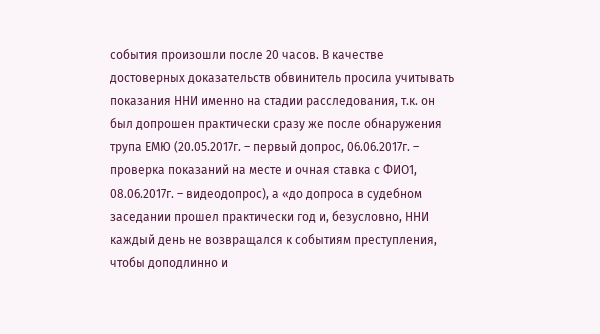события произошли после 20 часов. В качестве достоверных доказательств обвинитель просила учитывать показания ННИ именно на стадии расследования, т.к. он был допрошен практически сразу же после обнаружения трупа ЕМЮ (20.05.2017г. – первый допрос, 06.06.2017г. – проверка показаний на месте и очная ставка с ФИО1, 08.06.2017г. – видеодопрос), а «до допроса в судебном заседании прошел практически год и, безусловно, ННИ каждый день не возвращался к событиям преступления, чтобы доподлинно и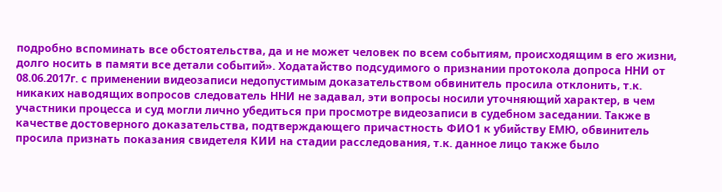подробно вспоминать все обстоятельства, да и не может человек по всем событиям, происходящим в его жизни, долго носить в памяти все детали событий». Ходатайство подсудимого о признании протокола допроса ННИ от 08.06.2017г. с применении видеозаписи недопустимым доказательством обвинитель просила отклонить, т.к. никаких наводящих вопросов следователь ННИ не задавал, эти вопросы носили уточняющий характер, в чем участники процесса и суд могли лично убедиться при просмотре видеозаписи в судебном заседании. Также в качестве достоверного доказательства, подтверждающего причастность ФИО1 к убийству ЕМЮ, обвинитель просила признать показания свидетеля КИИ на стадии расследования, т.к. данное лицо также было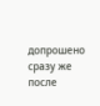допрошено сразу же после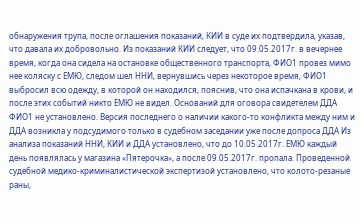обнаружения трупа, после оглашения показаний, КИИ в суде их подтвердила, указав, что давала их добровольно. Из показаний КИИ следует, что 09.05.2017г. в вечернее время, когда она сидела на остановке общественного транспорта, ФИО1 провез мимо нее коляску с ЕМЮ, следом шел ННИ, вернувшись через некоторое время, ФИО1 выбросил всю одежду, в которой он находился, пояснив, что она испачкана в крови, и после этих событий никто ЕМЮ не видел. Оснований для оговора свидетелем ДДА ФИО1 не установлено. Версия последнего о наличии какого-то конфликта между ним и ДДА возникла у подсудимого только в судебном заседании уже после допроса ДДА Из анализа показаний ННИ, КИИ и ДДА установлено, что до 10.05.2017г. ЕМЮ каждый день появлялась у магазина «Пятерочка», а после 09.05.2017г. пропала. Проведенной судебной медико-криминалистической экспертизой установлено, что колото-резаные раны,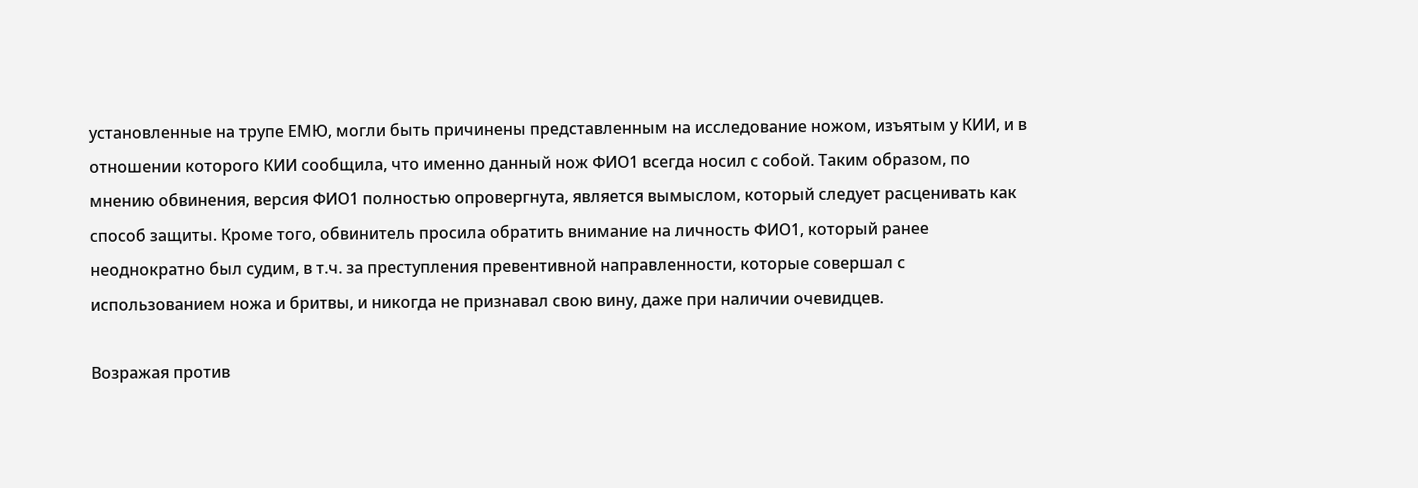установленные на трупе ЕМЮ, могли быть причинены представленным на исследование ножом, изъятым у КИИ, и в отношении которого КИИ сообщила, что именно данный нож ФИО1 всегда носил с собой. Таким образом, по мнению обвинения, версия ФИО1 полностью опровергнута, является вымыслом, который следует расценивать как способ защиты. Кроме того, обвинитель просила обратить внимание на личность ФИО1, который ранее неоднократно был судим, в т.ч. за преступления превентивной направленности, которые совершал с использованием ножа и бритвы, и никогда не признавал свою вину, даже при наличии очевидцев.

Возражая против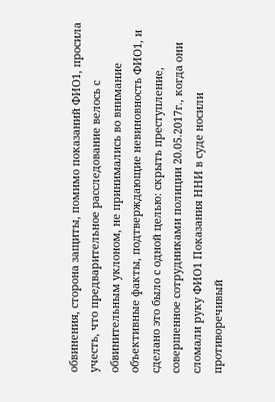обвинения, сторона защиты, помимо показаний ФИО1, просила учесть, что предварительное расследование велось с обвинительным уклоном, не принимались во внимание объективные факты, подтверждающие невиновность ФИО1, и сделано это было с одной целью: скрыть преступление, совершенное сотрудниками полиции 20.05.2017г., когда они сломали руку ФИО1 Показания ННИ в суде носили противоречивый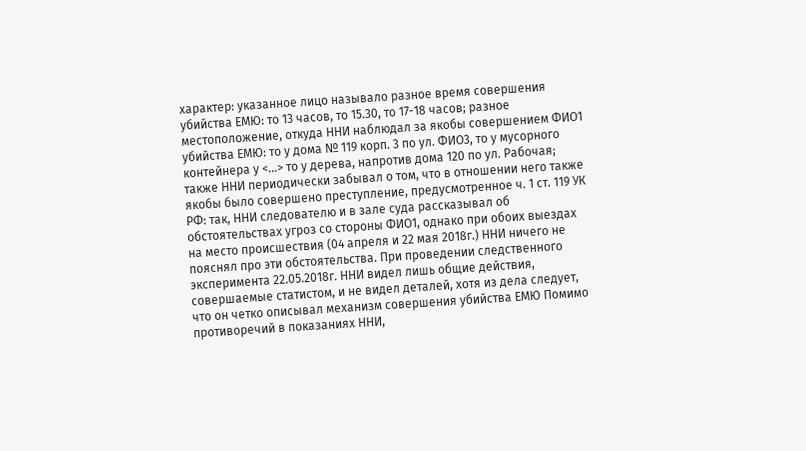характер: указанное лицо называло разное время совершения убийства ЕМЮ: то 13 часов, то 15.30, то 17-18 часов; разное местоположение, откуда ННИ наблюдал за якобы совершением ФИО1 убийства ЕМЮ: то у дома № 119 корп. 3 по ул. ФИО3, то у мусорного контейнера у <...> то у дерева, напротив дома 120 по ул. Рабочая; также ННИ периодически забывал о том, что в отношении него также якобы было совершено преступление, предусмотренное ч. 1 ст. 119 УК РФ: так, ННИ следователю и в зале суда рассказывал об обстоятельствах угроз со стороны ФИО1, однако при обоих выездах на место происшествия (04 апреля и 22 мая 2018г.) ННИ ничего не пояснял про эти обстоятельства. При проведении следственного эксперимента 22.05.2018г. ННИ видел лишь общие действия, совершаемые статистом, и не видел деталей, хотя из дела следует, что он четко описывал механизм совершения убийства ЕМЮ Помимо противоречий в показаниях ННИ,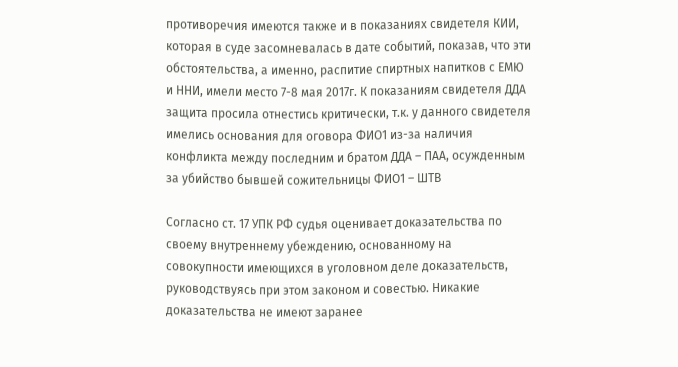противоречия имеются также и в показаниях свидетеля КИИ, которая в суде засомневалась в дате событий, показав, что эти обстоятельства, а именно, распитие спиртных напитков с ЕМЮ и ННИ, имели место 7-8 мая 2017г. К показаниям свидетеля ДДА защита просила отнестись критически, т.к. у данного свидетеля имелись основания для оговора ФИО1 из-за наличия конфликта между последним и братом ДДА – ПАА, осужденным за убийство бывшей сожительницы ФИО1 – ШТВ

Согласно ст. 17 УПК РФ судья оценивает доказательства по своему внутреннему убеждению, основанному на совокупности имеющихся в уголовном деле доказательств, руководствуясь при этом законом и совестью. Никакие доказательства не имеют заранее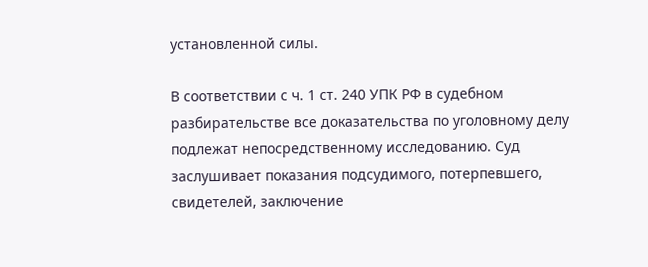установленной силы.

В соответствии с ч. 1 ст. 240 УПК РФ в судебном разбирательстве все доказательства по уголовному делу подлежат непосредственному исследованию. Суд заслушивает показания подсудимого, потерпевшего, свидетелей, заключение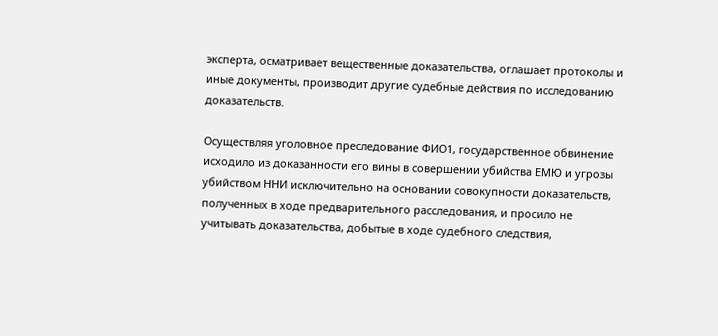эксперта, осматривает вещественные доказательства, оглашает протоколы и иные документы, производит другие судебные действия по исследованию доказательств.

Осуществляя уголовное преследование ФИО1, государственное обвинение исходило из доказанности его вины в совершении убийства ЕМЮ и угрозы убийством ННИ исключительно на основании совокупности доказательств, полученных в ходе предварительного расследования, и просило не учитывать доказательства, добытые в ходе судебного следствия,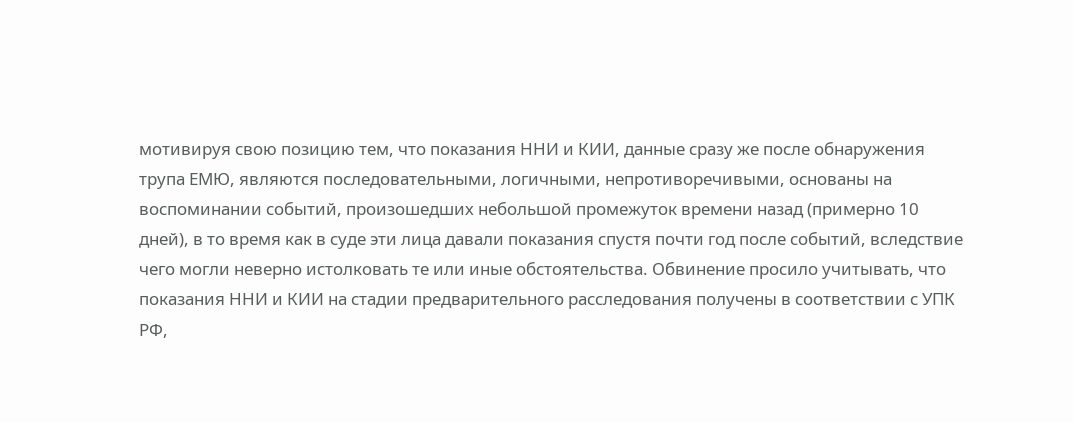мотивируя свою позицию тем, что показания ННИ и КИИ, данные сразу же после обнаружения трупа ЕМЮ, являются последовательными, логичными, непротиворечивыми, основаны на воспоминании событий, произошедших небольшой промежуток времени назад (примерно 10 дней), в то время как в суде эти лица давали показания спустя почти год после событий, вследствие чего могли неверно истолковать те или иные обстоятельства. Обвинение просило учитывать, что показания ННИ и КИИ на стадии предварительного расследования получены в соответствии с УПК РФ,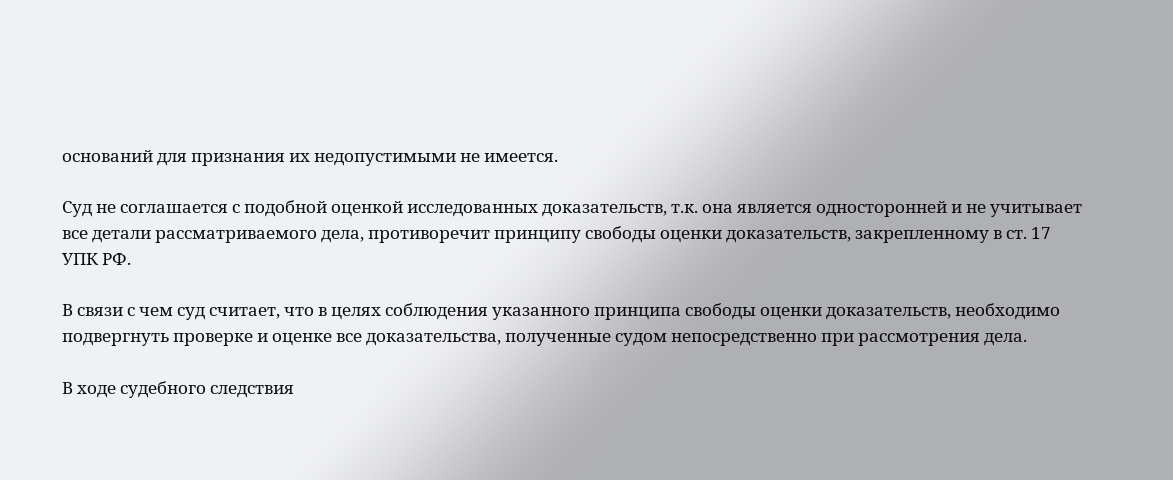оснований для признания их недопустимыми не имеется.

Суд не соглашается с подобной оценкой исследованных доказательств, т.к. она является односторонней и не учитывает все детали рассматриваемого дела, противоречит принципу свободы оценки доказательств, закрепленному в ст. 17 УПК РФ.

В связи с чем суд считает, что в целях соблюдения указанного принципа свободы оценки доказательств, необходимо подвергнуть проверке и оценке все доказательства, полученные судом непосредственно при рассмотрения дела.

В ходе судебного следствия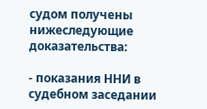судом получены нижеследующие доказательства:

- показания ННИ в судебном заседании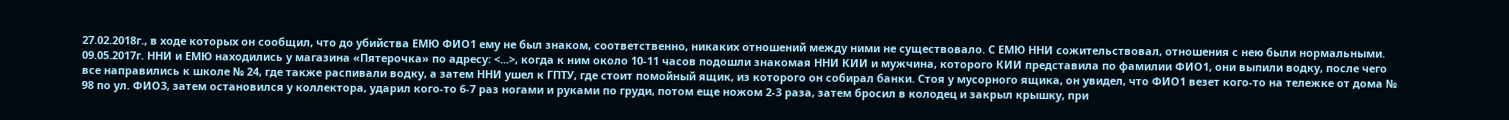27.02.2018г., в ходе которых он сообщил, что до убийства ЕМЮ ФИО1 ему не был знаком, соответственно, никаких отношений между ними не существовало. С ЕМЮ ННИ сожительствовал, отношения с нею были нормальными. 09.05.2017г. ННИ и ЕМЮ находились у магазина «Пятерочка» по адресу: <...>, когда к ним около 10-11 часов подошли знакомая ННИ КИИ и мужчина, которого КИИ представила по фамилии ФИО1, они выпили водку, после чего все направились к школе № 24, где также распивали водку, а затем ННИ ушел к ГПТУ, где стоит помойный ящик, из которого он собирал банки. Стоя у мусорного ящика, он увидел, что ФИО1 везет кого-то на тележке от дома № 98 по ул. ФИО3, затем остановился у коллектора, ударил кого-то 6-7 раз ногами и руками по груди, потом еще ножом 2-3 раза, затем бросил в колодец и закрыл крышку, при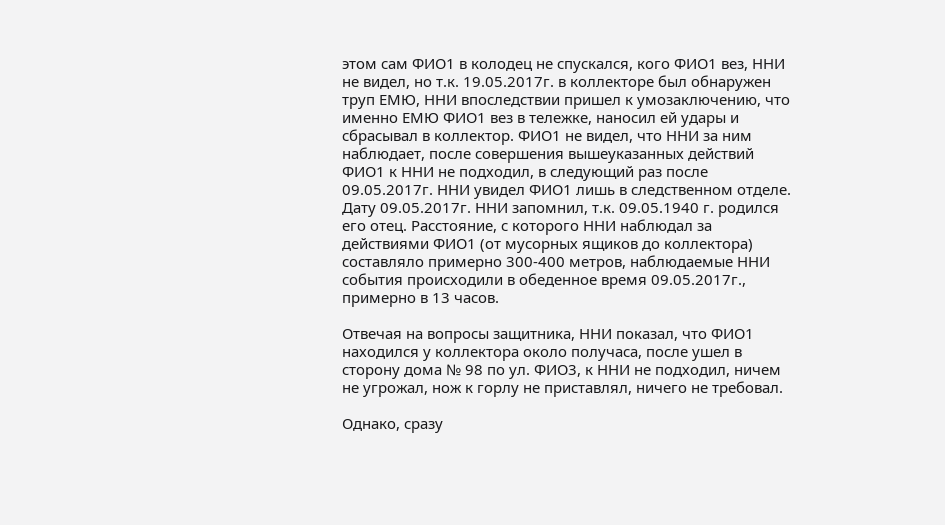этом сам ФИО1 в колодец не спускался, кого ФИО1 вез, ННИ не видел, но т.к. 19.05.2017г. в коллекторе был обнаружен труп ЕМЮ, ННИ впоследствии пришел к умозаключению, что именно ЕМЮ ФИО1 вез в тележке, наносил ей удары и сбрасывал в коллектор. ФИО1 не видел, что ННИ за ним наблюдает, после совершения вышеуказанных действий ФИО1 к ННИ не подходил, в следующий раз после 09.05.2017г. ННИ увидел ФИО1 лишь в следственном отделе. Дату 09.05.2017г. ННИ запомнил, т.к. 09.05.1940 г. родился его отец. Расстояние, с которого ННИ наблюдал за действиями ФИО1 (от мусорных ящиков до коллектора) составляло примерно 300-400 метров, наблюдаемые ННИ события происходили в обеденное время 09.05.2017г., примерно в 13 часов.

Отвечая на вопросы защитника, ННИ показал, что ФИО1 находился у коллектора около получаса, после ушел в сторону дома № 98 по ул. ФИО3, к ННИ не подходил, ничем не угрожал, нож к горлу не приставлял, ничего не требовал.

Однако, сразу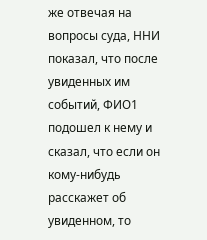же отвечая на вопросы суда, ННИ показал, что после увиденных им событий, ФИО1 подошел к нему и сказал, что если он кому-нибудь расскажет об увиденном, то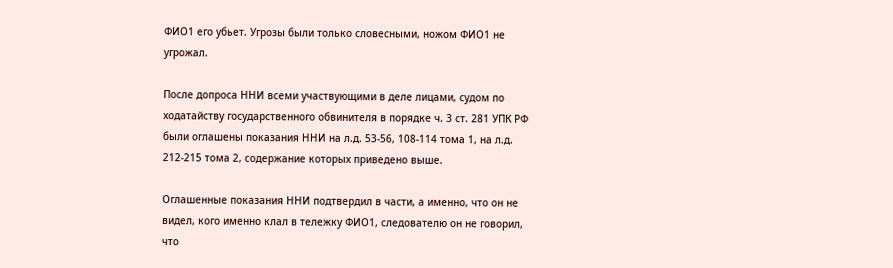ФИО1 его убьет. Угрозы были только словесными, ножом ФИО1 не угрожал.

После допроса ННИ всеми участвующими в деле лицами, судом по ходатайству государственного обвинителя в порядке ч. 3 ст. 281 УПК РФ были оглашены показания ННИ на л.д. 53-56, 108-114 тома 1, на л.д. 212-215 тома 2, содержание которых приведено выше.

Оглашенные показания ННИ подтвердил в части, а именно, что он не видел, кого именно клал в тележку ФИО1, следователю он не говорил, что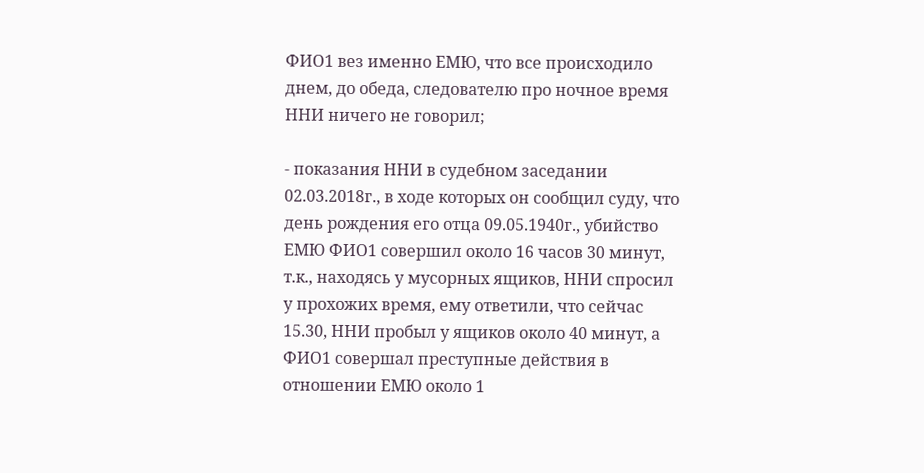ФИО1 вез именно ЕМЮ, что все происходило днем, до обеда, следователю про ночное время ННИ ничего не говорил;

- показания ННИ в судебном заседании 02.03.2018г., в ходе которых он сообщил суду, что день рождения его отца 09.05.1940г., убийство ЕМЮ ФИО1 совершил около 16 часов 30 минут, т.к., находясь у мусорных ящиков, ННИ спросил у прохожих время, ему ответили, что сейчас 15.30, ННИ пробыл у ящиков около 40 минут, а ФИО1 совершал преступные действия в отношении ЕМЮ около 1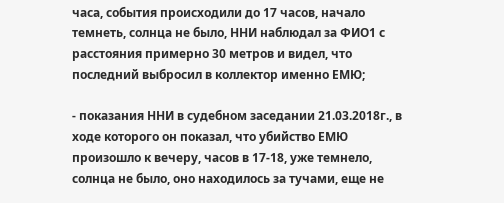часа, события происходили до 17 часов, начало темнеть, солнца не было, ННИ наблюдал за ФИО1 с расстояния примерно 30 метров и видел, что последний выбросил в коллектор именно ЕМЮ;

- показания ННИ в судебном заседании 21.03.2018г., в ходе которого он показал, что убийство ЕМЮ произошло к вечеру, часов в 17-18, уже темнело, солнца не было, оно находилось за тучами, еще не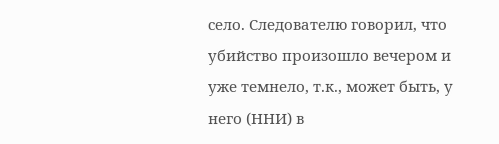село. Следователю говорил, что убийство произошло вечером и уже темнело, т.к., может быть, у него (ННИ) в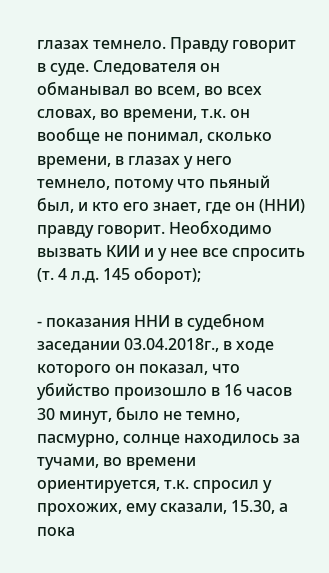глазах темнело. Правду говорит в суде. Следователя он обманывал во всем, во всех словах, во времени, т.к. он вообще не понимал, сколько времени, в глазах у него темнело, потому что пьяный был, и кто его знает, где он (ННИ) правду говорит. Необходимо вызвать КИИ и у нее все спросить (т. 4 л.д. 145 оборот);

- показания ННИ в судебном заседании 03.04.2018г., в ходе которого он показал, что убийство произошло в 16 часов 30 минут, было не темно, пасмурно, солнце находилось за тучами, во времени ориентируется, т.к. спросил у прохожих, ему сказали, 15.30, а пока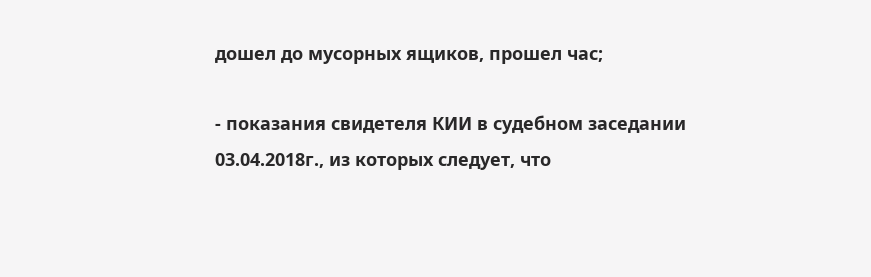дошел до мусорных ящиков, прошел час;

- показания свидетеля КИИ в судебном заседании 03.04.2018г., из которых следует, что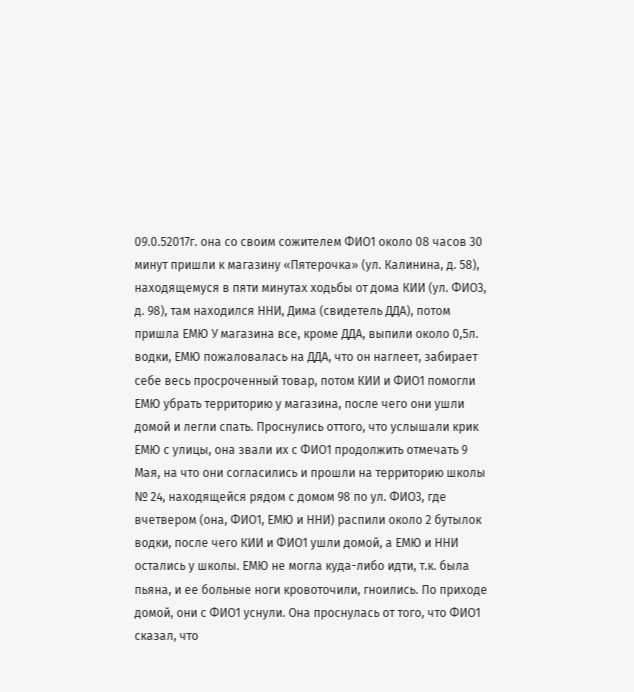09.0.52017г. она со своим сожителем ФИО1 около 08 часов 30 минут пришли к магазину «Пятерочка» (ул. Калинина, д. 58), находящемуся в пяти минутах ходьбы от дома КИИ (ул. ФИО3, д. 98), там находился ННИ, Дима (свидетель ДДА), потом пришла ЕМЮ У магазина все, кроме ДДА, выпили около 0,5л. водки, ЕМЮ пожаловалась на ДДА, что он наглеет, забирает себе весь просроченный товар, потом КИИ и ФИО1 помогли ЕМЮ убрать территорию у магазина, после чего они ушли домой и легли спать. Проснулись оттого, что услышали крик ЕМЮ с улицы, она звали их с ФИО1 продолжить отмечать 9 Мая, на что они согласились и прошли на территорию школы № 24, находящейся рядом с домом 98 по ул. ФИО3, где вчетвером (она, ФИО1, ЕМЮ и ННИ) распили около 2 бутылок водки, после чего КИИ и ФИО1 ушли домой, а ЕМЮ и ННИ остались у школы. ЕМЮ не могла куда-либо идти, т.к. была пьяна, и ее больные ноги кровоточили, гноились. По приходе домой, они с ФИО1 уснули. Она проснулась от того, что ФИО1 сказал, что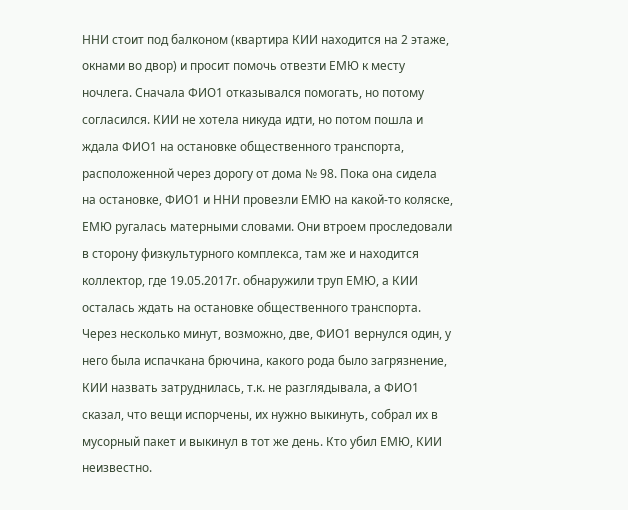ННИ стоит под балконом (квартира КИИ находится на 2 этаже, окнами во двор) и просит помочь отвезти ЕМЮ к месту ночлега. Сначала ФИО1 отказывался помогать, но потому согласился. КИИ не хотела никуда идти, но потом пошла и ждала ФИО1 на остановке общественного транспорта, расположенной через дорогу от дома № 98. Пока она сидела на остановке, ФИО1 и ННИ провезли ЕМЮ на какой-то коляске, ЕМЮ ругалась матерными словами. Они втроем проследовали в сторону физкультурного комплекса, там же и находится коллектор, где 19.05.2017г. обнаружили труп ЕМЮ, а КИИ осталась ждать на остановке общественного транспорта. Через несколько минут, возможно, две, ФИО1 вернулся один, у него была испачкана брючина, какого рода было загрязнение, КИИ назвать затруднилась, т.к. не разглядывала, а ФИО1 сказал, что вещи испорчены, их нужно выкинуть, собрал их в мусорный пакет и выкинул в тот же день. Кто убил ЕМЮ, КИИ неизвестно.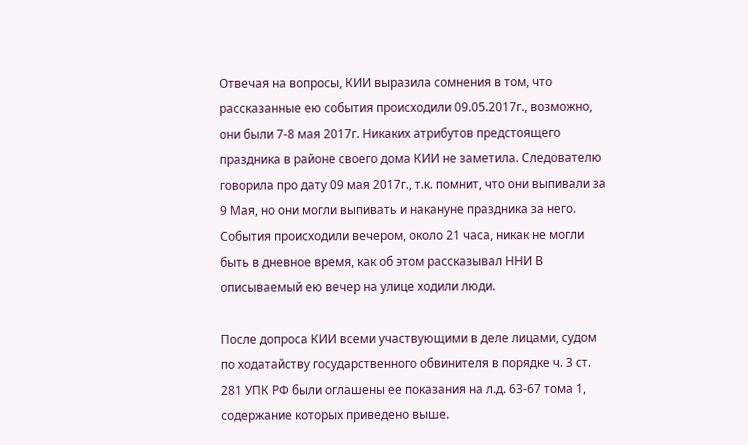Отвечая на вопросы, КИИ выразила сомнения в том, что рассказанные ею события происходили 09.05.2017г., возможно, они были 7-8 мая 2017г. Никаких атрибутов предстоящего праздника в районе своего дома КИИ не заметила. Следователю говорила про дату 09 мая 2017г., т.к. помнит, что они выпивали за 9 Мая, но они могли выпивать и накануне праздника за него. События происходили вечером, около 21 часа, никак не могли быть в дневное время, как об этом рассказывал ННИ В описываемый ею вечер на улице ходили люди.

После допроса КИИ всеми участвующими в деле лицами, судом по ходатайству государственного обвинителя в порядке ч. 3 ст. 281 УПК РФ были оглашены ее показания на л.д. 63-67 тома 1, содержание которых приведено выше.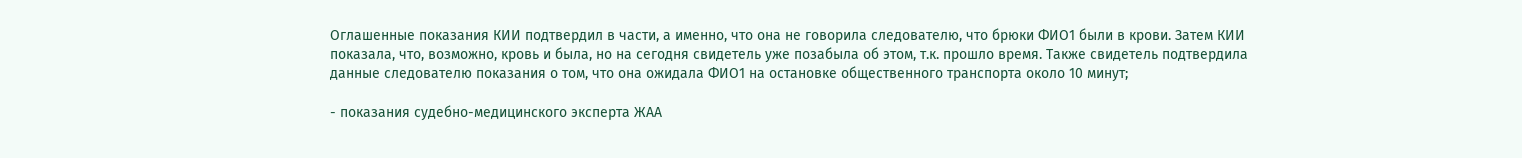Оглашенные показания КИИ подтвердил в части, а именно, что она не говорила следователю, что брюки ФИО1 были в крови. Затем КИИ показала, что, возможно, кровь и была, но на сегодня свидетель уже позабыла об этом, т.к. прошло время. Также свидетель подтвердила данные следователю показания о том, что она ожидала ФИО1 на остановке общественного транспорта около 10 минут;

- показания судебно-медицинского эксперта ЖАА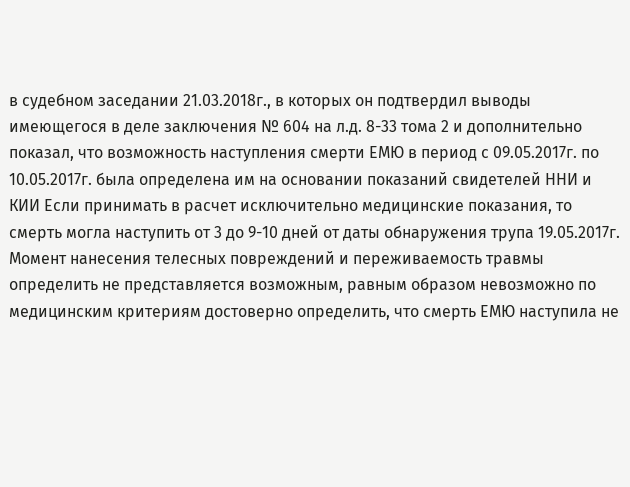в судебном заседании 21.03.2018г., в которых он подтвердил выводы имеющегося в деле заключения № 604 на л.д. 8-33 тома 2 и дополнительно показал, что возможность наступления смерти ЕМЮ в период с 09.05.2017г. по 10.05.2017г. была определена им на основании показаний свидетелей ННИ и КИИ Если принимать в расчет исключительно медицинские показания, то смерть могла наступить от 3 до 9-10 дней от даты обнаружения трупа 19.05.2017г. Момент нанесения телесных повреждений и переживаемость травмы определить не представляется возможным, равным образом невозможно по медицинским критериям достоверно определить, что смерть ЕМЮ наступила не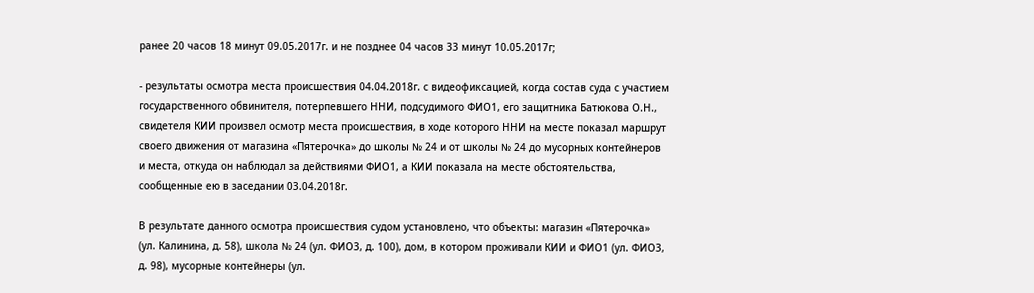ранее 20 часов 18 минут 09.05.2017г. и не позднее 04 часов 33 минут 10.05.2017г;

- результаты осмотра места происшествия 04.04.2018г. с видеофиксацией, когда состав суда с участием государственного обвинителя, потерпевшего ННИ, подсудимого ФИО1, его защитника Батюкова О.Н., свидетеля КИИ произвел осмотр места происшествия, в ходе которого ННИ на месте показал маршрут своего движения от магазина «Пятерочка» до школы № 24 и от школы № 24 до мусорных контейнеров и места, откуда он наблюдал за действиями ФИО1, а КИИ показала на месте обстоятельства, сообщенные ею в заседании 03.04.2018г.

В результате данного осмотра происшествия судом установлено, что объекты: магазин «Пятерочка» (ул. Калинина, д. 58), школа № 24 (ул. ФИО3, д. 100), дом, в котором проживали КИИ и ФИО1 (ул. ФИО3, д. 98), мусорные контейнеры (ул.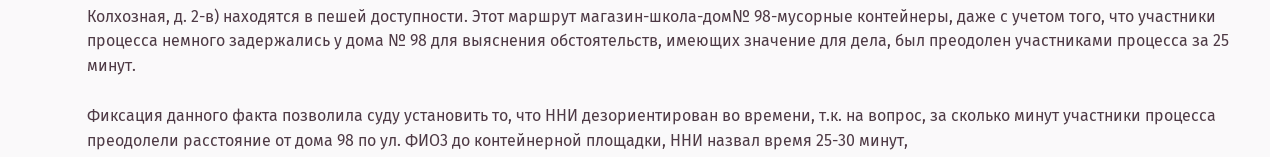Колхозная, д. 2-в) находятся в пешей доступности. Этот маршрут магазин-школа-дом№ 98-мусорные контейнеры, даже с учетом того, что участники процесса немного задержались у дома № 98 для выяснения обстоятельств, имеющих значение для дела, был преодолен участниками процесса за 25 минут.

Фиксация данного факта позволила суду установить то, что ННИ дезориентирован во времени, т.к. на вопрос, за сколько минут участники процесса преодолели расстояние от дома 98 по ул. ФИО3 до контейнерной площадки, ННИ назвал время 25-30 минут,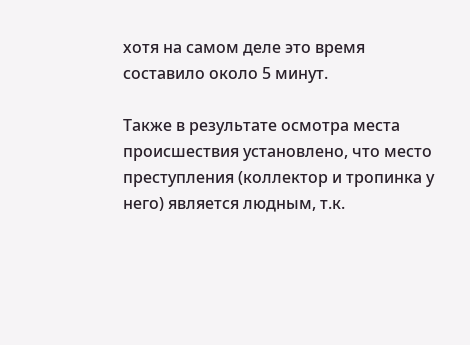хотя на самом деле это время составило около 5 минут.

Также в результате осмотра места происшествия установлено, что место преступления (коллектор и тропинка у него) является людным, т.к.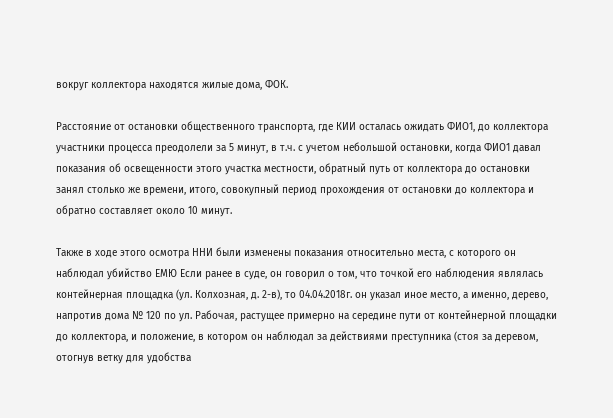вокруг коллектора находятся жилые дома, ФОК.

Расстояние от остановки общественного транспорта, где КИИ осталась ожидать ФИО1, до коллектора участники процесса преодолели за 5 минут, в т.ч. с учетом небольшой остановки, когда ФИО1 давал показания об освещенности этого участка местности, обратный путь от коллектора до остановки занял столько же времени, итого, совокупный период прохождения от остановки до коллектора и обратно составляет около 10 минут.

Также в ходе этого осмотра ННИ были изменены показания относительно места, с которого он наблюдал убийство ЕМЮ Если ранее в суде, он говорил о том, что точкой его наблюдения являлась контейнерная площадка (ул. Колхозная, д. 2-в), то 04.04.2018г. он указал иное место, а именно, дерево, напротив дома № 120 по ул. Рабочая, растущее примерно на середине пути от контейнерной площадки до коллектора, и положение, в котором он наблюдал за действиями преступника (стоя за деревом, отогнув ветку для удобства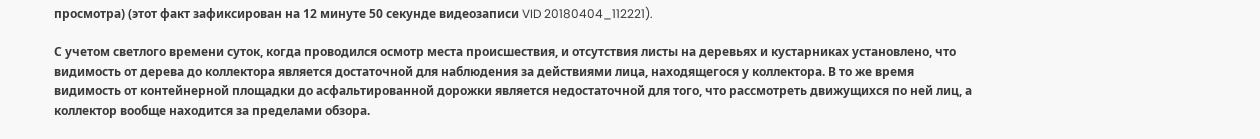просмотра) (этот факт зафиксирован на 12 минуте 50 секунде видеозаписи VID 20180404_112221).

С учетом светлого времени суток, когда проводился осмотр места происшествия, и отсутствия листы на деревьях и кустарниках установлено, что видимость от дерева до коллектора является достаточной для наблюдения за действиями лица, находящегося у коллектора. В то же время видимость от контейнерной площадки до асфальтированной дорожки является недостаточной для того, что рассмотреть движущихся по ней лиц, а коллектор вообще находится за пределами обзора.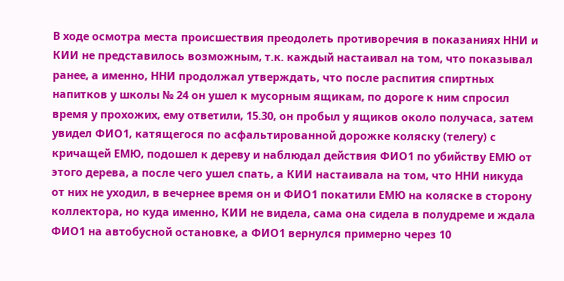В ходе осмотра места происшествия преодолеть противоречия в показаниях ННИ и КИИ не представилось возможным, т.к. каждый настаивал на том, что показывал ранее, а именно, ННИ продолжал утверждать, что после распития спиртных напитков у школы № 24 он ушел к мусорным ящикам, по дороге к ним спросил время у прохожих, ему ответили, 15.30, он пробыл у ящиков около получаса, затем увидел ФИО1, катящегося по асфальтированной дорожке коляску (телегу) с кричащей ЕМЮ, подошел к дереву и наблюдал действия ФИО1 по убийству ЕМЮ от этого дерева, а после чего ушел спать, а КИИ настаивала на том, что ННИ никуда от них не уходил, в вечернее время он и ФИО1 покатили ЕМЮ на коляске в сторону коллектора, но куда именно, КИИ не видела, сама она сидела в полудреме и ждала ФИО1 на автобусной остановке, а ФИО1 вернулся примерно через 10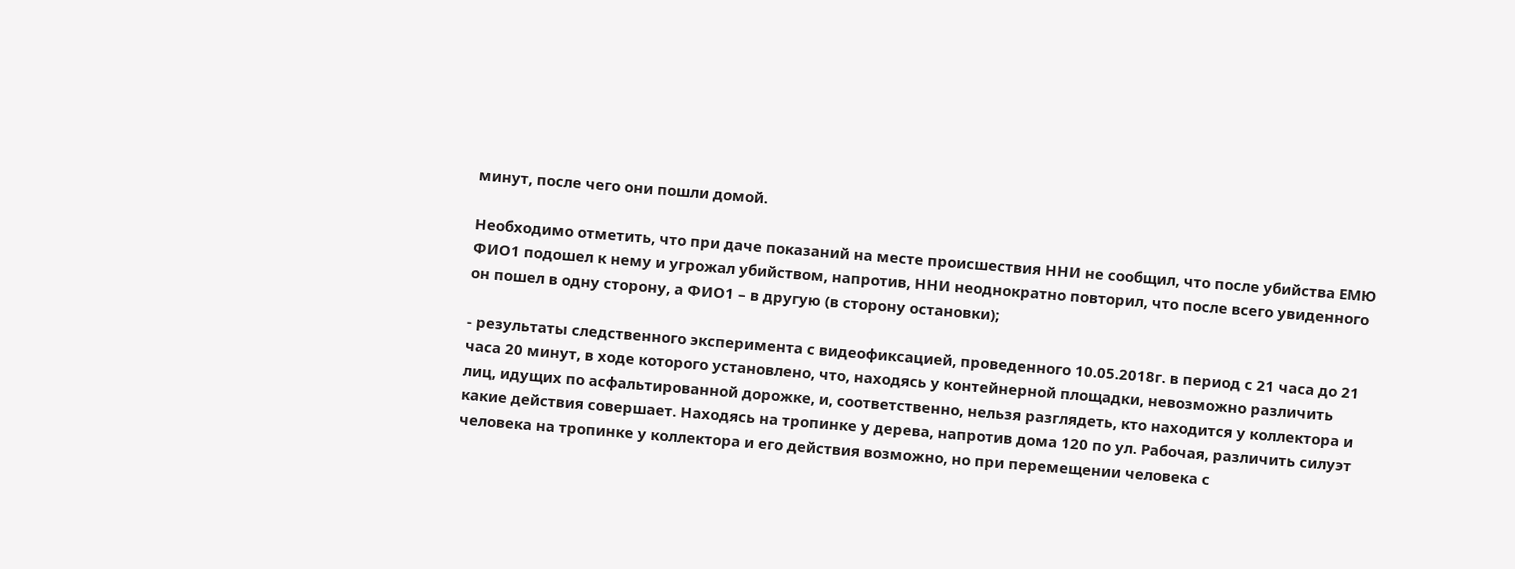минут, после чего они пошли домой.

Необходимо отметить, что при даче показаний на месте происшествия ННИ не сообщил, что после убийства ЕМЮ ФИО1 подошел к нему и угрожал убийством, напротив, ННИ неоднократно повторил, что после всего увиденного он пошел в одну сторону, а ФИО1 – в другую (в сторону остановки);

- результаты следственного эксперимента с видеофиксацией, проведенного 10.05.2018г. в период с 21 часа до 21 часа 20 минут, в ходе которого установлено, что, находясь у контейнерной площадки, невозможно различить лиц, идущих по асфальтированной дорожке, и, соответственно, нельзя разглядеть, кто находится у коллектора и какие действия совершает. Находясь на тропинке у дерева, напротив дома 120 по ул. Рабочая, различить силуэт человека на тропинке у коллектора и его действия возможно, но при перемещении человека с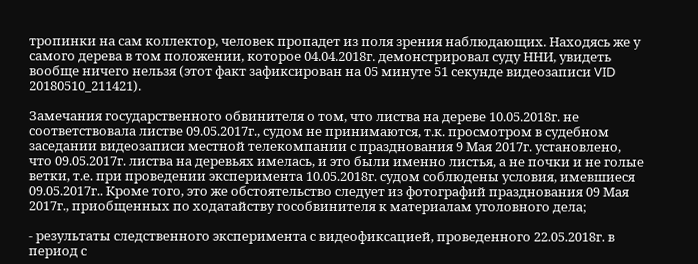тропинки на сам коллектор, человек пропадет из поля зрения наблюдающих. Находясь же у самого дерева в том положении, которое 04.04.2018г. демонстрировал суду ННИ, увидеть вообще ничего нельзя (этот факт зафиксирован на 05 минуте 51 секунде видеозаписи VID 20180510_211421).

Замечания государственного обвинителя о том, что листва на дереве 10.05.2018г. не соответствовала листве 09.05.2017г., судом не принимаются, т.к. просмотром в судебном заседании видеозаписи местной телекомпании с празднования 9 Мая 2017г. установлено, что 09.05.2017г. листва на деревьях имелась, и это были именно листья, а не почки и не голые ветки, т.е. при проведении эксперимента 10.05.2018г. судом соблюдены условия, имевшиеся 09.05.2017г.. Кроме того, это же обстоятельство следует из фотографий празднования 09 Мая 2017г., приобщенных по ходатайству гособвинителя к материалам уголовного дела;

- результаты следственного эксперимента с видеофиксацией, проведенного 22.05.2018г. в период с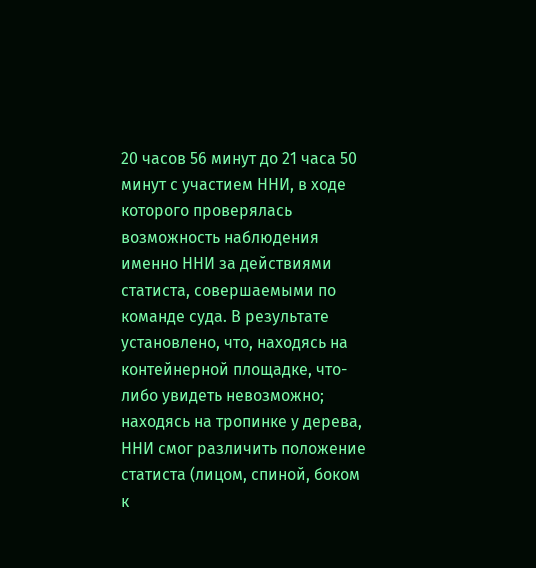20 часов 56 минут до 21 часа 50 минут с участием ННИ, в ходе которого проверялась возможность наблюдения именно ННИ за действиями статиста, совершаемыми по команде суда. В результате установлено, что, находясь на контейнерной площадке, что-либо увидеть невозможно; находясь на тропинке у дерева, ННИ смог различить положение статиста (лицом, спиной, боком к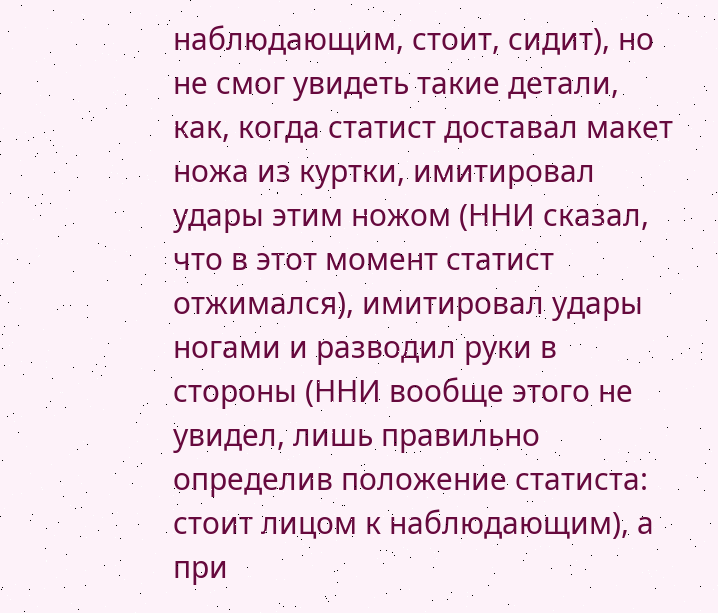наблюдающим, стоит, сидит), но не смог увидеть такие детали, как, когда статист доставал макет ножа из куртки, имитировал удары этим ножом (ННИ сказал, что в этот момент статист отжимался), имитировал удары ногами и разводил руки в стороны (ННИ вообще этого не увидел, лишь правильно определив положение статиста: стоит лицом к наблюдающим), а при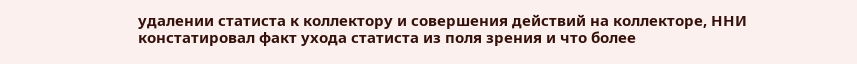удалении статиста к коллектору и совершения действий на коллекторе, ННИ констатировал факт ухода статиста из поля зрения и что более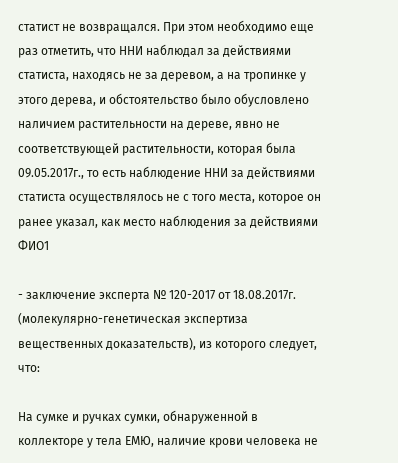статист не возвращался. При этом необходимо еще раз отметить, что ННИ наблюдал за действиями статиста, находясь не за деревом, а на тропинке у этого дерева, и обстоятельство было обусловлено наличием растительности на дереве, явно не соответствующей растительности, которая была 09.05.2017г., то есть наблюдение ННИ за действиями статиста осуществлялось не с того места, которое он ранее указал, как место наблюдения за действиями ФИО1

- заключение эксперта № 120-2017 от 18.08.2017г. (молекулярно-генетическая экспертиза вещественных доказательств), из которого следует, что:

На сумке и ручках сумки, обнаруженной в коллекторе у тела ЕМЮ, наличие крови человека не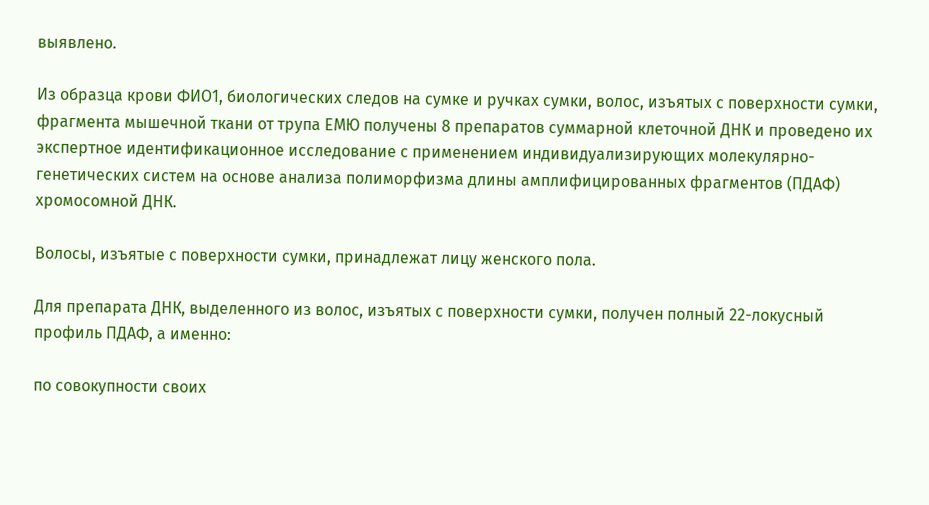выявлено.

Из образца крови ФИО1, биологических следов на сумке и ручках сумки, волос, изъятых с поверхности сумки, фрагмента мышечной ткани от трупа ЕМЮ получены 8 препаратов суммарной клеточной ДНК и проведено их экспертное идентификационное исследование с применением индивидуализирующих молекулярно-генетических систем на основе анализа полиморфизма длины амплифицированных фрагментов (ПДАФ) хромосомной ДНК.

Волосы, изъятые с поверхности сумки, принадлежат лицу женского пола.

Для препарата ДНК, выделенного из волос, изъятых с поверхности сумки, получен полный 22-локусный профиль ПДАФ, а именно:

по совокупности своих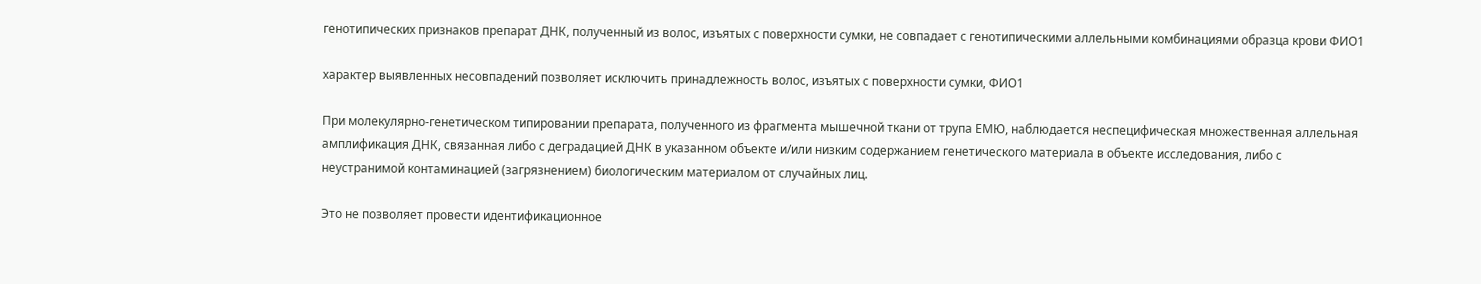генотипических признаков препарат ДНК, полученный из волос, изъятых с поверхности сумки, не совпадает с генотипическими аллельными комбинациями образца крови ФИО1

характер выявленных несовпадений позволяет исключить принадлежность волос, изъятых с поверхности сумки, ФИО1

При молекулярно-генетическом типировании препарата, полученного из фрагмента мышечной ткани от трупа ЕМЮ, наблюдается неспецифическая множественная аллельная амплификация ДНК, связанная либо с деградацией ДНК в указанном объекте и/или низким содержанием генетического материала в объекте исследования, либо с неустранимой контаминацией (загрязнением) биологическим материалом от случайных лиц.

Это не позволяет провести идентификационное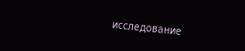исследование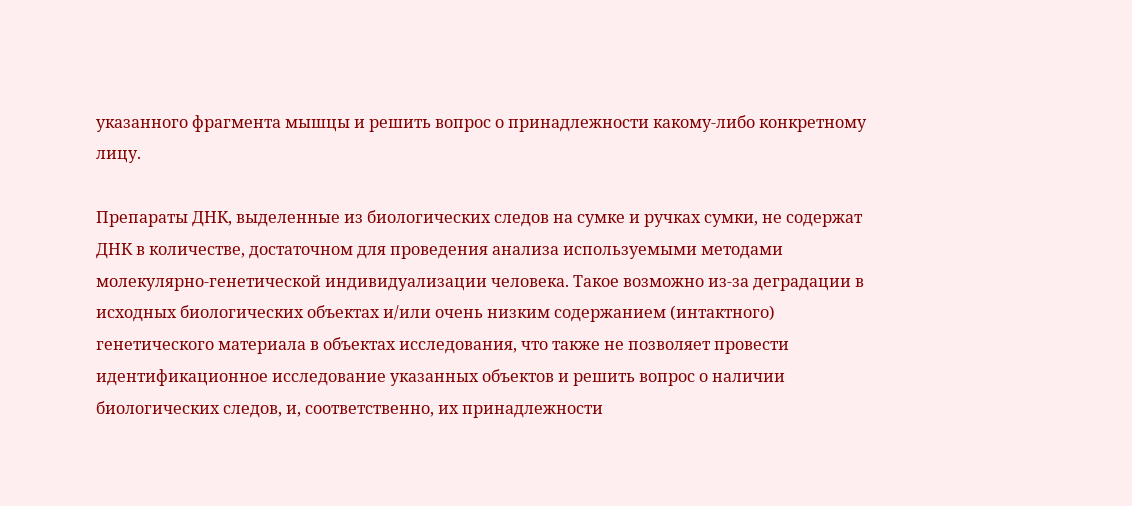указанного фрагмента мышцы и решить вопрос о принадлежности какому-либо конкретному лицу.

Препараты ДНК, выделенные из биологических следов на сумке и ручках сумки, не содержат ДНК в количестве, достаточном для проведения анализа используемыми методами молекулярно-генетической индивидуализации человека. Такое возможно из-за деградации в исходных биологических объектах и/или очень низким содержанием (интактного) генетического материала в объектах исследования, что также не позволяет провести идентификационное исследование указанных объектов и решить вопрос о наличии биологических следов, и, соответственно, их принадлежности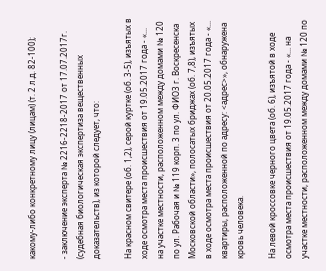какому-либо конкретному лицу (лицам) (т. 2 л.д. 82-100);

- заключение эксперта № 2216-2218-2017 от 17.07.2017г. (судебная биологическая экспертиза вещественных доказательств), из которой следует, что:

На красном свитере (об. 1,2), серой куртке (об. 3-5), изъятых в ходе осмотра места происшествия от 19.05.2017 года - «... на участке местности, расположенном между домами № 120 по ул. Рабочая и № 119 корп. 3 по ул. ФИО3 г. Воскресенска Московской области», полосатых бриджах (об. 7,8), изъятых в ходе осмотра места происшествия от 20.05.2017 года - «... квартиры, расположенной по адресу: <адрес>», обнаружена кровь человека.

На левой кроссовке черного цвета (об. 6), изъятой в ходе осмотра места происшествия от 19.05.2017 года - «... на участке местности, расположенном между домами № 120 по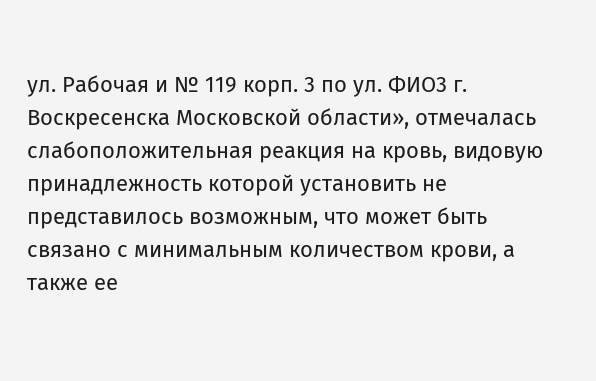ул. Рабочая и № 119 корп. 3 по ул. ФИО3 г. Воскресенска Московской области», отмечалась слабоположительная реакция на кровь, видовую принадлежность которой установить не представилось возможным, что может быть связано с минимальным количеством крови, а также ее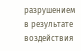разрушением в результате воздействия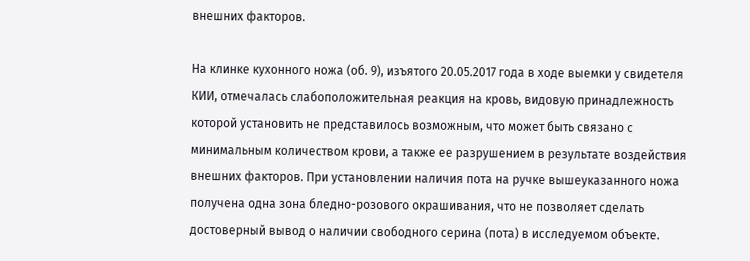внешних факторов.

На клинке кухонного ножа (об. 9), изъятого 20.05.2017 года в ходе выемки у свидетеля КИИ, отмечалась слабоположительная реакция на кровь, видовую принадлежность которой установить не представилось возможным, что может быть связано с минимальным количеством крови, а также ее разрушением в результате воздействия внешних факторов. При установлении наличия пота на ручке вышеуказанного ножа получена одна зона бледно-розового окрашивания, что не позволяет сделать достоверный вывод о наличии свободного серина (пота) в исследуемом объекте.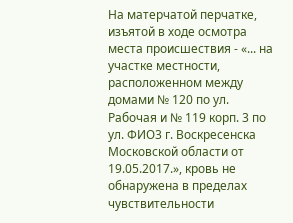На матерчатой перчатке, изъятой в ходе осмотра места происшествия - «... на участке местности, расположенном между домами № 120 по ул. Рабочая и № 119 корп. 3 по ул. ФИО3 г. Воскресенска Московской области от 19.05.2017.», кровь не обнаружена в пределах чувствительности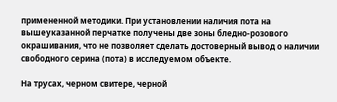примененной методики. При установлении наличия пота на вышеуказанной перчатке получены две зоны бледно-розового окрашивания, что не позволяет сделать достоверный вывод о наличии свободного серина (пота) в исследуемом объекте.

На трусах, черном свитере, черной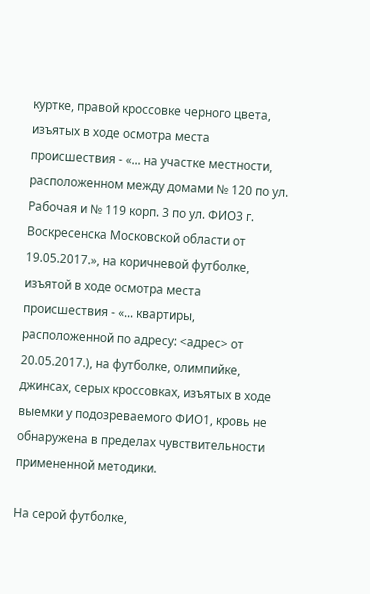куртке, правой кроссовке черного цвета, изъятых в ходе осмотра места происшествия - «... на участке местности, расположенном между домами № 120 по ул. Рабочая и № 119 корп. 3 по ул. ФИО3 г. Воскресенска Московской области от 19.05.2017.», на коричневой футболке, изъятой в ходе осмотра места происшествия - «... квартиры, расположенной по адресу: <адрес> от 20.05.2017.), на футболке, олимпийке, джинсах, серых кроссовках, изъятых в ходе выемки у подозреваемого ФИО1, кровь не обнаружена в пределах чувствительности примененной методики.

На серой футболке,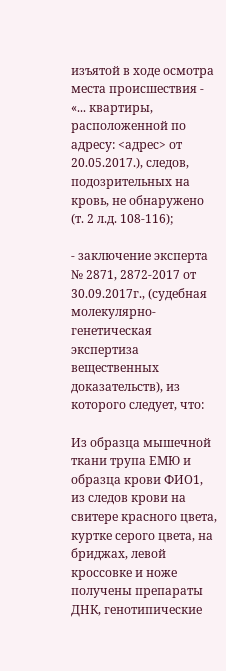изъятой в ходе осмотра места происшествия - «... квартиры, расположенной по адресу: <адрес> от 20.05.2017.), следов, подозрительных на кровь, не обнаружено (т. 2 л.д. 108-116);

- заключение эксперта № 2871, 2872-2017 от 30.09.2017г., (судебная молекулярно-генетическая экспертиза вещественных доказательств), из которого следует, что:

Из образца мышечной ткани трупа ЕМЮ и образца крови ФИО1, из следов крови на свитере красного цвета, куртке серого цвета, на бриджах, левой кроссовке и ноже получены препараты ДНК, генотипические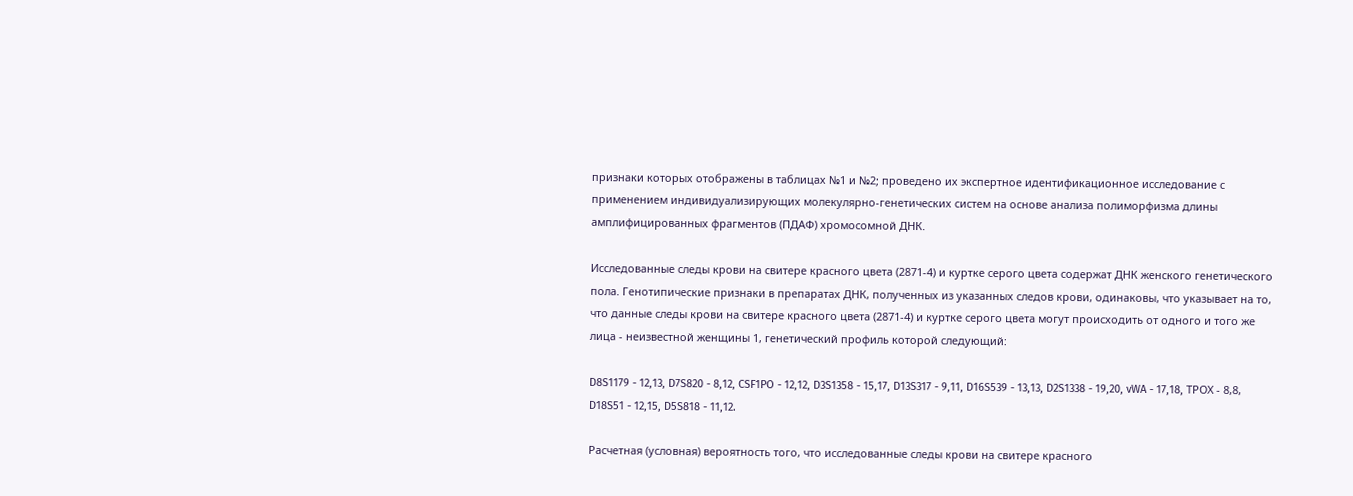признаки которых отображены в таблицах №1 и №2; проведено их экспертное идентификационное исследование с применением индивидуализирующих молекулярно-генетических систем на основе анализа полиморфизма длины амплифицированных фрагментов (ПДАФ) хромосомной ДНК.

Исследованные следы крови на свитере красного цвета (2871-4) и куртке серого цвета содержат ДНК женского генетического пола. Генотипические признаки в препаратах ДНК, полученных из указанных следов крови, одинаковы, что указывает на то, что данные следы крови на свитере красного цвета (2871-4) и куртке серого цвета могут происходить от одного и того же лица - неизвестной женщины 1, генетический профиль которой следующий:

D8S1179 - 12,13, D7S820 - 8,12, CSF1PO - 12,12, D3S1358 - 15,17, D13S317 - 9,11, D16S539 - 13,13, D2S1338 - 19,20, vWA - 17,18, ТРОХ - 8,8, D18S51 - 12,15, D5S818 - 11,12.

Расчетная (условная) вероятность того, что исследованные следы крови на свитере красного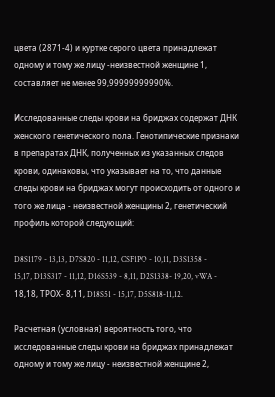цвета (2871-4) и куртке серого цвета принадлежат одному и тому же лицу -неизвестной женщине 1, составляет не менее 99,99999999990%.

Исследованные следы крови на бриджах содержат ДНК женского генетического пола. Генотипические признаки в препаратах ДНК, полученных из указанных следов крови, одинаковы, что указывает на то, что данные следы крови на бриджах могут происходить от одного и того же лица - неизвестной женщины 2, генетический профиль которой следующий:

D8S1179 - 13,13, D7S820 - 11,12, CSF1PO - 10,11, D3S1358 - 15,17, D13S317 - 11,12, D16S539 - 8,11, D2S1338- 19,20, vWA - 18,18, ТРОХ- 8,11, D18S51 - 15,17, D5S818-11,12.

Расчетная (условная) вероятность того, что исследованные следы крови на бриджах принадлежат одному и тому же лицу - неизвестной женщине 2,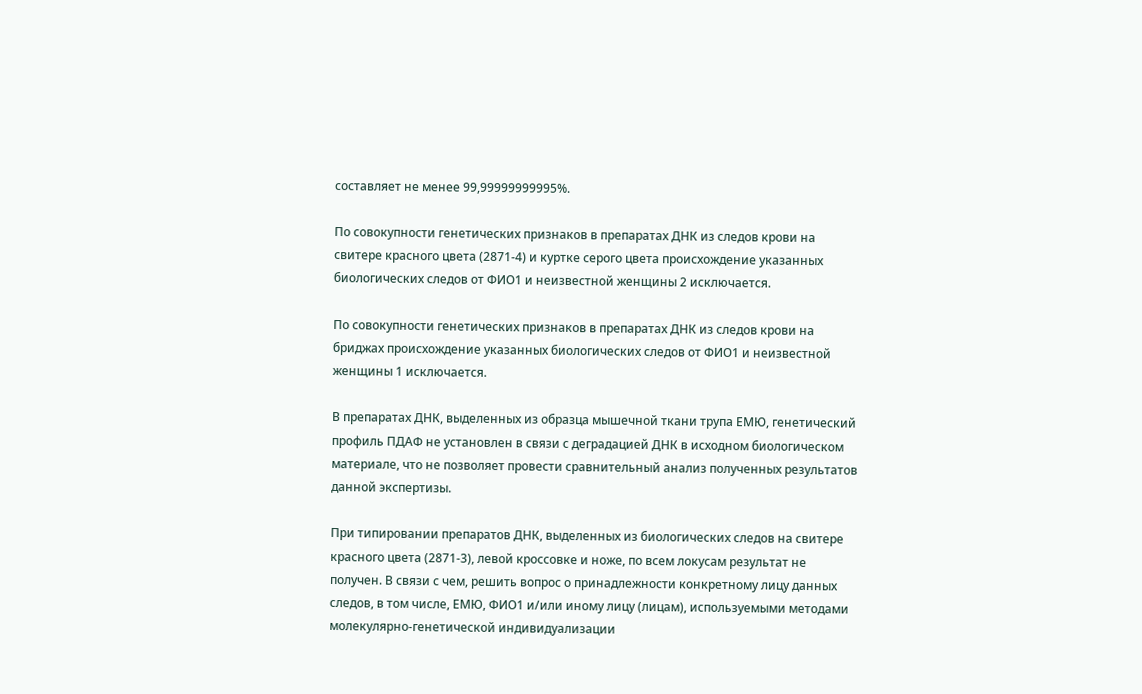составляет не менее 99,99999999995%.

По совокупности генетических признаков в препаратах ДНК из следов крови на свитере красного цвета (2871-4) и куртке серого цвета происхождение указанных биологических следов от ФИО1 и неизвестной женщины 2 исключается.

По совокупности генетических признаков в препаратах ДНК из следов крови на бриджах происхождение указанных биологических следов от ФИО1 и неизвестной женщины 1 исключается.

В препаратах ДНК, выделенных из образца мышечной ткани трупа ЕМЮ, генетический профиль ПДАФ не установлен в связи с деградацией ДНК в исходном биологическом материале, что не позволяет провести сравнительный анализ полученных результатов данной экспертизы.

При типировании препаратов ДНК, выделенных из биологических следов на свитере красного цвета (2871-3), левой кроссовке и ноже, по всем локусам результат не получен. В связи с чем, решить вопрос о принадлежности конкретному лицу данных следов, в том числе, ЕМЮ, ФИО1 и/или иному лицу (лицам), используемыми методами молекулярно-генетической индивидуализации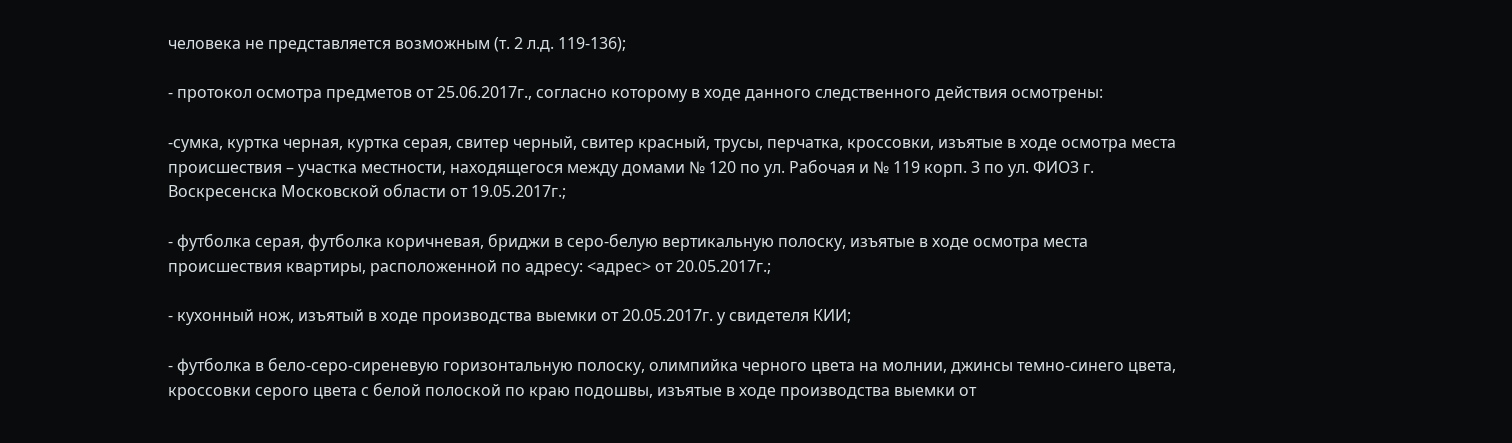человека не представляется возможным (т. 2 л.д. 119-136);

- протокол осмотра предметов от 25.06.2017г., согласно которому в ходе данного следственного действия осмотрены:

-сумка, куртка черная, куртка серая, свитер черный, свитер красный, трусы, перчатка, кроссовки, изъятые в ходе осмотра места происшествия – участка местности, находящегося между домами № 120 по ул. Рабочая и № 119 корп. 3 по ул. ФИО3 г. Воскресенска Московской области от 19.05.2017г.;

- футболка серая, футболка коричневая, бриджи в серо-белую вертикальную полоску, изъятые в ходе осмотра места происшествия квартиры, расположенной по адресу: <адрес> от 20.05.2017г.;

- кухонный нож, изъятый в ходе производства выемки от 20.05.2017г. у свидетеля КИИ;

- футболка в бело-серо-сиреневую горизонтальную полоску, олимпийка черного цвета на молнии, джинсы темно-синего цвета, кроссовки серого цвета с белой полоской по краю подошвы, изъятые в ходе производства выемки от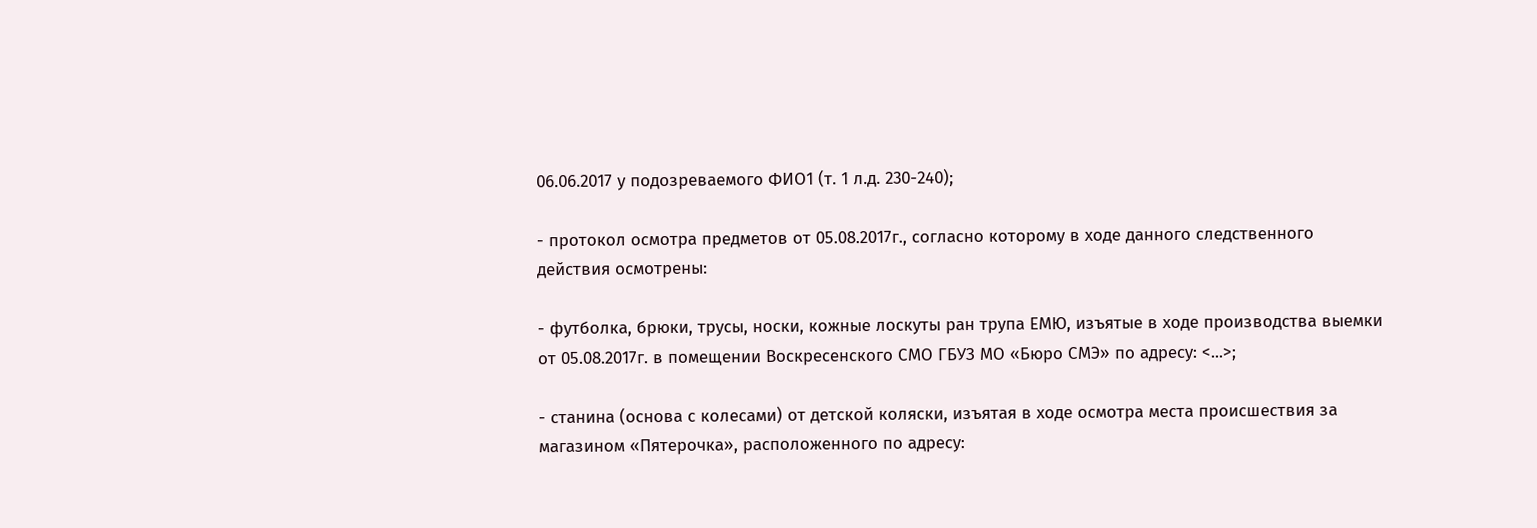06.06.2017 у подозреваемого ФИО1 (т. 1 л.д. 230-240);

- протокол осмотра предметов от 05.08.2017г., согласно которому в ходе данного следственного действия осмотрены:

- футболка, брюки, трусы, носки, кожные лоскуты ран трупа ЕМЮ, изъятые в ходе производства выемки от 05.08.2017г. в помещении Воскресенского СМО ГБУЗ МО «Бюро СМЭ» по адресу: <...>;

- станина (основа с колесами) от детской коляски, изъятая в ходе осмотра места происшествия за магазином «Пятерочка», расположенного по адресу: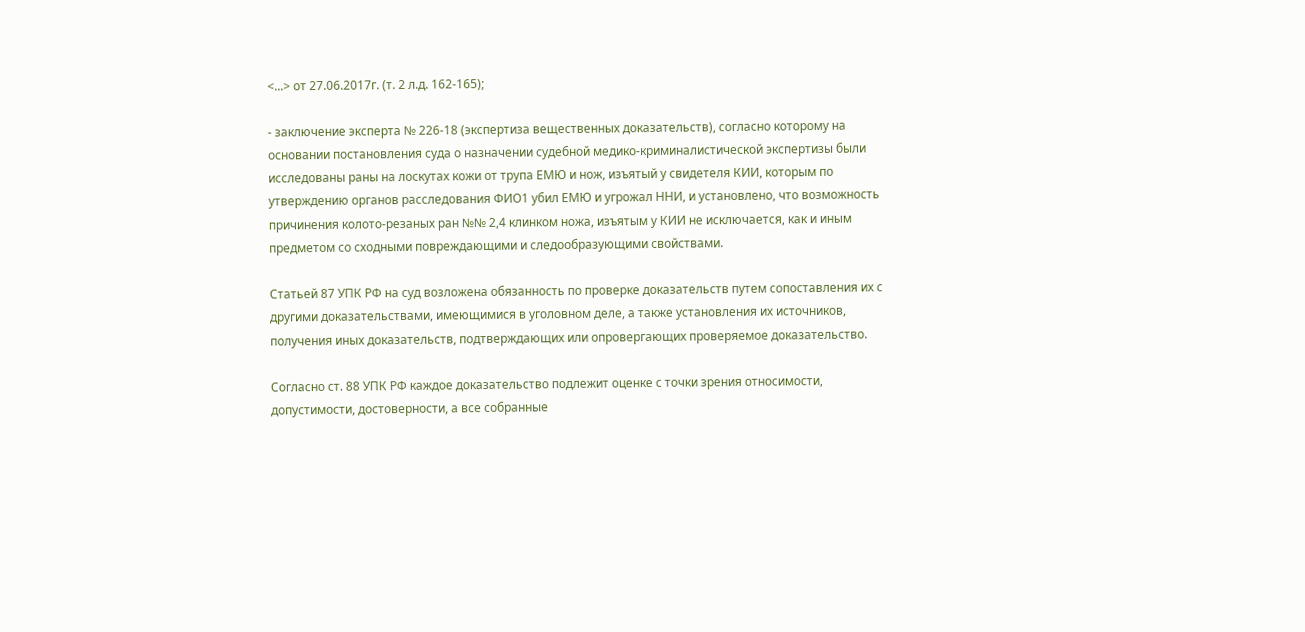<...> от 27.06.2017г. (т. 2 л.д. 162-165);

- заключение эксперта № 226-18 (экспертиза вещественных доказательств), согласно которому на основании постановления суда о назначении судебной медико-криминалистической экспертизы были исследованы раны на лоскутах кожи от трупа ЕМЮ и нож, изъятый у свидетеля КИИ, которым по утверждению органов расследования ФИО1 убил ЕМЮ и угрожал ННИ, и установлено, что возможность причинения колото-резаных ран №№ 2,4 клинком ножа, изъятым у КИИ не исключается, как и иным предметом со сходными повреждающими и следообразующими свойствами.

Статьей 87 УПК РФ на суд возложена обязанность по проверке доказательств путем сопоставления их с другими доказательствами, имеющимися в уголовном деле, а также установления их источников, получения иных доказательств, подтверждающих или опровергающих проверяемое доказательство.

Согласно ст. 88 УПК РФ каждое доказательство подлежит оценке с точки зрения относимости, допустимости, достоверности, а все собранные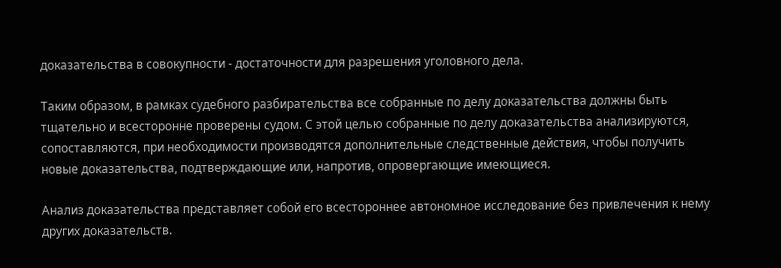доказательства в совокупности - достаточности для разрешения уголовного дела.

Таким образом, в рамках судебного разбирательства все собранные по делу доказательства должны быть тщательно и всесторонне проверены судом. С этой целью собранные по делу доказательства анализируются, сопоставляются, при необходимости производятся дополнительные следственные действия, чтобы получить новые доказательства, подтверждающие или, напротив, опровергающие имеющиеся.

Анализ доказательства представляет собой его всестороннее автономное исследование без привлечения к нему других доказательств.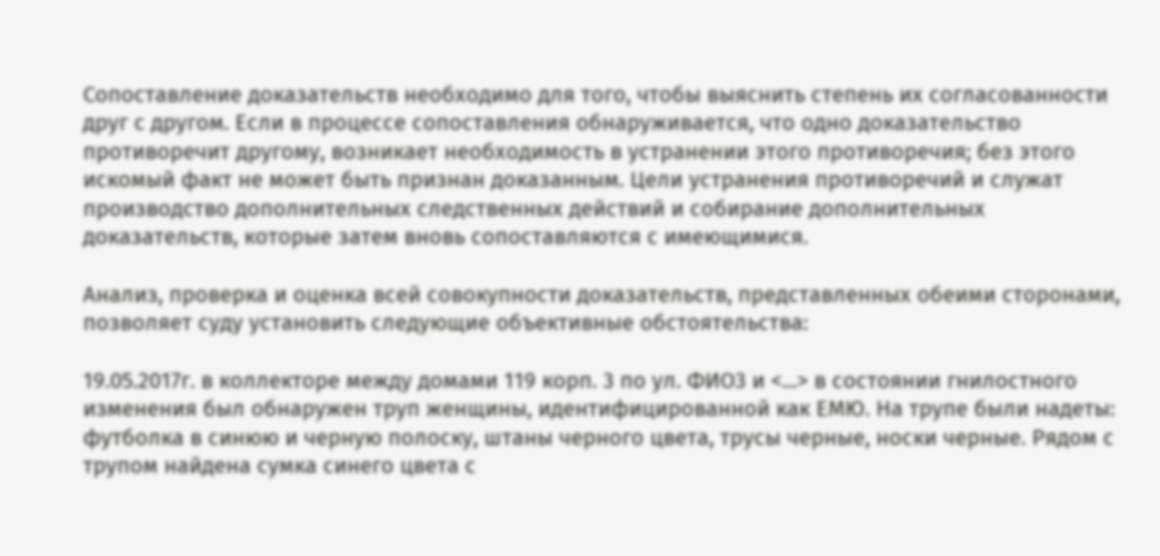Сопоставление доказательств необходимо для того, чтобы выяснить степень их согласованности друг с другом. Если в процессе сопоставления обнаруживается, что одно доказательство противоречит другому, возникает необходимость в устранении этого противоречия; без этого искомый факт не может быть признан доказанным. Цели устранения противоречий и служат производство дополнительных следственных действий и собирание дополнительных доказательств, которые затем вновь сопоставляются с имеющимися.

Анализ, проверка и оценка всей совокупности доказательств, представленных обеими сторонами, позволяет суду установить следующие объективные обстоятельства:

19.05.2017г. в коллекторе между домами 119 корп. 3 по ул. ФИО3 и <...> в состоянии гнилостного изменения был обнаружен труп женщины, идентифицированной как ЕМЮ. На трупе были надеты: футболка в синюю и черную полоску, штаны черного цвета, трусы черные, носки черные. Рядом с трупом найдена сумка синего цвета с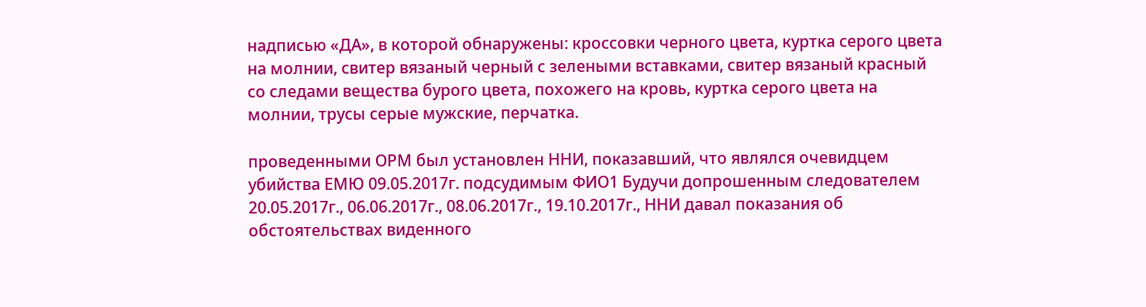надписью «ДА», в которой обнаружены: кроссовки черного цвета, куртка серого цвета на молнии, свитер вязаный черный с зелеными вставками, свитер вязаный красный со следами вещества бурого цвета, похожего на кровь, куртка серого цвета на молнии, трусы серые мужские, перчатка.

проведенными ОРМ был установлен ННИ, показавший, что являлся очевидцем убийства ЕМЮ 09.05.2017г. подсудимым ФИО1 Будучи допрошенным следователем 20.05.2017г., 06.06.2017г., 08.06.2017г., 19.10.2017г., ННИ давал показания об обстоятельствах виденного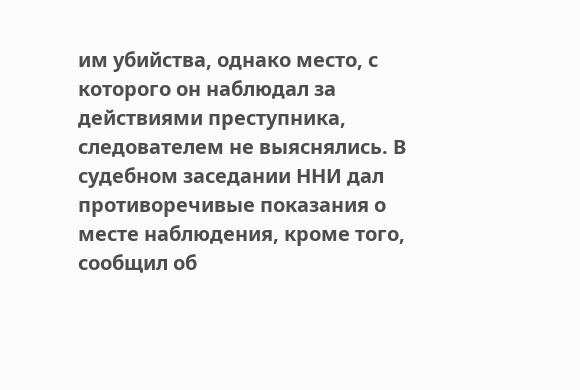им убийства, однако место, с которого он наблюдал за действиями преступника, следователем не выяснялись. В судебном заседании ННИ дал противоречивые показания о месте наблюдения, кроме того, сообщил об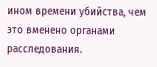ином времени убийства, чем это вменено органами расследования.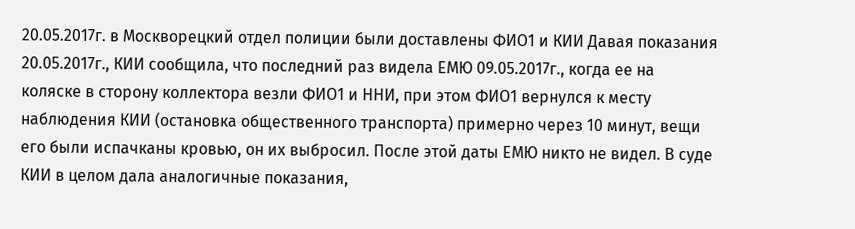20.05.2017г. в Москворецкий отдел полиции были доставлены ФИО1 и КИИ Давая показания 20.05.2017г., КИИ сообщила, что последний раз видела ЕМЮ 09.05.2017г., когда ее на коляске в сторону коллектора везли ФИО1 и ННИ, при этом ФИО1 вернулся к месту наблюдения КИИ (остановка общественного транспорта) примерно через 10 минут, вещи его были испачканы кровью, он их выбросил. После этой даты ЕМЮ никто не видел. В суде КИИ в целом дала аналогичные показания,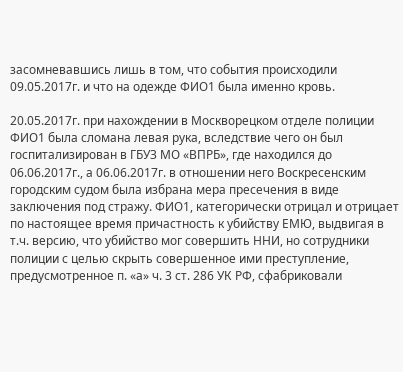засомневавшись лишь в том, что события происходили 09.05.2017г. и что на одежде ФИО1 была именно кровь.

20.05.2017г. при нахождении в Москворецком отделе полиции ФИО1 была сломана левая рука, вследствие чего он был госпитализирован в ГБУЗ МО «ВПРБ», где находился до 06.06.2017г., а 06.06.2017г. в отношении него Воскресенским городским судом была избрана мера пресечения в виде заключения под стражу. ФИО1, категорически отрицал и отрицает по настоящее время причастность к убийству ЕМЮ, выдвигая в т.ч. версию, что убийство мог совершить ННИ, но сотрудники полиции с целью скрыть совершенное ими преступление, предусмотренное п. «а» ч. 3 ст. 286 УК РФ, сфабриковали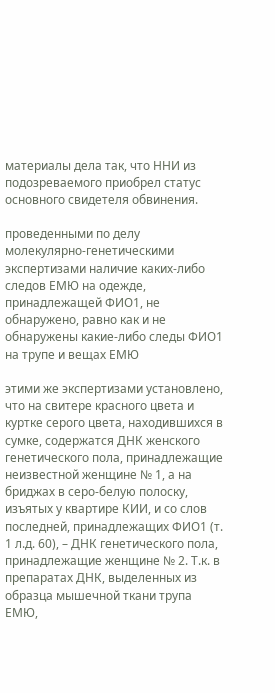материалы дела так, что ННИ из подозреваемого приобрел статус основного свидетеля обвинения.

проведенными по делу молекулярно-генетическими экспертизами наличие каких-либо следов ЕМЮ на одежде, принадлежащей ФИО1, не обнаружено, равно как и не обнаружены какие-либо следы ФИО1 на трупе и вещах ЕМЮ

этими же экспертизами установлено, что на свитере красного цвета и куртке серого цвета, находившихся в сумке, содержатся ДНК женского генетического пола, принадлежащие неизвестной женщине № 1, а на бриджах в серо-белую полоску, изъятых у квартире КИИ, и со слов последней, принадлежащих ФИО1 (т. 1 л.д. 60), – ДНК генетического пола, принадлежащие женщине № 2. Т.к. в препаратах ДНК, выделенных из образца мышечной ткани трупа ЕМЮ,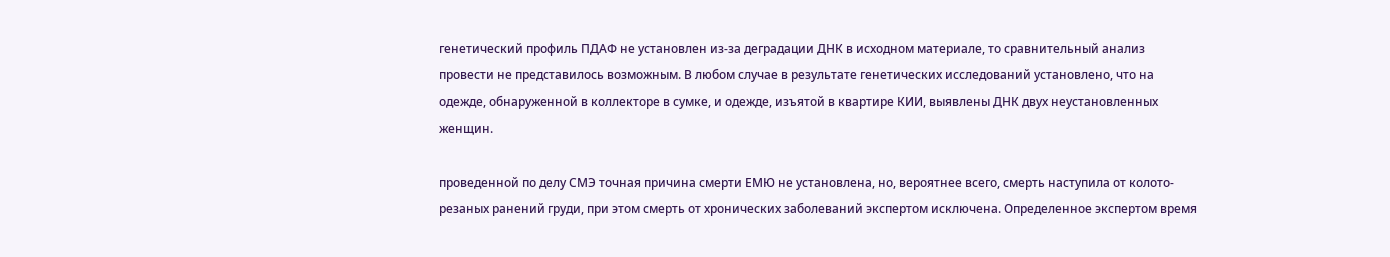генетический профиль ПДАФ не установлен из-за деградации ДНК в исходном материале, то сравнительный анализ провести не представилось возможным. В любом случае в результате генетических исследований установлено, что на одежде, обнаруженной в коллекторе в сумке, и одежде, изъятой в квартире КИИ, выявлены ДНК двух неустановленных женщин.

проведенной по делу СМЭ точная причина смерти ЕМЮ не установлена, но, вероятнее всего, смерть наступила от колото-резаных ранений груди, при этом смерть от хронических заболеваний экспертом исключена. Определенное экспертом время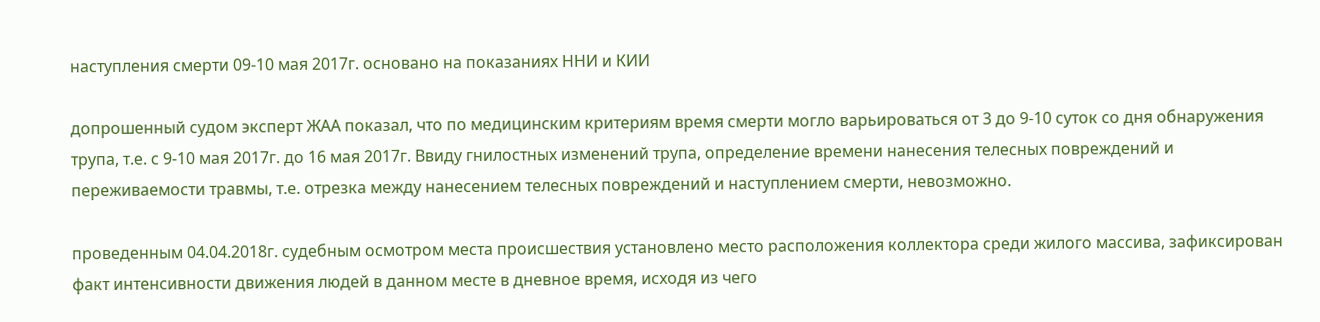наступления смерти 09-10 мая 2017г. основано на показаниях ННИ и КИИ

допрошенный судом эксперт ЖАА показал, что по медицинским критериям время смерти могло варьироваться от 3 до 9-10 суток со дня обнаружения трупа, т.е. с 9-10 мая 2017г. до 16 мая 2017г. Ввиду гнилостных изменений трупа, определение времени нанесения телесных повреждений и переживаемости травмы, т.е. отрезка между нанесением телесных повреждений и наступлением смерти, невозможно.

проведенным 04.04.2018г. судебным осмотром места происшествия установлено место расположения коллектора среди жилого массива, зафиксирован факт интенсивности движения людей в данном месте в дневное время, исходя из чего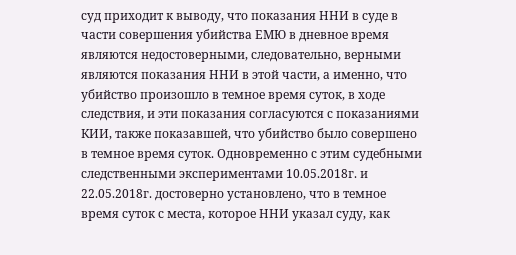суд приходит к выводу, что показания ННИ в суде в части совершения убийства ЕМЮ в дневное время являются недостоверными, следовательно, верными являются показания ННИ в этой части, а именно, что убийство произошло в темное время суток, в ходе следствия, и эти показания согласуются с показаниями КИИ, также показавшей, что убийство было совершено в темное время суток. Одновременно с этим судебными следственными экспериментами 10.05.2018г. и 22.05.2018г. достоверно установлено, что в темное время суток с места, которое ННИ указал суду, как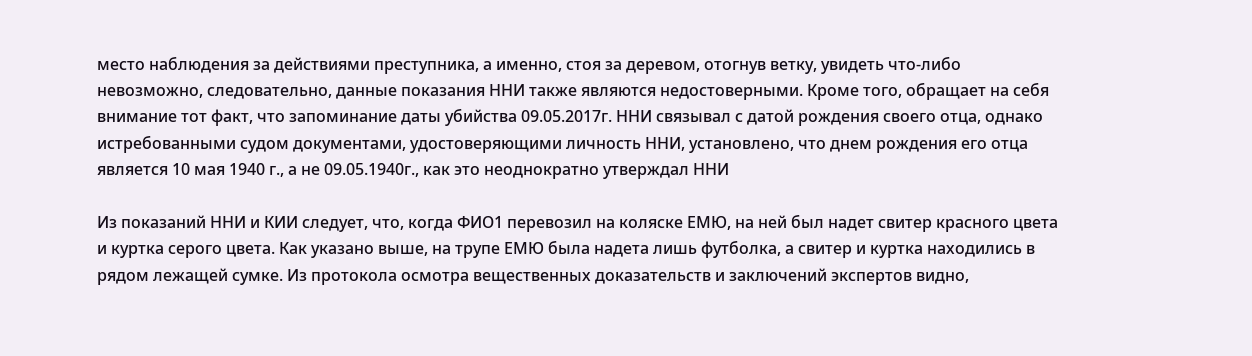место наблюдения за действиями преступника, а именно, стоя за деревом, отогнув ветку, увидеть что-либо невозможно, следовательно, данные показания ННИ также являются недостоверными. Кроме того, обращает на себя внимание тот факт, что запоминание даты убийства 09.05.2017г. ННИ связывал с датой рождения своего отца, однако истребованными судом документами, удостоверяющими личность ННИ, установлено, что днем рождения его отца является 10 мая 1940 г., а не 09.05.1940г., как это неоднократно утверждал ННИ

Из показаний ННИ и КИИ следует, что, когда ФИО1 перевозил на коляске ЕМЮ, на ней был надет свитер красного цвета и куртка серого цвета. Как указано выше, на трупе ЕМЮ была надета лишь футболка, а свитер и куртка находились в рядом лежащей сумке. Из протокола осмотра вещественных доказательств и заключений экспертов видно,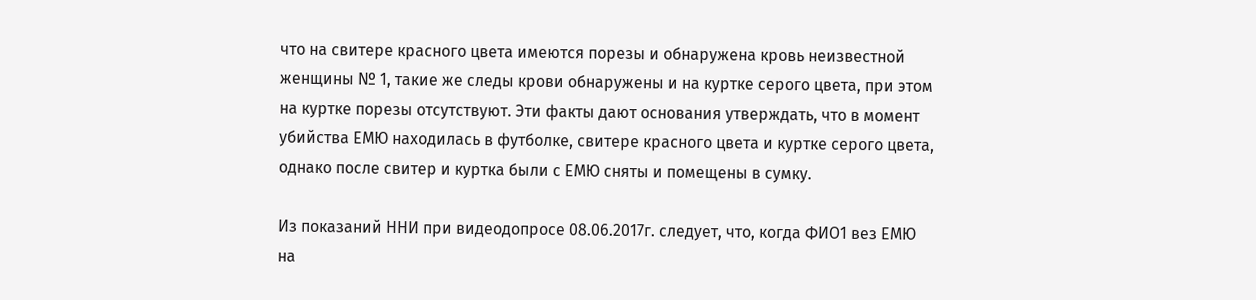что на свитере красного цвета имеются порезы и обнаружена кровь неизвестной женщины № 1, такие же следы крови обнаружены и на куртке серого цвета, при этом на куртке порезы отсутствуют. Эти факты дают основания утверждать, что в момент убийства ЕМЮ находилась в футболке, свитере красного цвета и куртке серого цвета, однако после свитер и куртка были с ЕМЮ сняты и помещены в сумку.

Из показаний ННИ при видеодопросе 08.06.2017г. следует, что, когда ФИО1 вез ЕМЮ на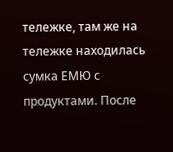тележке, там же на тележке находилась сумка ЕМЮ с продуктами. После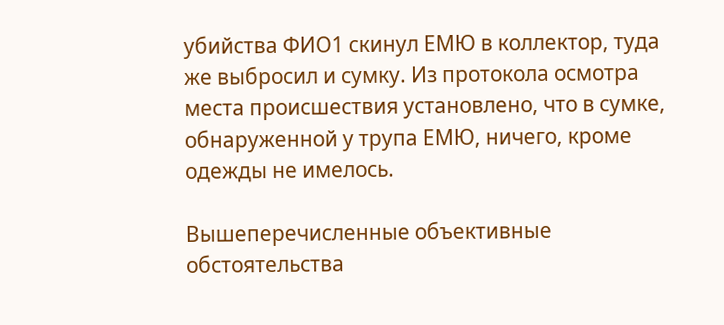убийства ФИО1 скинул ЕМЮ в коллектор, туда же выбросил и сумку. Из протокола осмотра места происшествия установлено, что в сумке, обнаруженной у трупа ЕМЮ, ничего, кроме одежды не имелось.

Вышеперечисленные объективные обстоятельства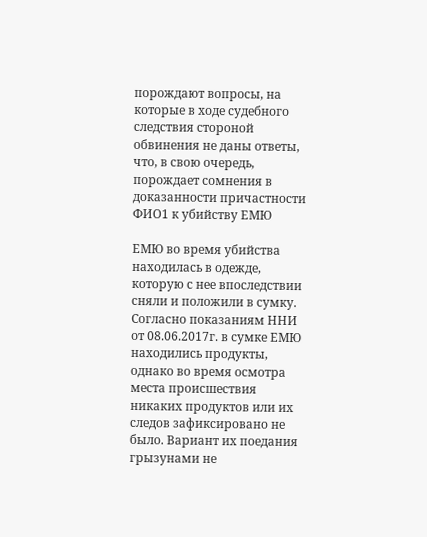порождают вопросы, на которые в ходе судебного следствия стороной обвинения не даны ответы, что, в свою очередь, порождает сомнения в доказанности причастности ФИО1 к убийству ЕМЮ

ЕМЮ во время убийства находилась в одежде, которую с нее впоследствии сняли и положили в сумку. Согласно показаниям ННИ от 08.06.2017г. в сумке ЕМЮ находились продукты, однако во время осмотра места происшествия никаких продуктов или их следов зафиксировано не было. Вариант их поедания грызунами не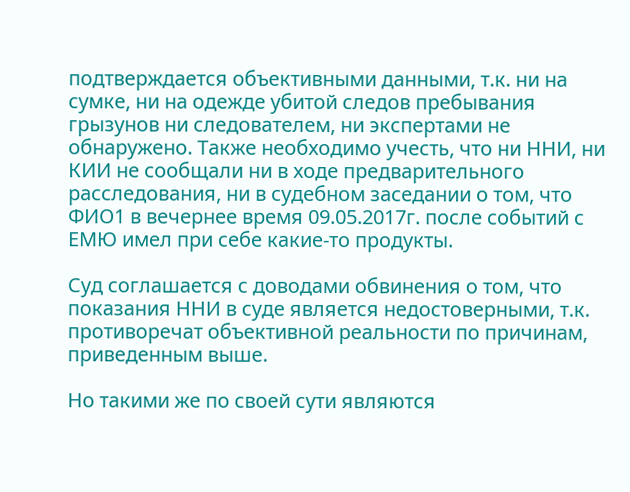подтверждается объективными данными, т.к. ни на сумке, ни на одежде убитой следов пребывания грызунов ни следователем, ни экспертами не обнаружено. Также необходимо учесть, что ни ННИ, ни КИИ не сообщали ни в ходе предварительного расследования, ни в судебном заседании о том, что ФИО1 в вечернее время 09.05.2017г. после событий с ЕМЮ имел при себе какие-то продукты.

Суд соглашается с доводами обвинения о том, что показания ННИ в суде является недостоверными, т.к. противоречат объективной реальности по причинам, приведенным выше.

Но такими же по своей сути являются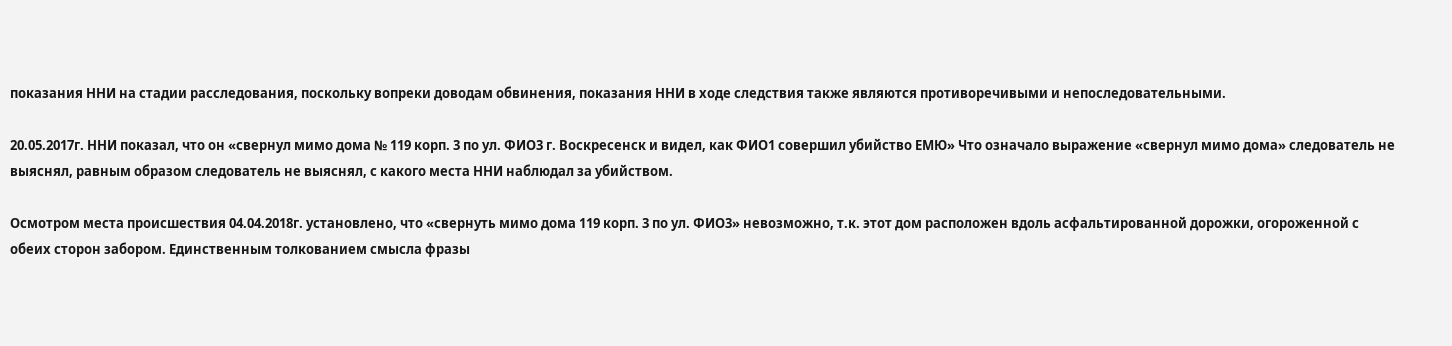показания ННИ на стадии расследования, поскольку вопреки доводам обвинения, показания ННИ в ходе следствия также являются противоречивыми и непоследовательными.

20.05.2017г. ННИ показал, что он «свернул мимо дома № 119 корп. 3 по ул. ФИО3 г. Воскресенск и видел, как ФИО1 совершил убийство ЕМЮ» Что означало выражение «свернул мимо дома» следователь не выяснял, равным образом следователь не выяснял, с какого места ННИ наблюдал за убийством.

Осмотром места происшествия 04.04.2018г. установлено, что «свернуть мимо дома 119 корп. 3 по ул. ФИО3» невозможно, т.к. этот дом расположен вдоль асфальтированной дорожки, огороженной с обеих сторон забором. Единственным толкованием смысла фразы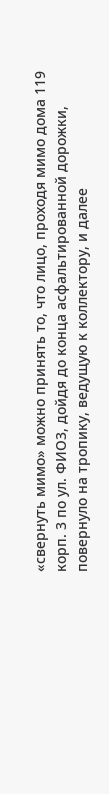«свернуть мимо» можно принять то, что лицо, проходя мимо дома 119 корп. 3 по ул. ФИО3, дойдя до конца асфальтированной дорожки, повернуло на тропику, ведущую к коллектору, и далее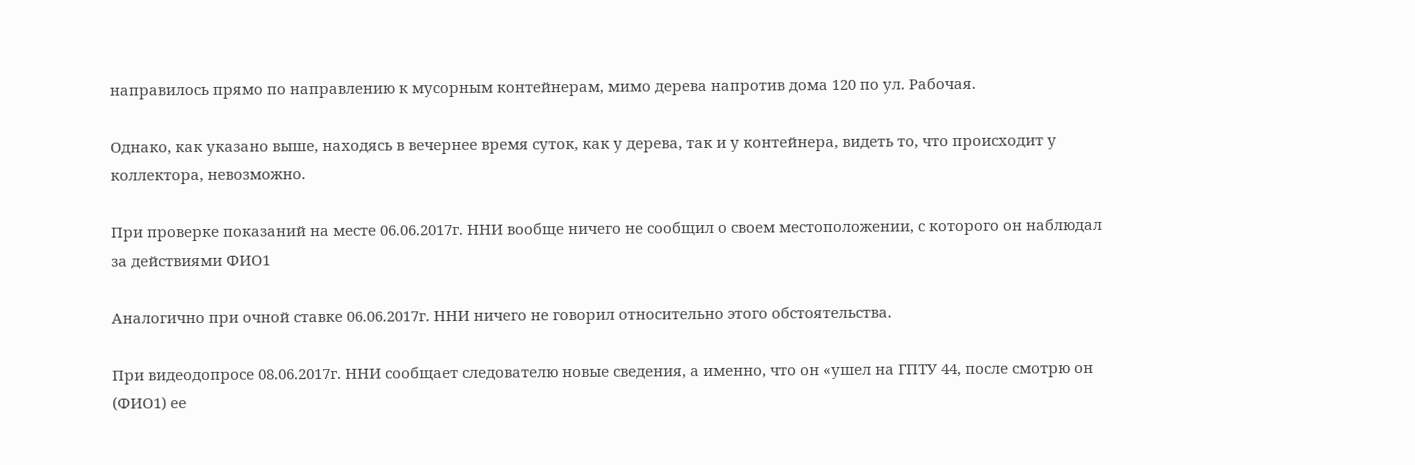направилось прямо по направлению к мусорным контейнерам, мимо дерева напротив дома 120 по ул. Рабочая.

Однако, как указано выше, находясь в вечернее время суток, как у дерева, так и у контейнера, видеть то, что происходит у коллектора, невозможно.

При проверке показаний на месте 06.06.2017г. ННИ вообще ничего не сообщил о своем местоположении, с которого он наблюдал за действиями ФИО1

Аналогично при очной ставке 06.06.2017г. ННИ ничего не говорил относительно этого обстоятельства.

При видеодопросе 08.06.2017г. ННИ сообщает следователю новые сведения, а именно, что он «ушел на ГПТУ 44, после смотрю он (ФИО1) ее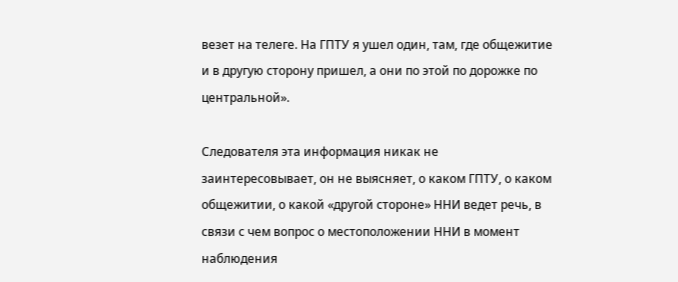везет на телеге. На ГПТУ я ушел один, там, где общежитие и в другую сторону пришел, а они по этой по дорожке по центральной».

Следователя эта информация никак не заинтересовывает, он не выясняет, о каком ГПТУ, о каком общежитии, о какой «другой стороне» ННИ ведет речь, в связи с чем вопрос о местоположении ННИ в момент наблюдения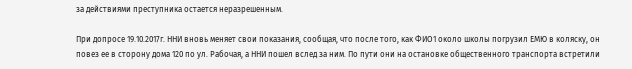за действиями преступника остается неразрешенным.

При допросе 19.10.2017г. ННИ вновь меняет свои показания, сообщая, что после того, как ФИО1 около школы погрузил ЕМЮ в коляску, он повез ее в сторону дома 120 по ул. Рабочая, а ННИ пошел вслед за ним. По пути они на остановке общественного транспорта встретили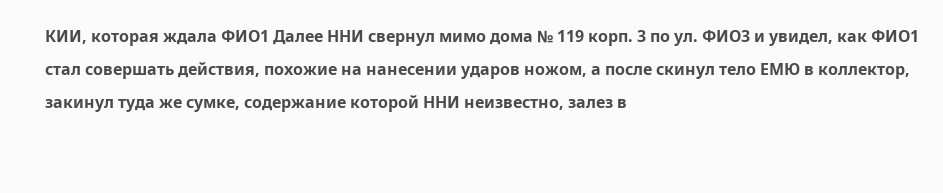КИИ, которая ждала ФИО1 Далее ННИ свернул мимо дома № 119 корп. 3 по ул. ФИО3 и увидел, как ФИО1 стал совершать действия, похожие на нанесении ударов ножом, а после скинул тело ЕМЮ в коллектор, закинул туда же сумке, содержание которой ННИ неизвестно, залез в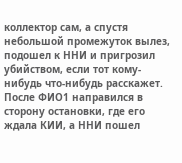коллектор сам, а спустя небольшой промежуток вылез, подошел к ННИ и пригрозил убийством, если тот кому-нибудь что-нибудь расскажет. После ФИО1 направился в сторону остановки, где его ждала КИИ, а ННИ пошел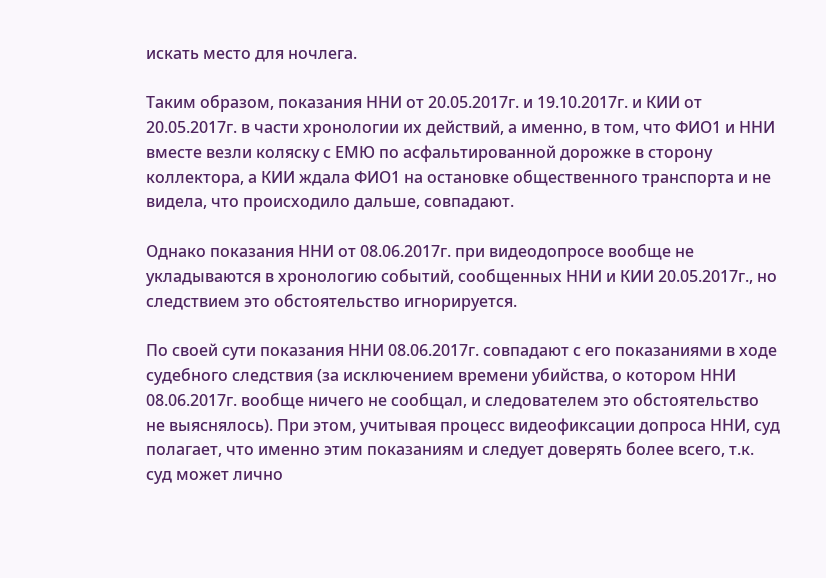искать место для ночлега.

Таким образом, показания ННИ от 20.05.2017г. и 19.10.2017г. и КИИ от 20.05.2017г. в части хронологии их действий, а именно, в том, что ФИО1 и ННИ вместе везли коляску с ЕМЮ по асфальтированной дорожке в сторону коллектора, а КИИ ждала ФИО1 на остановке общественного транспорта и не видела, что происходило дальше, совпадают.

Однако показания ННИ от 08.06.2017г. при видеодопросе вообще не укладываются в хронологию событий, сообщенных ННИ и КИИ 20.05.2017г., но следствием это обстоятельство игнорируется.

По своей сути показания ННИ 08.06.2017г. совпадают с его показаниями в ходе судебного следствия (за исключением времени убийства, о котором ННИ 08.06.2017г. вообще ничего не сообщал, и следователем это обстоятельство не выяснялось). При этом, учитывая процесс видеофиксации допроса ННИ, суд полагает, что именно этим показаниям и следует доверять более всего, т.к. суд может лично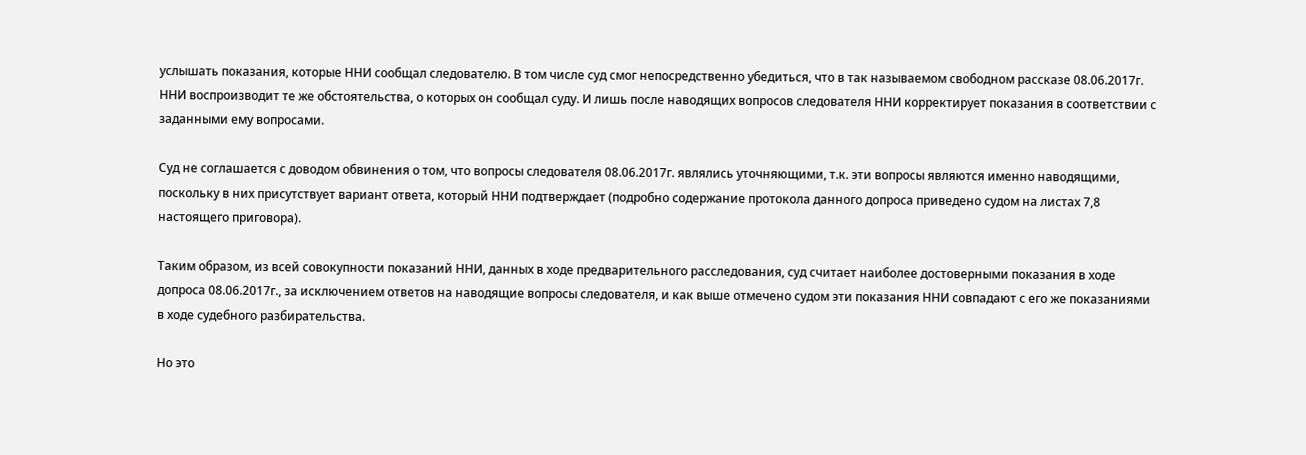услышать показания, которые ННИ сообщал следователю. В том числе суд смог непосредственно убедиться, что в так называемом свободном рассказе 08.06.2017г. ННИ воспроизводит те же обстоятельства, о которых он сообщал суду. И лишь после наводящих вопросов следователя ННИ корректирует показания в соответствии с заданными ему вопросами.

Суд не соглашается с доводом обвинения о том, что вопросы следователя 08.06.2017г. являлись уточняющими, т.к. эти вопросы являются именно наводящими, поскольку в них присутствует вариант ответа, который ННИ подтверждает (подробно содержание протокола данного допроса приведено судом на листах 7,8 настоящего приговора).

Таким образом, из всей совокупности показаний ННИ, данных в ходе предварительного расследования, суд считает наиболее достоверными показания в ходе допроса 08.06.2017г., за исключением ответов на наводящие вопросы следователя, и как выше отмечено судом эти показания ННИ совпадают с его же показаниями в ходе судебного разбирательства.

Но это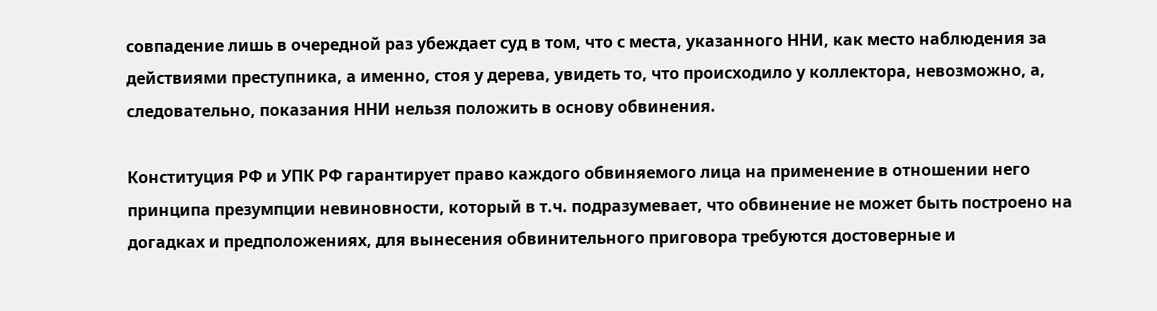совпадение лишь в очередной раз убеждает суд в том, что с места, указанного ННИ, как место наблюдения за действиями преступника, а именно, стоя у дерева, увидеть то, что происходило у коллектора, невозможно, а, следовательно, показания ННИ нельзя положить в основу обвинения.

Конституция РФ и УПК РФ гарантирует право каждого обвиняемого лица на применение в отношении него принципа презумпции невиновности, который в т.ч. подразумевает, что обвинение не может быть построено на догадках и предположениях, для вынесения обвинительного приговора требуются достоверные и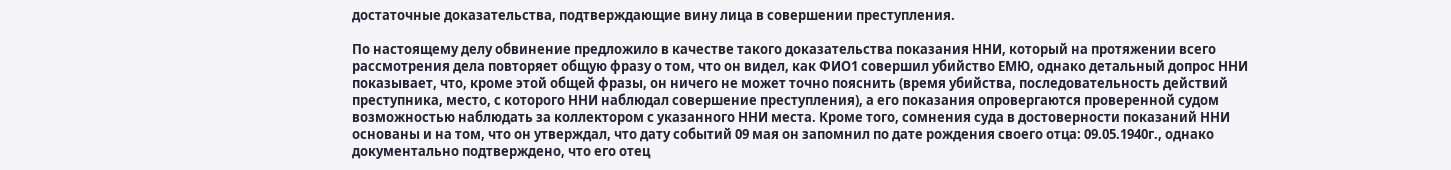достаточные доказательства, подтверждающие вину лица в совершении преступления.

По настоящему делу обвинение предложило в качестве такого доказательства показания ННИ, который на протяжении всего рассмотрения дела повторяет общую фразу о том, что он видел, как ФИО1 совершил убийство ЕМЮ, однако детальный допрос ННИ показывает, что, кроме этой общей фразы, он ничего не может точно пояснить (время убийства, последовательность действий преступника, место, с которого ННИ наблюдал совершение преступления), а его показания опровергаются проверенной судом возможностью наблюдать за коллектором с указанного ННИ места. Кроме того, сомнения суда в достоверности показаний ННИ основаны и на том, что он утверждал, что дату событий 09 мая он запомнил по дате рождения своего отца: 09.05.1940г., однако документально подтверждено, что его отец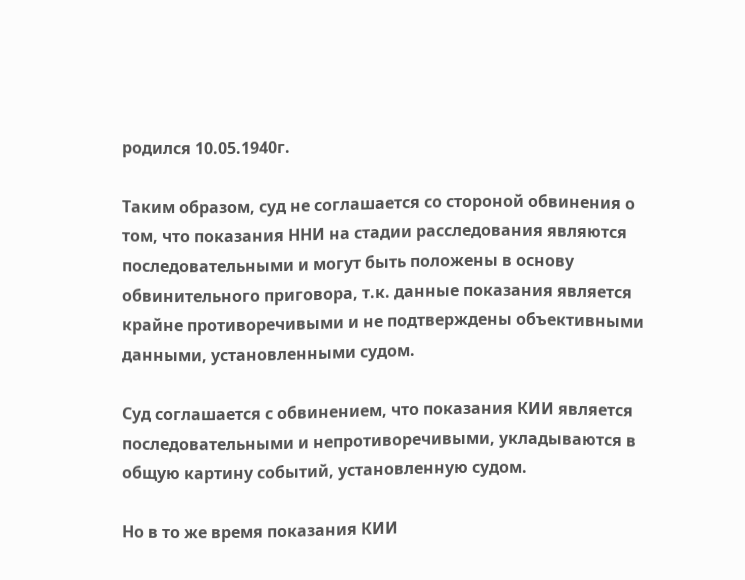родился 10.05.1940г.

Таким образом, суд не соглашается со стороной обвинения о том, что показания ННИ на стадии расследования являются последовательными и могут быть положены в основу обвинительного приговора, т.к. данные показания является крайне противоречивыми и не подтверждены объективными данными, установленными судом.

Суд соглашается с обвинением, что показания КИИ является последовательными и непротиворечивыми, укладываются в общую картину событий, установленную судом.

Но в то же время показания КИИ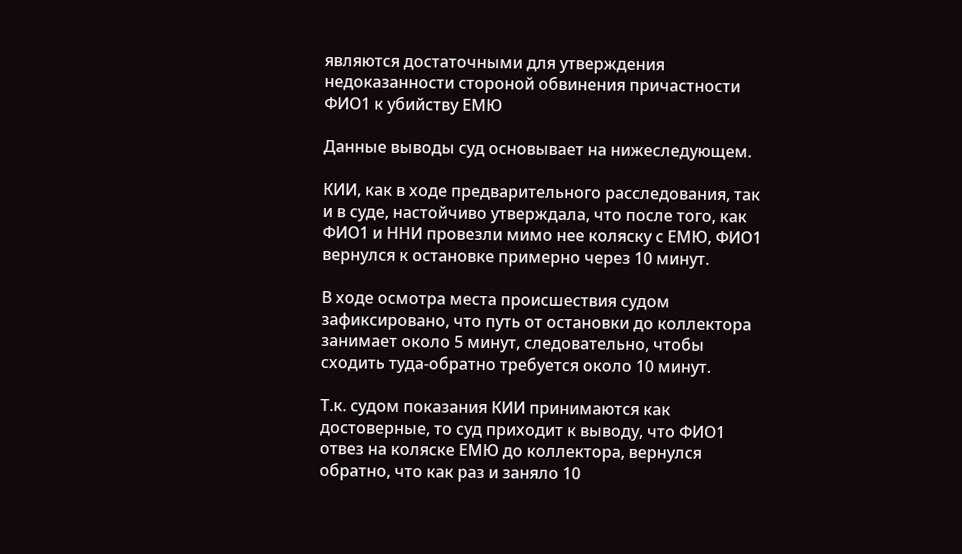являются достаточными для утверждения недоказанности стороной обвинения причастности ФИО1 к убийству ЕМЮ

Данные выводы суд основывает на нижеследующем.

КИИ, как в ходе предварительного расследования, так и в суде, настойчиво утверждала, что после того, как ФИО1 и ННИ провезли мимо нее коляску с ЕМЮ, ФИО1 вернулся к остановке примерно через 10 минут.

В ходе осмотра места происшествия судом зафиксировано, что путь от остановки до коллектора занимает около 5 минут, следовательно, чтобы сходить туда-обратно требуется около 10 минут.

Т.к. судом показания КИИ принимаются как достоверные, то суд приходит к выводу, что ФИО1 отвез на коляске ЕМЮ до коллектора, вернулся обратно, что как раз и заняло 10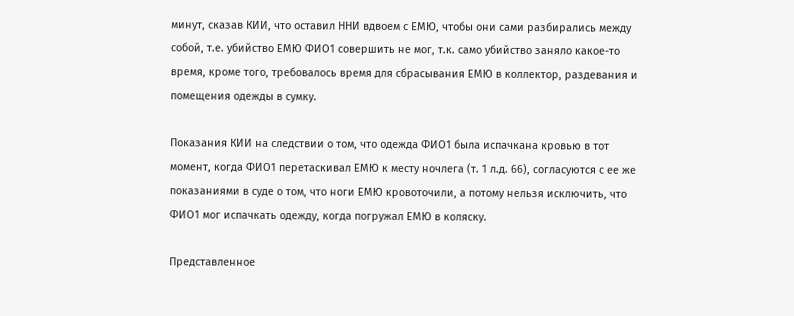минут, сказав КИИ, что оставил ННИ вдвоем с ЕМЮ, чтобы они сами разбирались между собой, т.е. убийство ЕМЮ ФИО1 совершить не мог, т.к. само убийство заняло какое-то время, кроме того, требовалось время для сбрасывания ЕМЮ в коллектор, раздевания и помещения одежды в сумку.

Показания КИИ на следствии о том, что одежда ФИО1 была испачкана кровью в тот момент, когда ФИО1 перетаскивал ЕМЮ к месту ночлега (т. 1 л.д. 66), согласуются с ее же показаниями в суде о том, что ноги ЕМЮ кровоточили, а потому нельзя исключить, что ФИО1 мог испачкать одежду, когда погружал ЕМЮ в коляску.

Представленное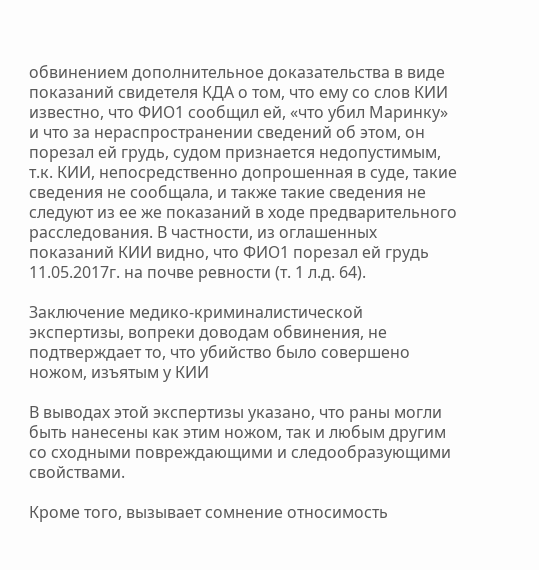обвинением дополнительное доказательства в виде показаний свидетеля КДА о том, что ему со слов КИИ известно, что ФИО1 сообщил ей, «что убил Маринку» и что за нераспространении сведений об этом, он порезал ей грудь, судом признается недопустимым, т.к. КИИ, непосредственно допрошенная в суде, такие сведения не сообщала, и также такие сведения не следуют из ее же показаний в ходе предварительного расследования. В частности, из оглашенных показаний КИИ видно, что ФИО1 порезал ей грудь 11.05.2017г. на почве ревности (т. 1 л.д. 64).

Заключение медико-криминалистической экспертизы, вопреки доводам обвинения, не подтверждает то, что убийство было совершено ножом, изъятым у КИИ

В выводах этой экспертизы указано, что раны могли быть нанесены как этим ножом, так и любым другим со сходными повреждающими и следообразующими свойствами.

Кроме того, вызывает сомнение относимость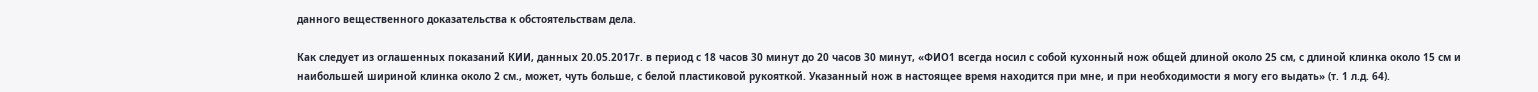данного вещественного доказательства к обстоятельствам дела.

Как следует из оглашенных показаний КИИ, данных 20.05.2017г. в период с 18 часов 30 минут до 20 часов 30 минут, «ФИО1 всегда носил с собой кухонный нож общей длиной около 25 см, с длиной клинка около 15 см и наибольшей шириной клинка около 2 см., может, чуть больше, с белой пластиковой рукояткой. Указанный нож в настоящее время находится при мне, и при необходимости я могу его выдать» (т. 1 л.д. 64).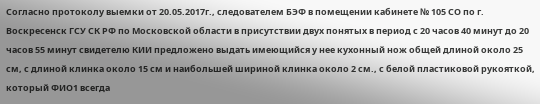Согласно протоколу выемки от 20.05.2017г., следователем БЭФ в помещении кабинете № 105 СО по г. Воскресенск ГСУ СК РФ по Московской области в присутствии двух понятых в период с 20 часов 40 минут до 20 часов 55 минут свидетелю КИИ предложено выдать имеющийся у нее кухонный нож общей длиной около 25 см, с длиной клинка около 15 см и наибольшей шириной клинка около 2 см., с белой пластиковой рукояткой, который ФИО1 всегда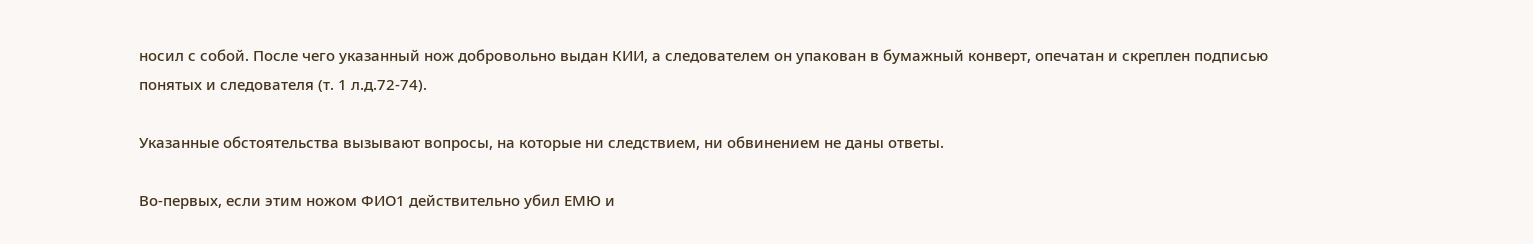носил с собой. После чего указанный нож добровольно выдан КИИ, а следователем он упакован в бумажный конверт, опечатан и скреплен подписью понятых и следователя (т. 1 л.д.72-74).

Указанные обстоятельства вызывают вопросы, на которые ни следствием, ни обвинением не даны ответы.

Во-первых, если этим ножом ФИО1 действительно убил ЕМЮ и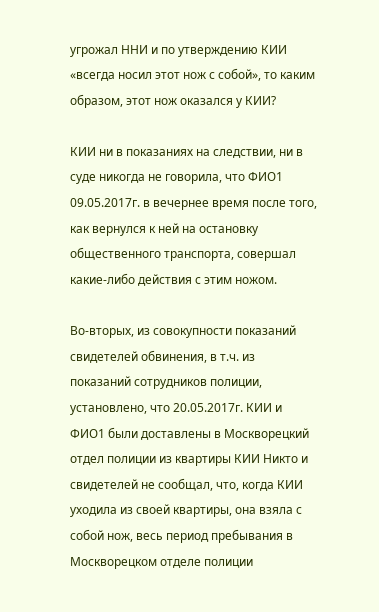угрожал ННИ и по утверждению КИИ «всегда носил этот нож с собой», то каким образом, этот нож оказался у КИИ?

КИИ ни в показаниях на следствии, ни в суде никогда не говорила, что ФИО1 09.05.2017г. в вечернее время после того, как вернулся к ней на остановку общественного транспорта, совершал какие-либо действия с этим ножом.

Во-вторых, из совокупности показаний свидетелей обвинения, в т.ч. из показаний сотрудников полиции, установлено, что 20.05.2017г. КИИ и ФИО1 были доставлены в Москворецкий отдел полиции из квартиры КИИ Никто и свидетелей не сообщал, что, когда КИИ уходила из своей квартиры, она взяла с собой нож, весь период пребывания в Москворецком отделе полиции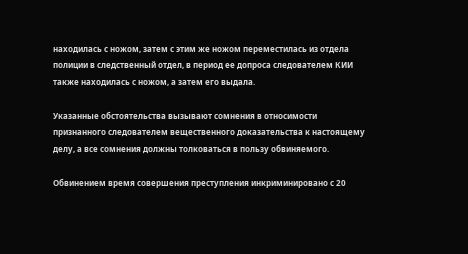находилась с ножом, затем с этим же ножом переместилась из отдела полиции в следственный отдел, в период ее допроса следователем КИИ также находилась с ножом, а затем его выдала.

Указанные обстоятельства вызывают сомнения в относимости признанного следователем вещественного доказательства к настоящему делу, а все сомнения должны толковаться в пользу обвиняемого.

Обвинением время совершения преступления инкриминировано с 20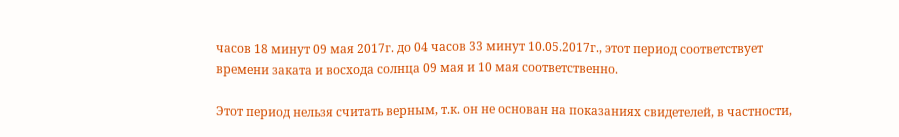часов 18 минут 09 мая 2017г. до 04 часов 33 минут 10.05.2017г., этот период соответствует времени заката и восхода солнца 09 мая и 10 мая соответственно.

Этот период нельзя считать верным, т.к. он не основан на показаниях свидетелей, в частности,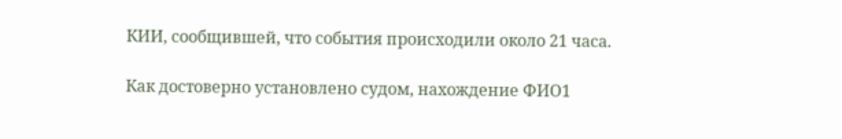КИИ, сообщившей, что события происходили около 21 часа.

Как достоверно установлено судом, нахождение ФИО1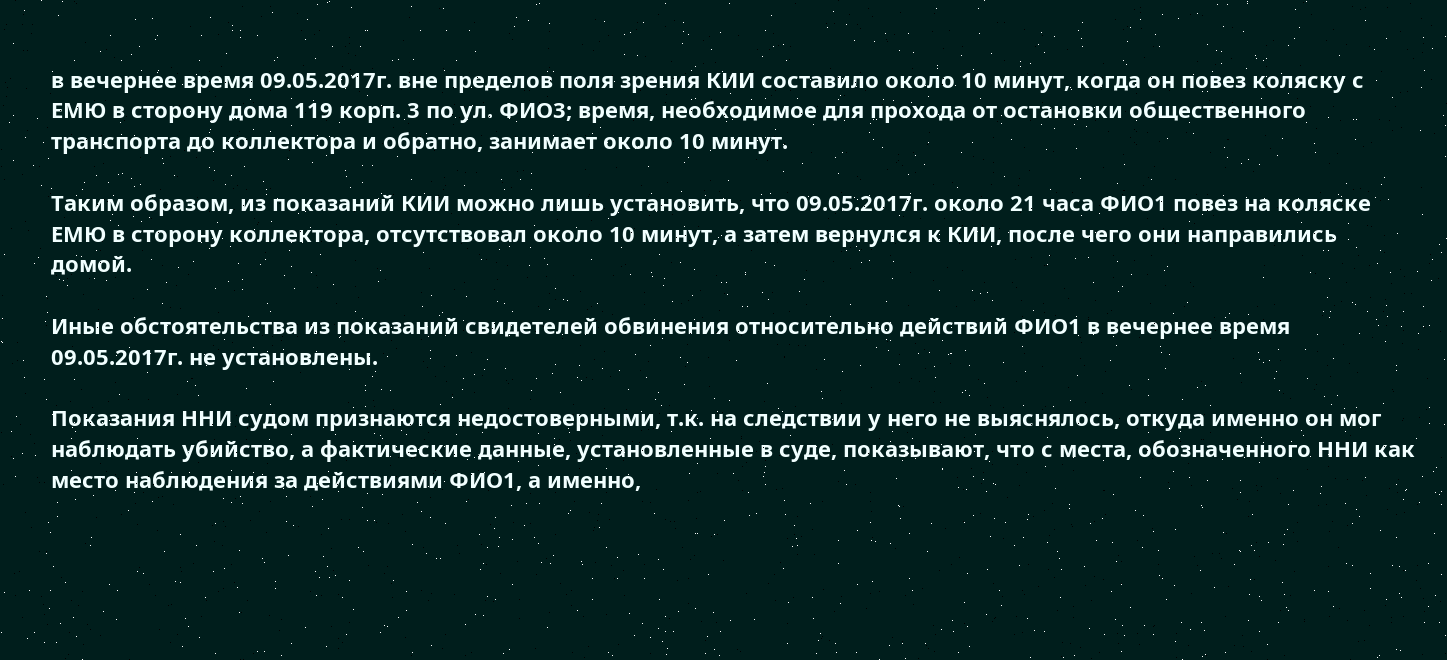в вечернее время 09.05.2017г. вне пределов поля зрения КИИ составило около 10 минут, когда он повез коляску с ЕМЮ в сторону дома 119 корп. 3 по ул. ФИО3; время, необходимое для прохода от остановки общественного транспорта до коллектора и обратно, занимает около 10 минут.

Таким образом, из показаний КИИ можно лишь установить, что 09.05.2017г. около 21 часа ФИО1 повез на коляске ЕМЮ в сторону коллектора, отсутствовал около 10 минут, а затем вернулся к КИИ, после чего они направились домой.

Иные обстоятельства из показаний свидетелей обвинения относительно действий ФИО1 в вечернее время 09.05.2017г. не установлены.

Показания ННИ судом признаются недостоверными, т.к. на следствии у него не выяснялось, откуда именно он мог наблюдать убийство, а фактические данные, установленные в суде, показывают, что с места, обозначенного ННИ как место наблюдения за действиями ФИО1, а именно,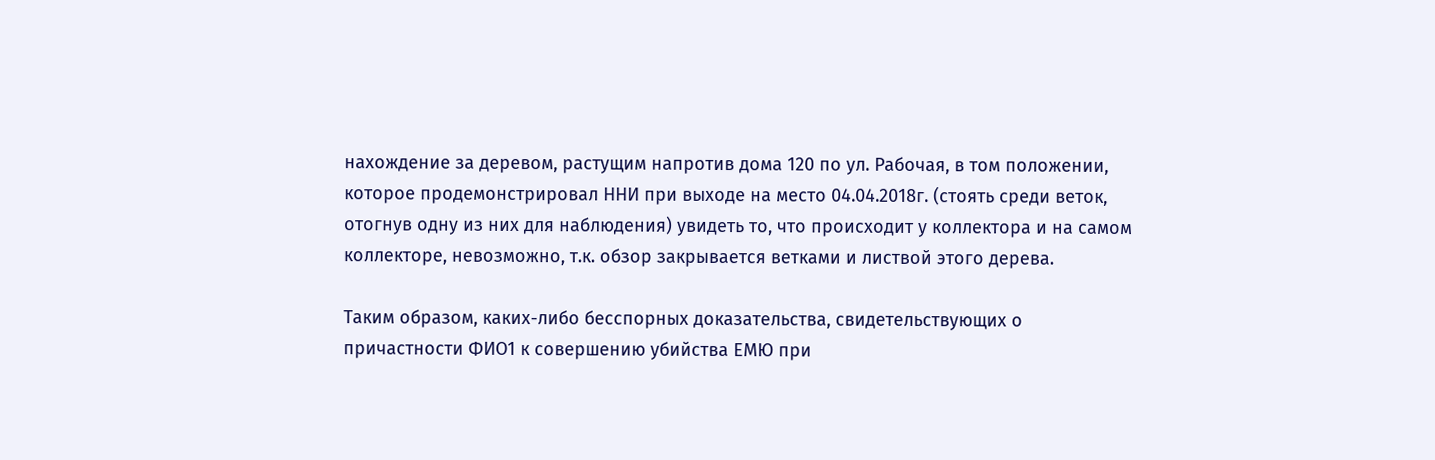нахождение за деревом, растущим напротив дома 120 по ул. Рабочая, в том положении, которое продемонстрировал ННИ при выходе на место 04.04.2018г. (стоять среди веток, отогнув одну из них для наблюдения) увидеть то, что происходит у коллектора и на самом коллекторе, невозможно, т.к. обзор закрывается ветками и листвой этого дерева.

Таким образом, каких-либо бесспорных доказательства, свидетельствующих о причастности ФИО1 к совершению убийства ЕМЮ при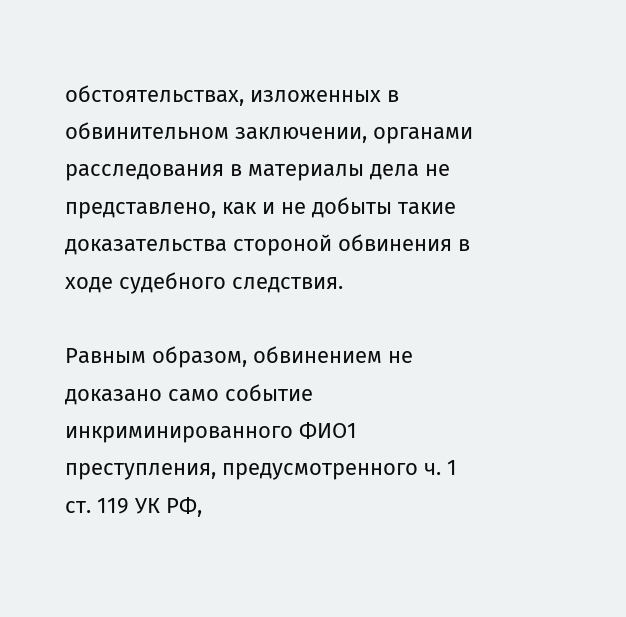обстоятельствах, изложенных в обвинительном заключении, органами расследования в материалы дела не представлено, как и не добыты такие доказательства стороной обвинения в ходе судебного следствия.

Равным образом, обвинением не доказано само событие инкриминированного ФИО1 преступления, предусмотренного ч. 1 ст. 119 УК РФ,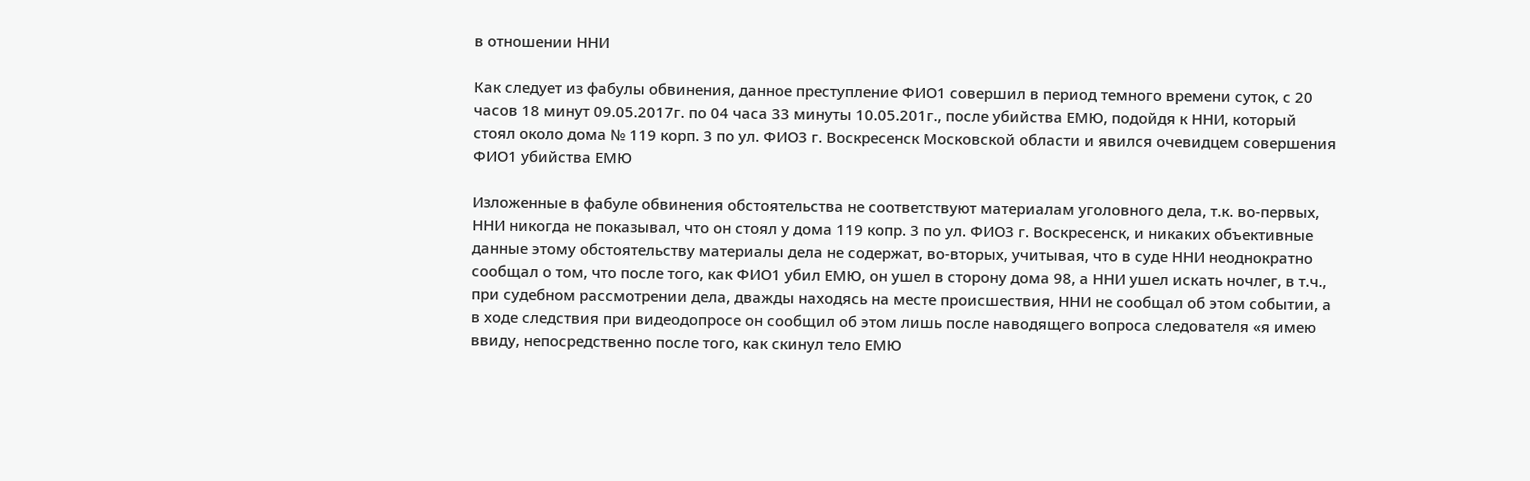в отношении ННИ

Как следует из фабулы обвинения, данное преступление ФИО1 совершил в период темного времени суток, с 20 часов 18 минут 09.05.2017г. по 04 часа 33 минуты 10.05.201г., после убийства ЕМЮ, подойдя к ННИ, который стоял около дома № 119 корп. 3 по ул. ФИО3 г. Воскресенск Московской области и явился очевидцем совершения ФИО1 убийства ЕМЮ

Изложенные в фабуле обвинения обстоятельства не соответствуют материалам уголовного дела, т.к. во-первых, ННИ никогда не показывал, что он стоял у дома 119 копр. 3 по ул. ФИО3 г. Воскресенск, и никаких объективные данные этому обстоятельству материалы дела не содержат, во-вторых, учитывая, что в суде ННИ неоднократно сообщал о том, что после того, как ФИО1 убил ЕМЮ, он ушел в сторону дома 98, а ННИ ушел искать ночлег, в т.ч., при судебном рассмотрении дела, дважды находясь на месте происшествия, ННИ не сообщал об этом событии, а в ходе следствия при видеодопросе он сообщил об этом лишь после наводящего вопроса следователя «я имею ввиду, непосредственно после того, как скинул тело ЕМЮ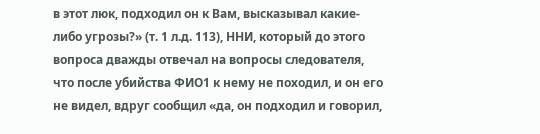в этот люк, подходил он к Вам, высказывал какие-либо угрозы?» (т. 1 л.д. 113), ННИ, который до этого вопроса дважды отвечал на вопросы следователя, что после убийства ФИО1 к нему не походил, и он его не видел, вдруг сообщил «да, он подходил и говорил,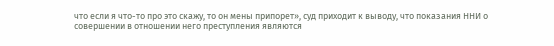что если я что-то про это скажу, то он мены припорет», суд приходит к выводу, что показания ННИ о совершении в отношении него преступления являются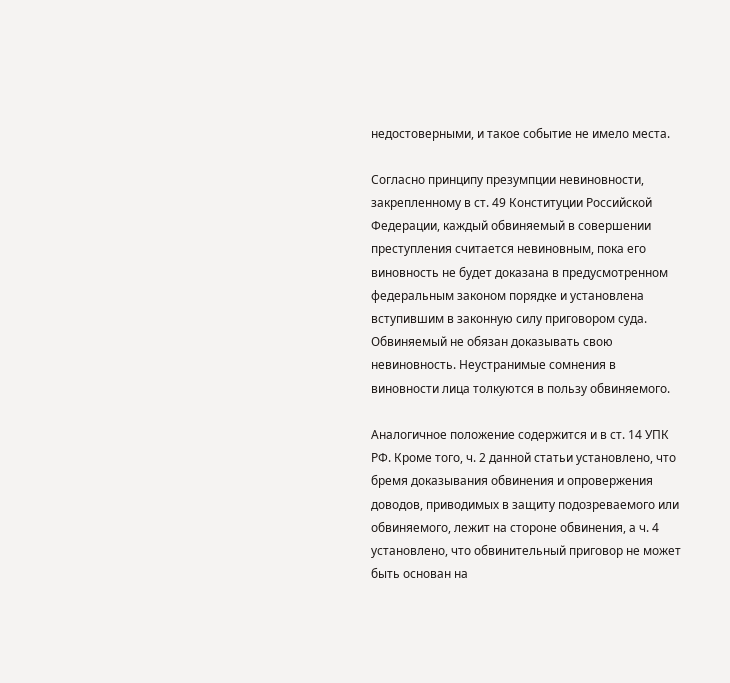недостоверными, и такое событие не имело места.

Согласно принципу презумпции невиновности, закрепленному в ст. 49 Конституции Российской Федерации, каждый обвиняемый в совершении преступления считается невиновным, пока его виновность не будет доказана в предусмотренном федеральным законом порядке и установлена вступившим в законную силу приговором суда. Обвиняемый не обязан доказывать свою невиновность. Неустранимые сомнения в виновности лица толкуются в пользу обвиняемого.

Аналогичное положение содержится и в ст. 14 УПК РФ. Кроме того, ч. 2 данной статьи установлено, что бремя доказывания обвинения и опровержения доводов, приводимых в защиту подозреваемого или обвиняемого, лежит на стороне обвинения, а ч. 4 установлено, что обвинительный приговор не может быть основан на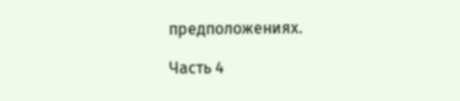предположениях.

Часть 4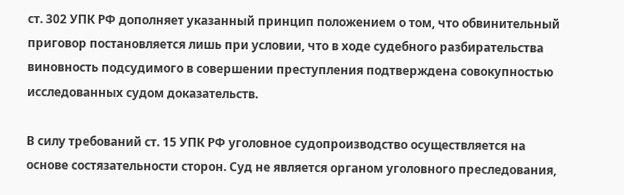ст. 302 УПК РФ дополняет указанный принцип положением о том, что обвинительный приговор постановляется лишь при условии, что в ходе судебного разбирательства виновность подсудимого в совершении преступления подтверждена совокупностью исследованных судом доказательств.

В силу требований ст. 15 УПК РФ уголовное судопроизводство осуществляется на основе состязательности сторон. Суд не является органом уголовного преследования,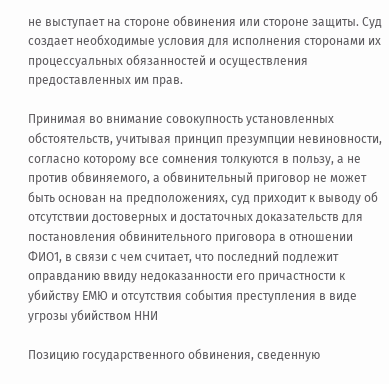не выступает на стороне обвинения или стороне защиты. Суд создает необходимые условия для исполнения сторонами их процессуальных обязанностей и осуществления предоставленных им прав.

Принимая во внимание совокупность установленных обстоятельств, учитывая принцип презумпции невиновности, согласно которому все сомнения толкуются в пользу, а не против обвиняемого, а обвинительный приговор не может быть основан на предположениях, суд приходит к выводу об отсутствии достоверных и достаточных доказательств для постановления обвинительного приговора в отношении ФИО1, в связи с чем считает, что последний подлежит оправданию ввиду недоказанности его причастности к убийству ЕМЮ и отсутствия события преступления в виде угрозы убийством ННИ

Позицию государственного обвинения, сведенную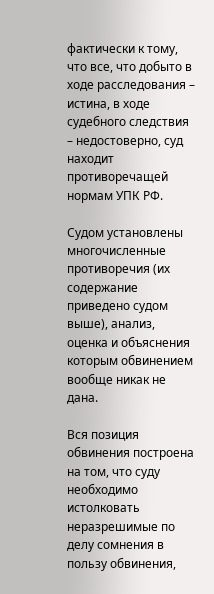фактически к тому, что все, что добыто в ходе расследования – истина, в ходе судебного следствия – недостоверно, суд находит противоречащей нормам УПК РФ.

Судом установлены многочисленные противоречия (их содержание приведено судом выше), анализ, оценка и объяснения которым обвинением вообще никак не дана.

Вся позиция обвинения построена на том, что суду необходимо истолковать неразрешимые по делу сомнения в пользу обвинения,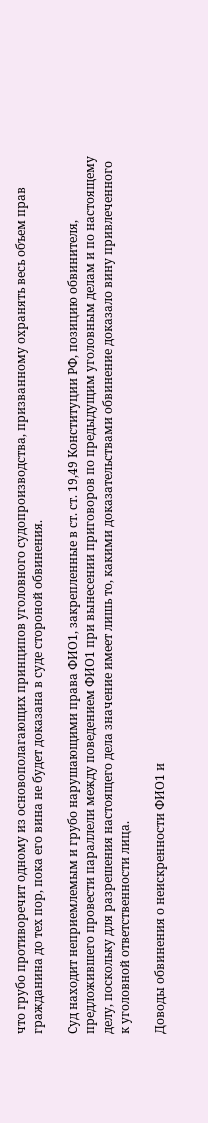что грубо противоречит одному из основополагающих принципов уголовного судопроизводства, призванному охранять весь объем прав гражданина до тех пор, пока его вина не будет доказана в суде стороной обвинения.

Суд находит неприемлемым и грубо нарушающими права ФИО1, закрепленные в ст. ст. 19,49 Конституции РФ, позицию обвинителя, предложившего провести параллели между поведением ФИО1 при вынесении приговоров по предыдущим уголовным делам и по настоящему делу, поскольку для разрешения настоящего дела значение имеет лишь то, какими доказательствами обвинение доказало вину привлеченного к уголовной ответственности лица.

Доводы обвинения о неискренности ФИО1 и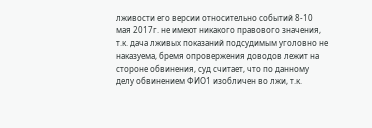лживости его версии относительно событий 8-10 мая 2017г. не имеют никакого правового значения, т.к. дача лживых показаний подсудимым уголовно не наказуема, бремя опровержения доводов лежит на стороне обвинения, суд считает, что по данному делу обвинением ФИО1 изобличен во лжи, т.к.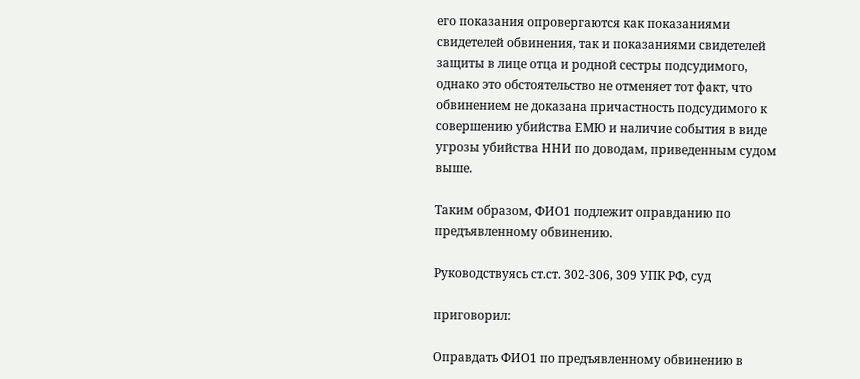его показания опровергаются как показаниями свидетелей обвинения, так и показаниями свидетелей защиты в лице отца и родной сестры подсудимого, однако это обстоятельство не отменяет тот факт, что обвинением не доказана причастность подсудимого к совершению убийства ЕМЮ и наличие события в виде угрозы убийства ННИ по доводам, приведенным судом выше.

Таким образом, ФИО1 подлежит оправданию по предъявленному обвинению.

Руководствуясь ст.ст. 302-306, 309 УПК РФ, суд

приговорил:

Оправдать ФИО1 по предъявленному обвинению в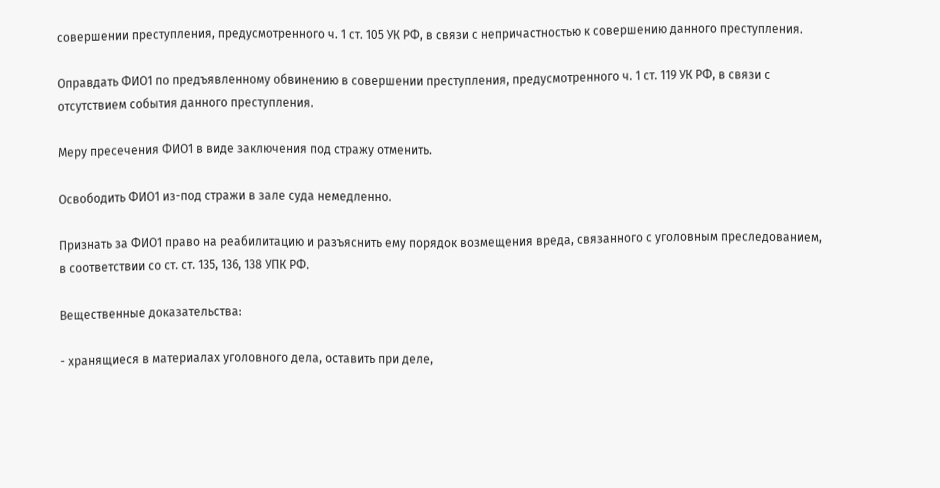совершении преступления, предусмотренного ч. 1 ст. 105 УК РФ, в связи с непричастностью к совершению данного преступления.

Оправдать ФИО1 по предъявленному обвинению в совершении преступления, предусмотренного ч. 1 ст. 119 УК РФ, в связи с отсутствием события данного преступления.

Меру пресечения ФИО1 в виде заключения под стражу отменить.

Освободить ФИО1 из-под стражи в зале суда немедленно.

Признать за ФИО1 право на реабилитацию и разъяснить ему порядок возмещения вреда, связанного с уголовным преследованием, в соответствии со ст. ст. 135, 136, 138 УПК РФ.

Вещественные доказательства:

- хранящиеся в материалах уголовного дела, оставить при деле,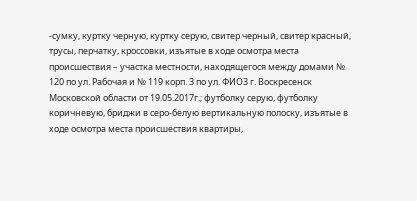-сумку, куртку черную, куртку серую, свитер черный, свитер красный, трусы, перчатку, кроссовки, изъятые в ходе осмотра места происшествия – участка местности, находящегося между домами № 120 по ул. Рабочая и № 119 корп. 3 по ул. ФИО3 г. Воскресенск Московской области от 19.05.2017г.; футболку серую, футболку коричневую, бриджи в серо-белую вертикальную полоску, изъятые в ходе осмотра места происшествия квартиры,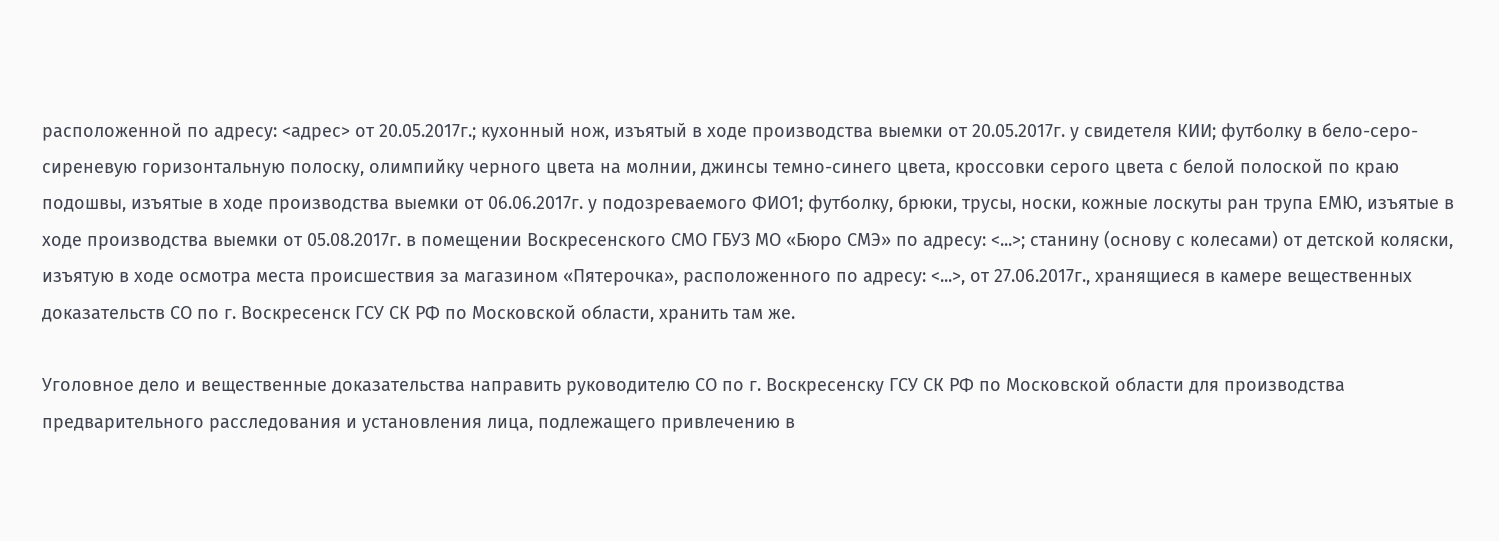расположенной по адресу: <адрес> от 20.05.2017г.; кухонный нож, изъятый в ходе производства выемки от 20.05.2017г. у свидетеля КИИ; футболку в бело-серо-сиреневую горизонтальную полоску, олимпийку черного цвета на молнии, джинсы темно-синего цвета, кроссовки серого цвета с белой полоской по краю подошвы, изъятые в ходе производства выемки от 06.06.2017г. у подозреваемого ФИО1; футболку, брюки, трусы, носки, кожные лоскуты ран трупа ЕМЮ, изъятые в ходе производства выемки от 05.08.2017г. в помещении Воскресенского СМО ГБУЗ МО «Бюро СМЭ» по адресу: <...>; станину (основу с колесами) от детской коляски, изъятую в ходе осмотра места происшествия за магазином «Пятерочка», расположенного по адресу: <...>, от 27.06.2017г., хранящиеся в камере вещественных доказательств СО по г. Воскресенск ГСУ СК РФ по Московской области, хранить там же.

Уголовное дело и вещественные доказательства направить руководителю СО по г. Воскресенску ГСУ СК РФ по Московской области для производства предварительного расследования и установления лица, подлежащего привлечению в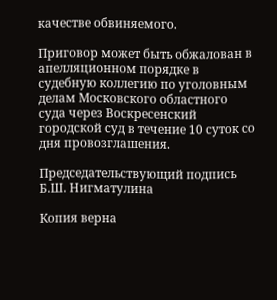качестве обвиняемого.

Приговор может быть обжалован в апелляционном порядке в судебную коллегию по уголовным делам Московского областного суда через Воскресенский городской суд в течение 10 суток со дня провозглашения.

Председательствующий подпись Б.Ш. Нигматулина

Копия верна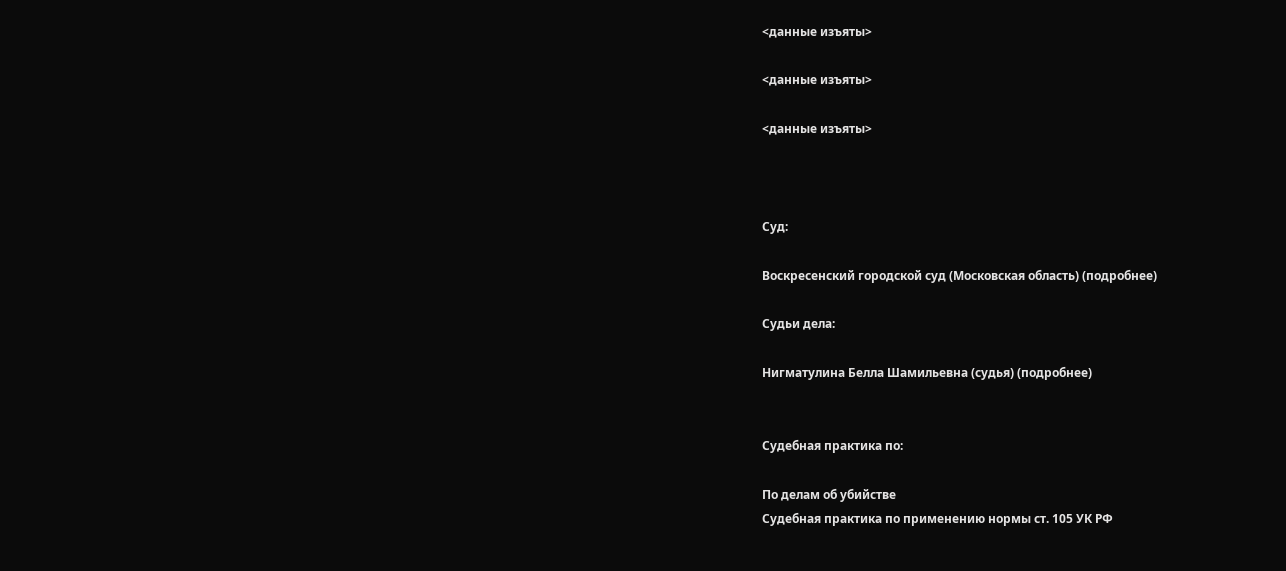<данные изъяты>

<данные изъяты>

<данные изъяты>



Суд:

Воскресенский городской суд (Московская область) (подробнее)

Судьи дела:

Нигматулина Белла Шамильевна (судья) (подробнее)


Судебная практика по:

По делам об убийстве
Судебная практика по применению нормы ст. 105 УК РФ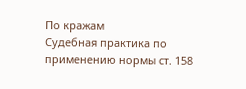По кражам
Судебная практика по применению нормы ст. 158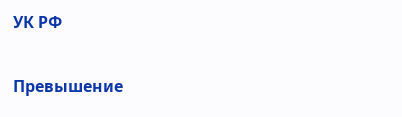УК РФ

Превышение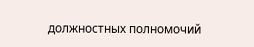должностных полномочий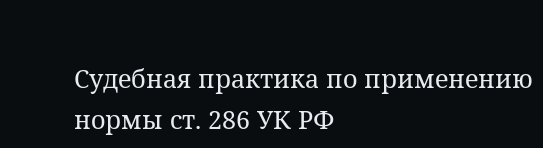Судебная практика по применению нормы ст. 286 УК РФ